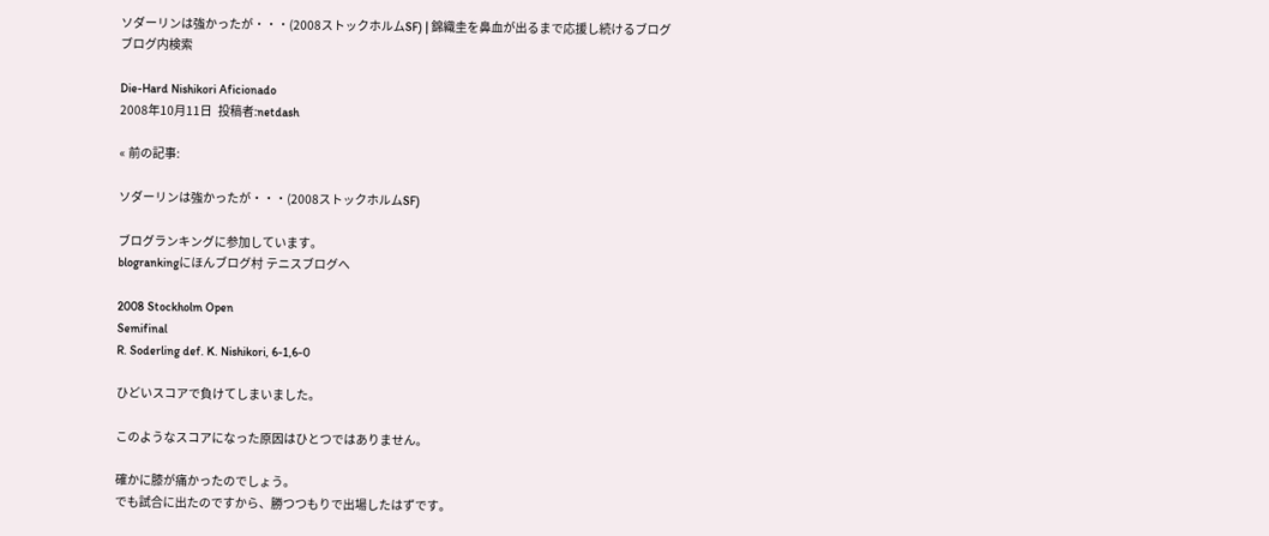ソダーリンは強かったが・・・(2008ストックホルムSF) | 錦織圭を鼻血が出るまで応援し続けるブログ
ブログ内検索

Die-Hard Nishikori Aficionado
2008年10月11日  投稿者:netdash

« 前の記事:

ソダーリンは強かったが・・・(2008ストックホルムSF)

ブログランキングに参加しています。
blogrankingにほんブログ村 テニスブログへ

2008 Stockholm Open
Semifinal
R. Soderling def. K. Nishikori, 6-1,6-0

ひどいスコアで負けてしまいました。

このようなスコアになった原因はひとつではありません。

確かに膝が痛かったのでしょう。
でも試合に出たのですから、勝つつもりで出場したはずです。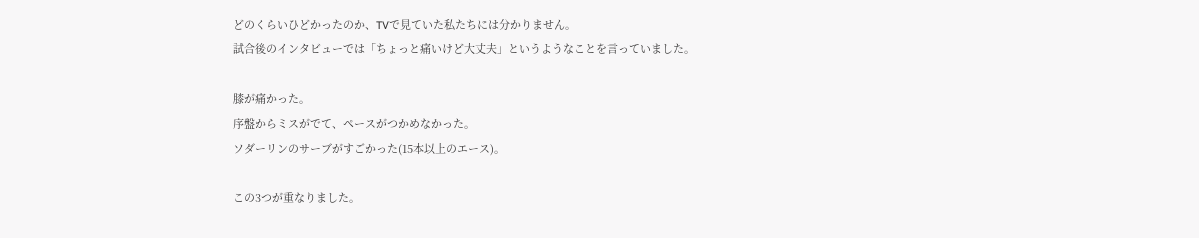どのくらいひどかったのか、TVで見ていた私たちには分かりません。
試合後のインタビューでは「ちょっと痛いけど大丈夫」というようなことを言っていました。

膝が痛かった。
序盤からミスがでて、ペースがつかめなかった。
ソダーリンのサーブがすごかった(15本以上のエース)。

この3つが重なりました。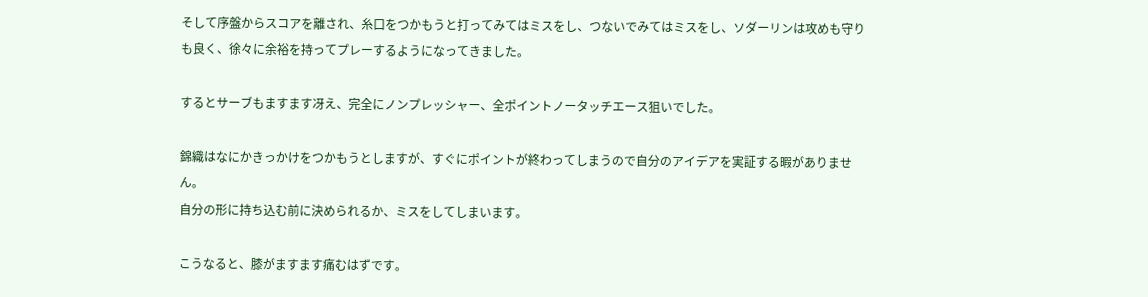そして序盤からスコアを離され、糸口をつかもうと打ってみてはミスをし、つないでみてはミスをし、ソダーリンは攻めも守りも良く、徐々に余裕を持ってプレーするようになってきました。

するとサーブもますます冴え、完全にノンプレッシャー、全ポイントノータッチエース狙いでした。

錦織はなにかきっかけをつかもうとしますが、すぐにポイントが終わってしまうので自分のアイデアを実証する暇がありません。
自分の形に持ち込む前に決められるか、ミスをしてしまいます。

こうなると、膝がますます痛むはずです。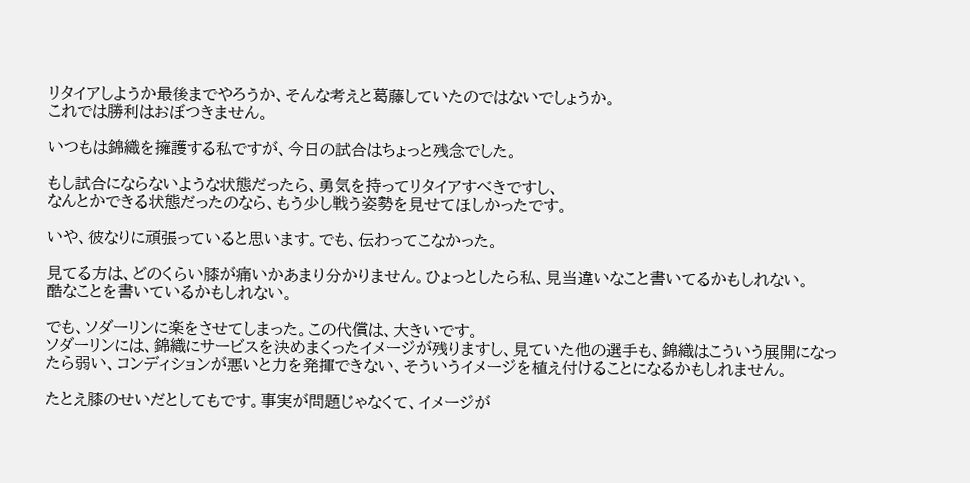リタイアしようか最後までやろうか、そんな考えと葛藤していたのではないでしょうか。
これでは勝利はおぼつきません。

いつもは錦織を擁護する私ですが、今日の試合はちょっと残念でした。

もし試合にならないような状態だったら、勇気を持ってリタイアすべきですし、
なんとかできる状態だったのなら、もう少し戦う姿勢を見せてほしかったです。

いや、彼なりに頑張っていると思います。でも、伝わってこなかった。

見てる方は、どのくらい膝が痛いかあまり分かりません。ひょっとしたら私、見当違いなこと書いてるかもしれない。
酷なことを書いているかもしれない。

でも、ソダーリンに楽をさせてしまった。この代償は、大きいです。
ソダーリンには、錦織にサービスを決めまくったイメージが残りますし、見ていた他の選手も、錦織はこういう展開になったら弱い、コンディションが悪いと力を発揮できない、そういうイメージを植え付けることになるかもしれません。

たとえ膝のせいだとしてもです。事実が問題じゃなくて、イメージが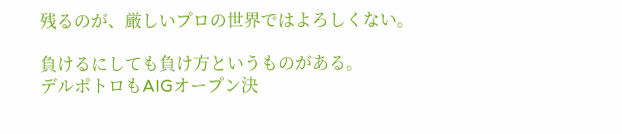残るのが、厳しいプロの世界ではよろしくない。

負けるにしても負け方というものがある。
デルポトロもAIGオープン決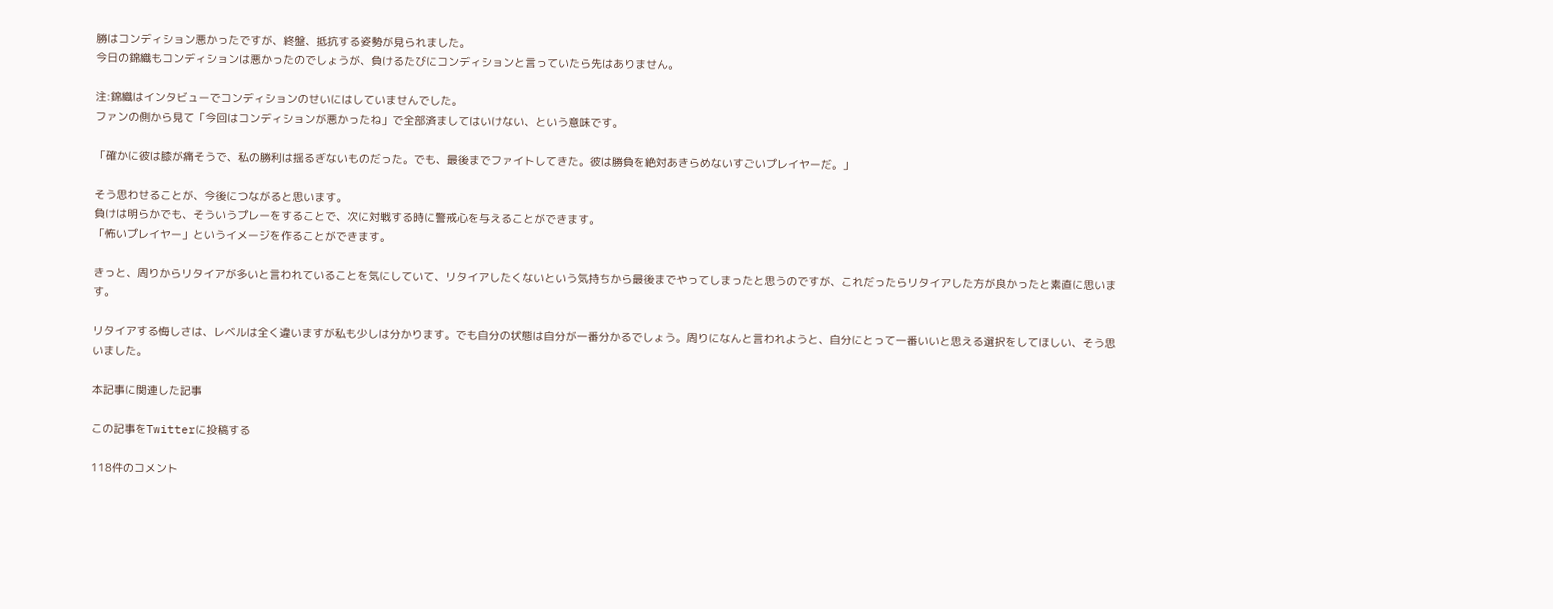勝はコンディション悪かったですが、終盤、抵抗する姿勢が見られました。
今日の錦織もコンディションは悪かったのでしょうが、負けるたびにコンディションと言っていたら先はありません。

注:錦織はインタビューでコンディションのせいにはしていませんでした。
ファンの側から見て「今回はコンディションが悪かったね」で全部済ましてはいけない、という意味です。

「確かに彼は膝が痛そうで、私の勝利は揺るぎないものだった。でも、最後までファイトしてきた。彼は勝負を絶対あきらめないすごいプレイヤーだ。」

そう思わせることが、今後につながると思います。
負けは明らかでも、そういうプレーをすることで、次に対戦する時に警戒心を与えることができます。
「怖いプレイヤー」というイメージを作ることができます。

きっと、周りからリタイアが多いと言われていることを気にしていて、リタイアしたくないという気持ちから最後までやってしまったと思うのですが、これだったらリタイアした方が良かったと素直に思います。

リタイアする悔しさは、レベルは全く違いますが私も少しは分かります。でも自分の状態は自分が一番分かるでしょう。周りになんと言われようと、自分にとって一番いいと思える選択をしてほしい、そう思いました。

本記事に関連した記事

この記事をTwitterに投稿する

118件のコメント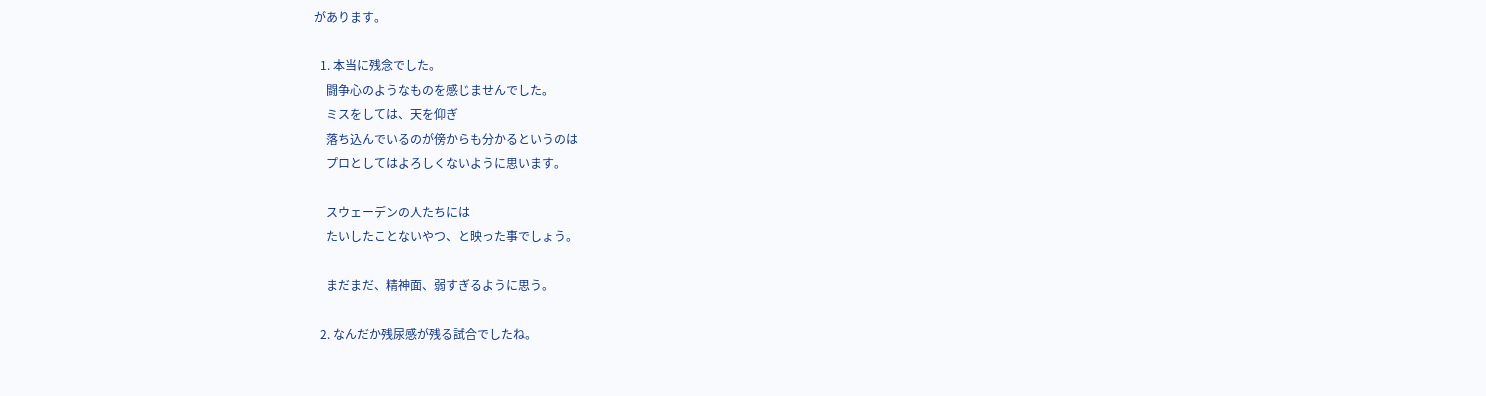があります。

  1. 本当に残念でした。
    闘争心のようなものを感じませんでした。
    ミスをしては、天を仰ぎ
    落ち込んでいるのが傍からも分かるというのは
    プロとしてはよろしくないように思います。

    スウェーデンの人たちには
    たいしたことないやつ、と映った事でしょう。

    まだまだ、精神面、弱すぎるように思う。

  2. なんだか残尿感が残る試合でしたね。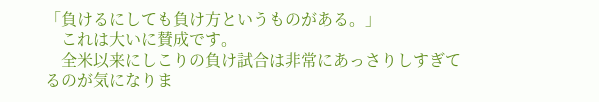「負けるにしても負け方というものがある。」
    これは大いに賛成です。
    全米以来にしこりの負け試合は非常にあっさりしすぎてるのが気になりま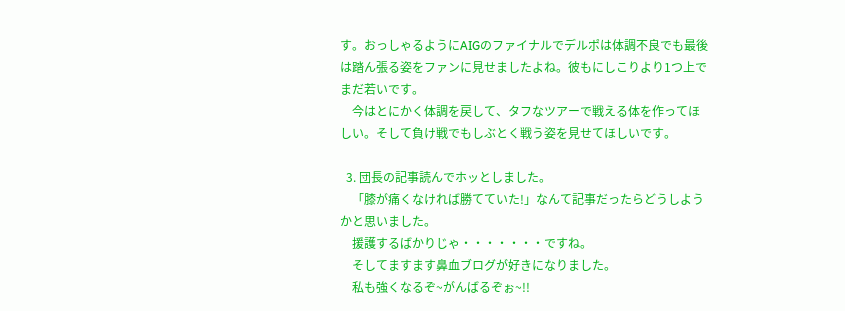す。おっしゃるようにAIGのファイナルでデルポは体調不良でも最後は踏ん張る姿をファンに見せましたよね。彼もにしこりより1つ上でまだ若いです。
    今はとにかく体調を戻して、タフなツアーで戦える体を作ってほしい。そして負け戦でもしぶとく戦う姿を見せてほしいです。

  3. 団長の記事読んでホッとしました。
    「膝が痛くなければ勝てていた!」なんて記事だったらどうしようかと思いました。
    援護するばかりじゃ・・・・・・・ですね。
    そしてますます鼻血ブログが好きになりました。
    私も強くなるぞ~がんばるぞぉ~!!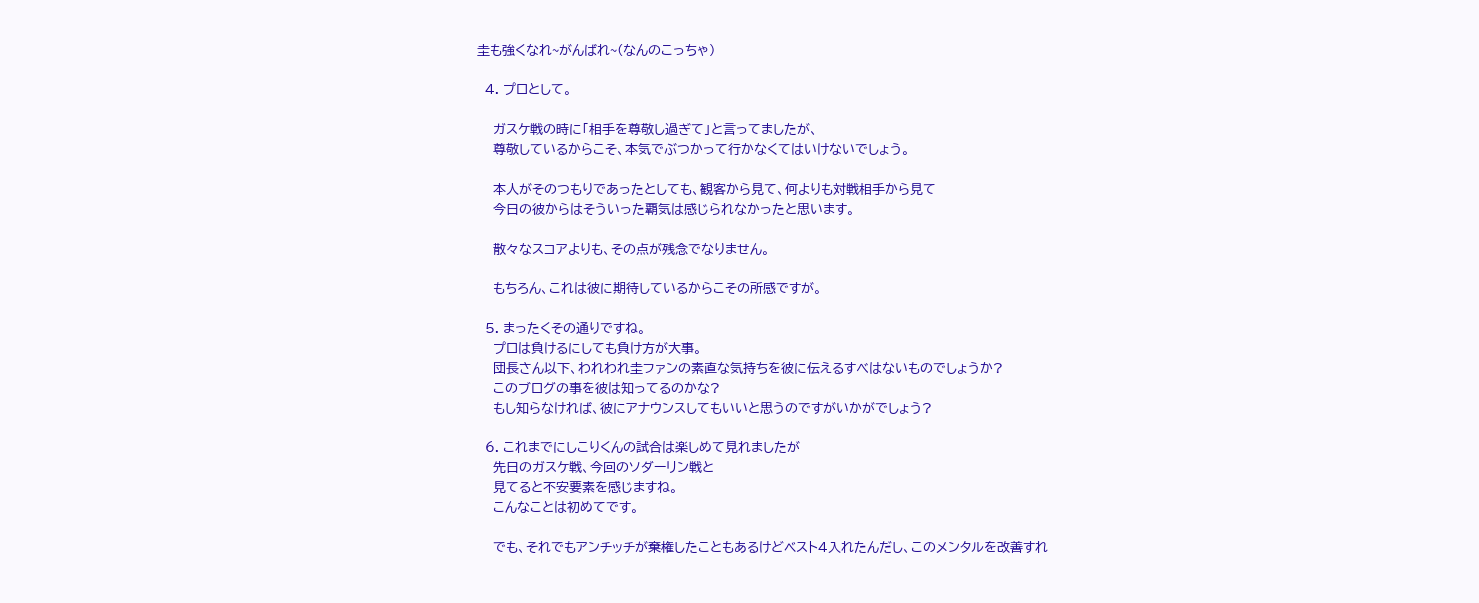圭も強くなれ~がんばれ~(なんのこっちゃ)

  4. プロとして。

    ガスケ戦の時に「相手を尊敬し過ぎて」と言ってましたが、
    尊敬しているからこそ、本気でぶつかって行かなくてはいけないでしょう。

    本人がそのつもりであったとしても、観客から見て、何よりも対戦相手から見て
    今日の彼からはそういった覇気は感じられなかったと思います。

    散々なスコアよりも、その点が残念でなりません。

    もちろん、これは彼に期待しているからこその所感ですが。

  5. まったくその通りですね。
    プロは負けるにしても負け方が大事。
    団長さん以下、われわれ圭ファンの素直な気持ちを彼に伝えるすべはないものでしょうか?
    このブログの事を彼は知ってるのかな?
    もし知らなければ、彼にアナウンスしてもいいと思うのですがいかがでしょう?

  6. これまでにしこりくんの試合は楽しめて見れましたが
    先日のガスケ戦、今回のソダーリン戦と
    見てると不安要素を感じますね。
    こんなことは初めてです。

    でも、それでもアンチッチが棄権したこともあるけどベスト4入れたんだし、このメンタルを改善すれ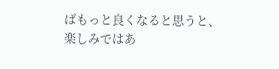ばもっと良くなると思うと、楽しみではあ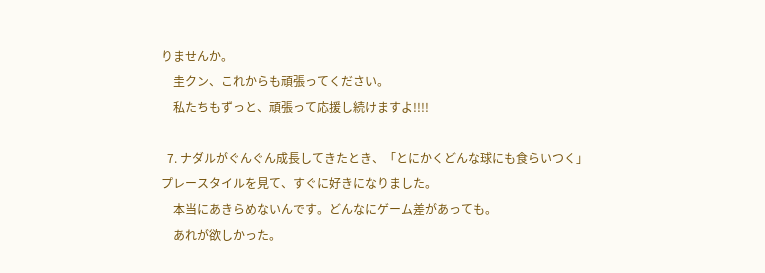りませんか。
    圭クン、これからも頑張ってください。
    私たちもずっと、頑張って応援し続けますよ!!!!

  7. ナダルがぐんぐん成長してきたとき、「とにかくどんな球にも食らいつく」プレースタイルを見て、すぐに好きになりました。
    本当にあきらめないんです。どんなにゲーム差があっても。
    あれが欲しかった。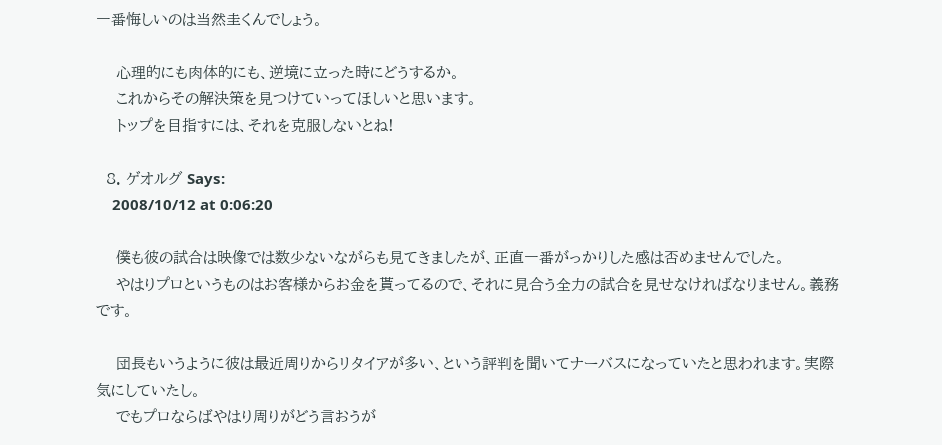一番悔しいのは当然圭くんでしょう。

    心理的にも肉体的にも、逆境に立った時にどうするか。
    これからその解決策を見つけていってほしいと思います。
    トップを目指すには、それを克服しないとね!

  8. ゲオルグ Says:
    2008/10/12 at 0:06:20

    僕も彼の試合は映像では数少ないながらも見てきましたが、正直一番がっかりした感は否めませんでした。
    やはりプロというものはお客様からお金を貰ってるので、それに見合う全力の試合を見せなければなりません。義務です。

    団長もいうように彼は最近周りからリタイアが多い、という評判を聞いてナーバスになっていたと思われます。実際気にしていたし。
    でもプロならばやはり周りがどう言おうが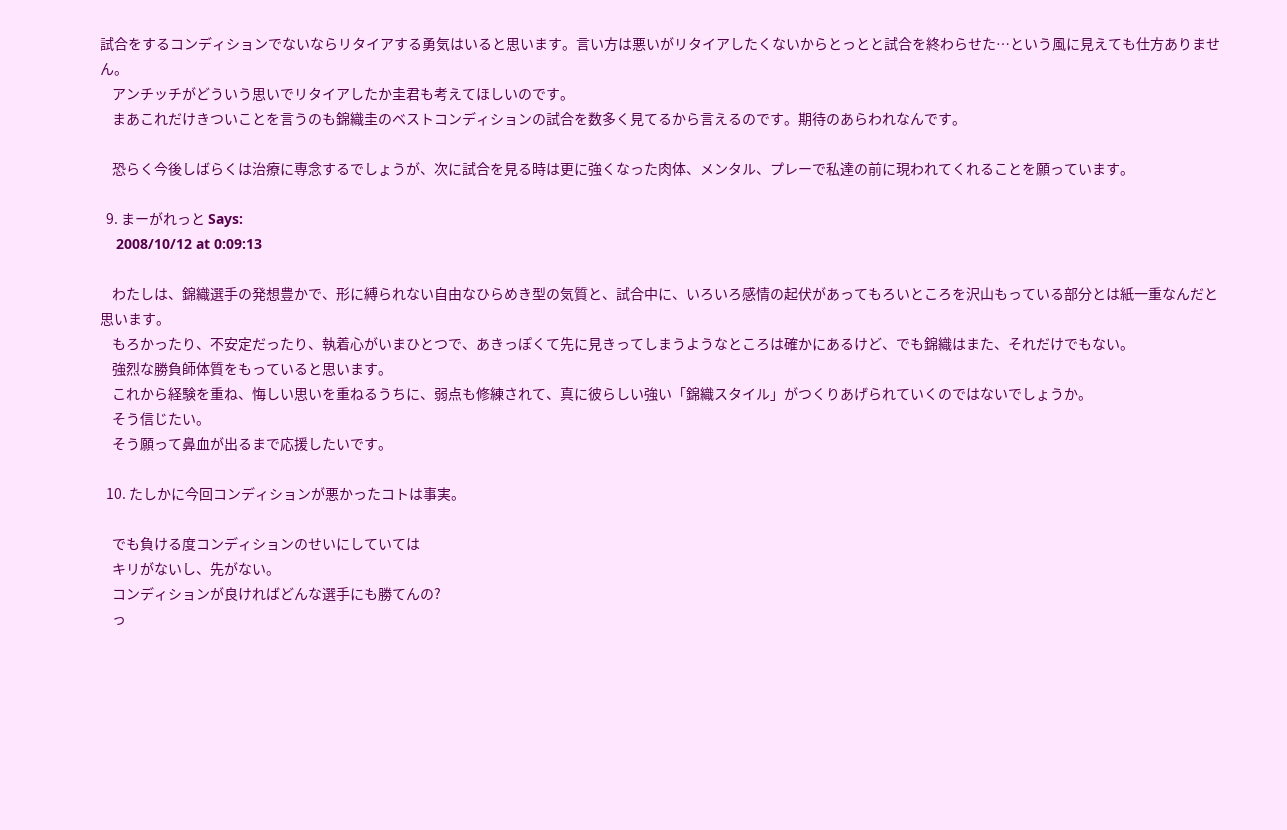試合をするコンディションでないならリタイアする勇気はいると思います。言い方は悪いがリタイアしたくないからとっとと試合を終わらせた…という風に見えても仕方ありません。
    アンチッチがどういう思いでリタイアしたか圭君も考えてほしいのです。
    まあこれだけきついことを言うのも錦織圭のベストコンディションの試合を数多く見てるから言えるのです。期待のあらわれなんです。

    恐らく今後しばらくは治療に専念するでしょうが、次に試合を見る時は更に強くなった肉体、メンタル、プレーで私達の前に現われてくれることを願っています。

  9. まーがれっと Says:
    2008/10/12 at 0:09:13

    わたしは、錦織選手の発想豊かで、形に縛られない自由なひらめき型の気質と、試合中に、いろいろ感情の起伏があってもろいところを沢山もっている部分とは紙一重なんだと思います。
    もろかったり、不安定だったり、執着心がいまひとつで、あきっぽくて先に見きってしまうようなところは確かにあるけど、でも錦織はまた、それだけでもない。
    強烈な勝負師体質をもっていると思います。
    これから経験を重ね、悔しい思いを重ねるうちに、弱点も修練されて、真に彼らしい強い「錦織スタイル」がつくりあげられていくのではないでしょうか。
    そう信じたい。
    そう願って鼻血が出るまで応援したいです。

  10. たしかに今回コンディションが悪かったコトは事実。

    でも負ける度コンディションのせいにしていては
    キリがないし、先がない。
    コンディションが良ければどんな選手にも勝てんの?
    っ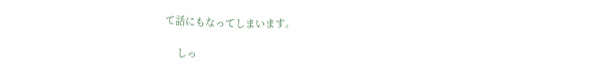て話にもなってしまいます。

    しっ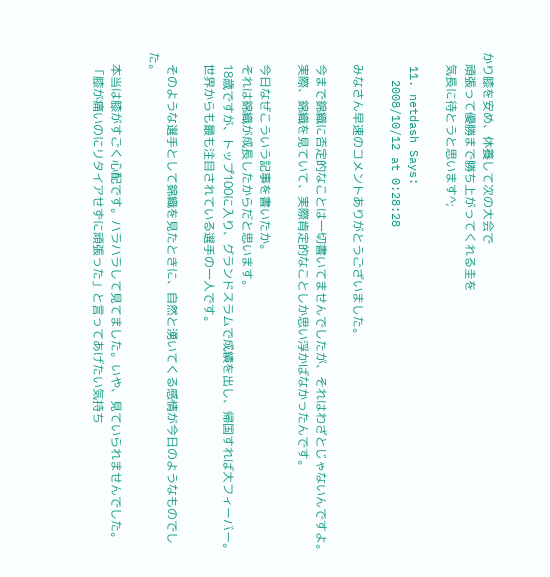かり膝を安め、休養して次の大会で
    頑張って優勝まで勝ち上がってくれる圭を
    気長に待とうと思います^;

  11. netdash Says:
    2008/10/12 at 0:28:28

    みなさん早速のコメントありがとうございました。

    今まで錦織に否定的なことは一切書いてませんでしたが、それはわざとじゃないんですよ。
    実際、錦織を見ていて、実際肯定的なことしか思い浮かばなかったんです。

    今日なぜこういう記事を書いたか。
    それは錦織が成長したからだと思います。
    18歳ですが、トップ100に入り、グランドスラムで成績を出し、帰国すれば大フィーバー。
    世界からも最も注目されている選手の一人です。

    そのような選手として錦織を見たときに、自然と湧いてくる感情が今日のようなものでした。

    本当は膝がすごく心配です。ハラハラして見てました。いや、見ていられませんでした。
    「膝が痛いのにリタイアせずに頑張った」と言ってあげたい気持ち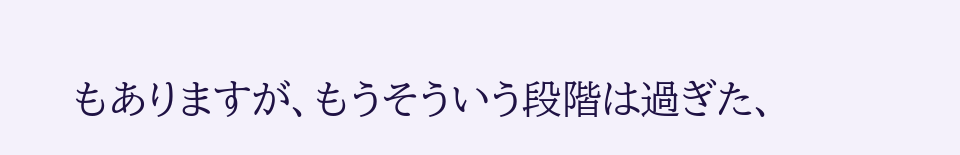もありますが、もうそういう段階は過ぎた、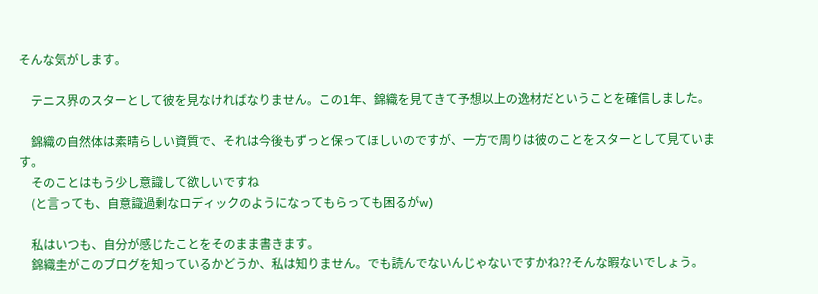そんな気がします。

    テニス界のスターとして彼を見なければなりません。この1年、錦織を見てきて予想以上の逸材だということを確信しました。

    錦織の自然体は素晴らしい資質で、それは今後もずっと保ってほしいのですが、一方で周りは彼のことをスターとして見ています。
    そのことはもう少し意識して欲しいですね
    (と言っても、自意識過剰なロディックのようになってもらっても困るがw)

    私はいつも、自分が感じたことをそのまま書きます。
    錦織圭がこのブログを知っているかどうか、私は知りません。でも読んでないんじゃないですかね??そんな暇ないでしょう。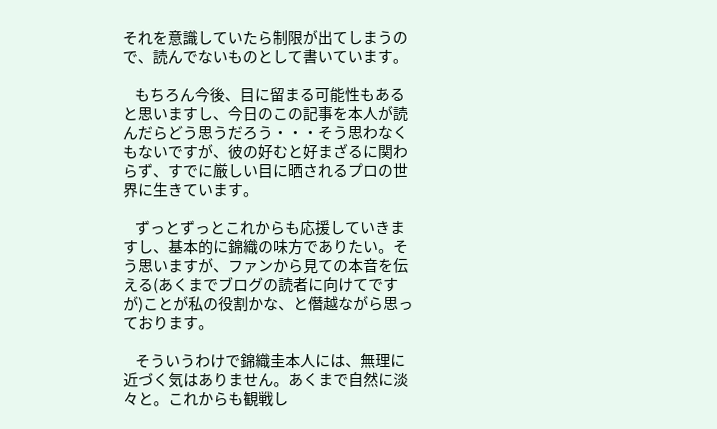それを意識していたら制限が出てしまうので、読んでないものとして書いています。

    もちろん今後、目に留まる可能性もあると思いますし、今日のこの記事を本人が読んだらどう思うだろう・・・そう思わなくもないですが、彼の好むと好まざるに関わらず、すでに厳しい目に晒されるプロの世界に生きています。

    ずっとずっとこれからも応援していきますし、基本的に錦織の味方でありたい。そう思いますが、ファンから見ての本音を伝える(あくまでブログの読者に向けてですが)ことが私の役割かな、と僭越ながら思っております。

    そういうわけで錦織圭本人には、無理に近づく気はありません。あくまで自然に淡々と。これからも観戦し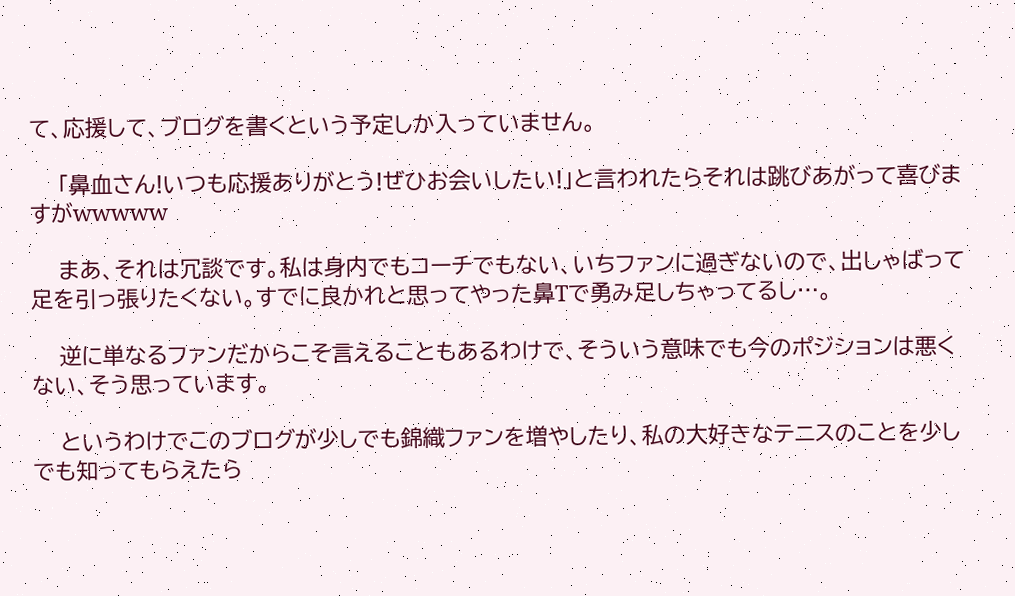て、応援して、ブログを書くという予定しか入っていません。

    「鼻血さん!いつも応援ありがとう!ぜひお会いしたい!」と言われたらそれは跳びあがって喜びますがwwwww

    まあ、それは冗談です。私は身内でもコーチでもない、いちファンに過ぎないので、出しゃばって足を引っ張りたくない。すでに良かれと思ってやった鼻Tで勇み足しちゃってるし…。

    逆に単なるファンだからこそ言えることもあるわけで、そういう意味でも今のポジションは悪くない、そう思っています。

    というわけでこのブログが少しでも錦織ファンを増やしたり、私の大好きなテニスのことを少しでも知ってもらえたら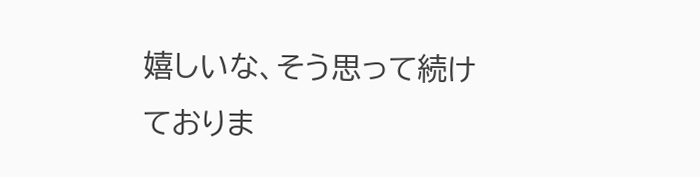嬉しいな、そう思って続けておりま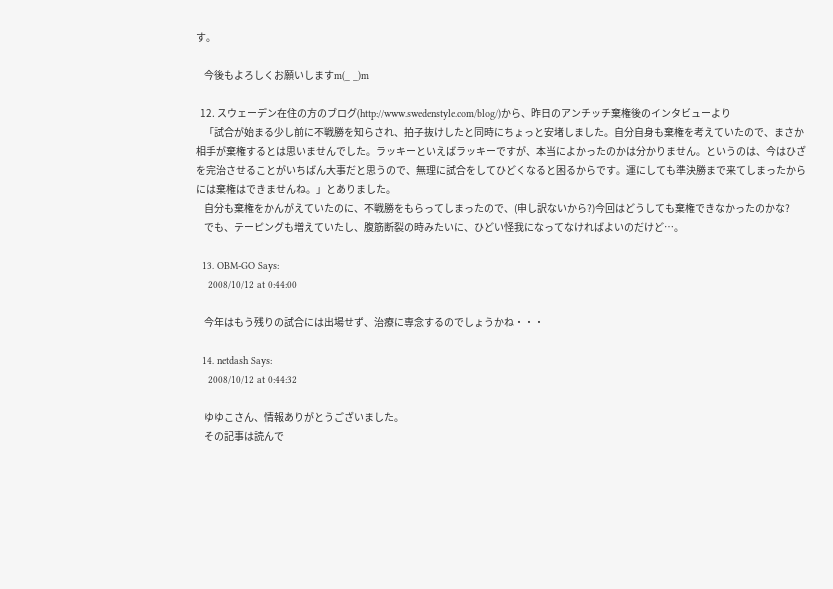す。

    今後もよろしくお願いしますm(_ _)m

  12. スウェーデン在住の方のブログ(http://www.swedenstyle.com/blog/)から、昨日のアンチッチ棄権後のインタビューより
    「試合が始まる少し前に不戦勝を知らされ、拍子抜けしたと同時にちょっと安堵しました。自分自身も棄権を考えていたので、まさか相手が棄権するとは思いませんでした。ラッキーといえばラッキーですが、本当によかったのかは分かりません。というのは、今はひざを完治させることがいちばん大事だと思うので、無理に試合をしてひどくなると困るからです。運にしても準決勝まで来てしまったからには棄権はできませんね。」とありました。
    自分も棄権をかんがえていたのに、不戦勝をもらってしまったので、(申し訳ないから?)今回はどうしても棄権できなかったのかな?
    でも、テーピングも増えていたし、腹筋断裂の時みたいに、ひどい怪我になってなければよいのだけど…。

  13. OBM-GO Says:
    2008/10/12 at 0:44:00

    今年はもう残りの試合には出場せず、治療に専念するのでしょうかね・・・

  14. netdash Says:
    2008/10/12 at 0:44:32

    ゆゆこさん、情報ありがとうございました。
    その記事は読んで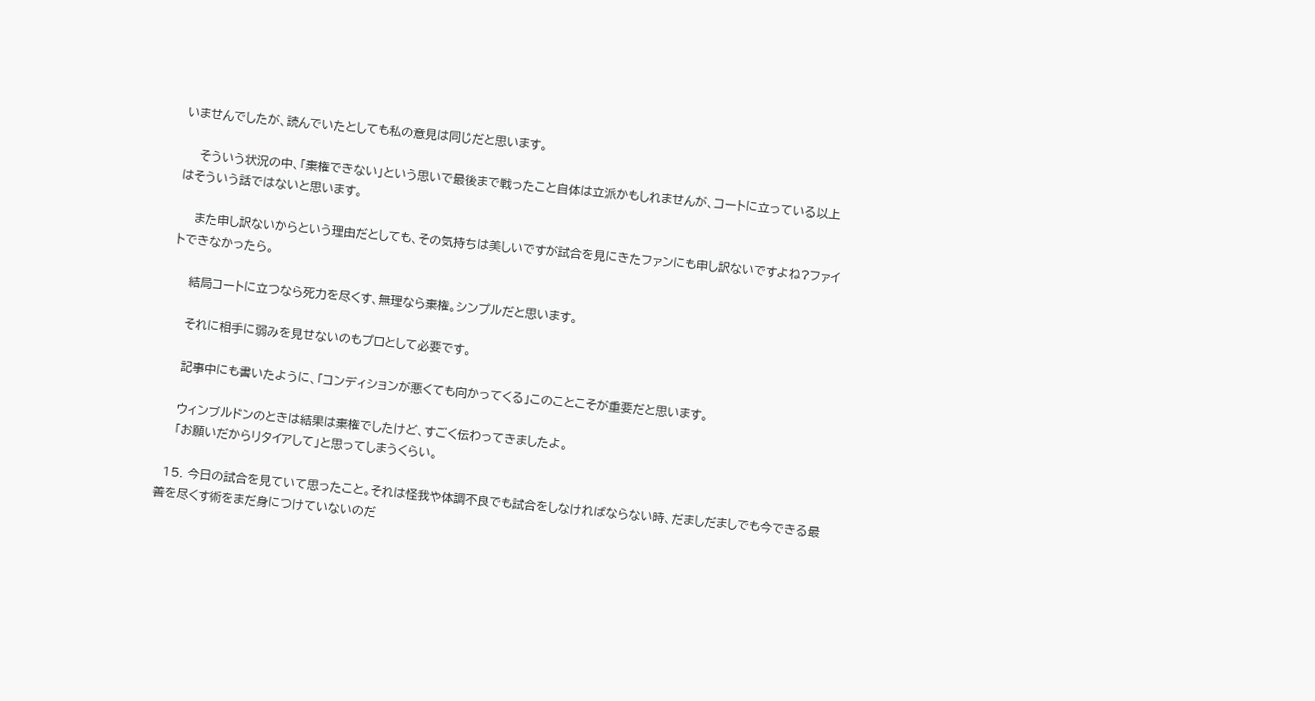いませんでしたが、読んでいたとしても私の意見は同じだと思います。

    そういう状況の中、「棄権できない」という思いで最後まで戦ったこと自体は立派かもしれませんが、コートに立っている以上はそういう話ではないと思います。

    また申し訳ないからという理由だとしても、その気持ちは美しいですが試合を見にきたファンにも申し訳ないですよね?ファイトできなかったら。

    結局コートに立つなら死力を尽くす、無理なら棄権。シンプルだと思います。

    それに相手に弱みを見せないのもプロとして必要です。

    記事中にも書いたように、「コンディションが悪くても向かってくる」このことこそが重要だと思います。

    ウィンブルドンのときは結果は棄権でしたけど、すごく伝わってきましたよ。
    「お願いだからリタイアして」と思ってしまうくらい。

  15. 今日の試合を見ていて思ったこと。それは怪我や体調不良でも試合をしなければならない時、だましだましでも今できる最善を尽くす術をまだ身につけていないのだ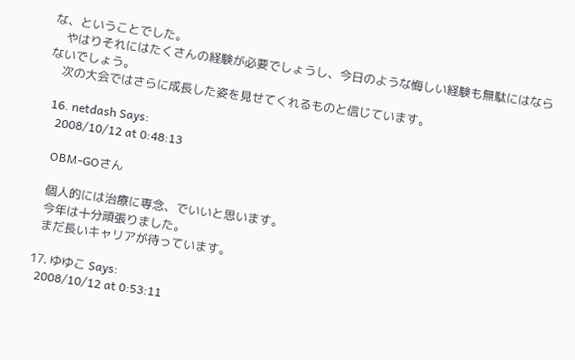な、ということでした。
    やはりそれにはたくさんの経験が必要でしょうし、今日のような悔しい経験も無駄にはならないでしょう。
    次の大会ではさらに成長した姿を見せてくれるものと信じています。

  16. netdash Says:
    2008/10/12 at 0:48:13

    OBM-GOさん

    個人的には治療に専念、でいいと思います。
    今年は十分頑張りました。
    まだ長いキャリアが待っています。

  17. ゆゆこ Says:
    2008/10/12 at 0:53:11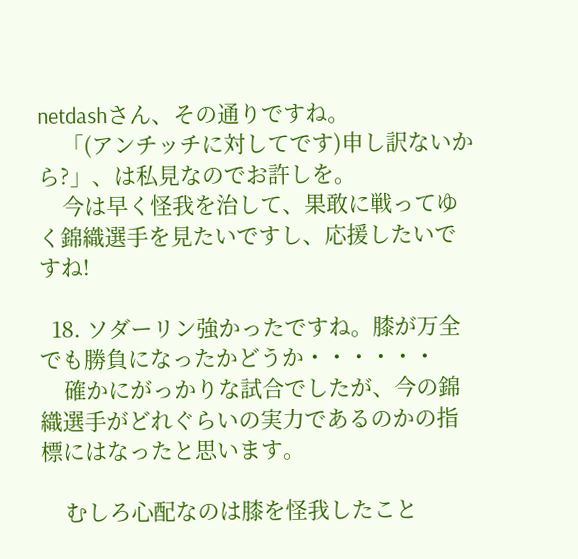netdashさん、その通りですね。
    「(アンチッチに対してです)申し訳ないから?」、は私見なのでお許しを。
    今は早く怪我を治して、果敢に戦ってゆく錦織選手を見たいですし、応援したいですね!

  18. ソダーリン強かったですね。膝が万全でも勝負になったかどうか・・・・・・
    確かにがっかりな試合でしたが、今の錦織選手がどれぐらいの実力であるのかの指標にはなったと思います。

    むしろ心配なのは膝を怪我したこと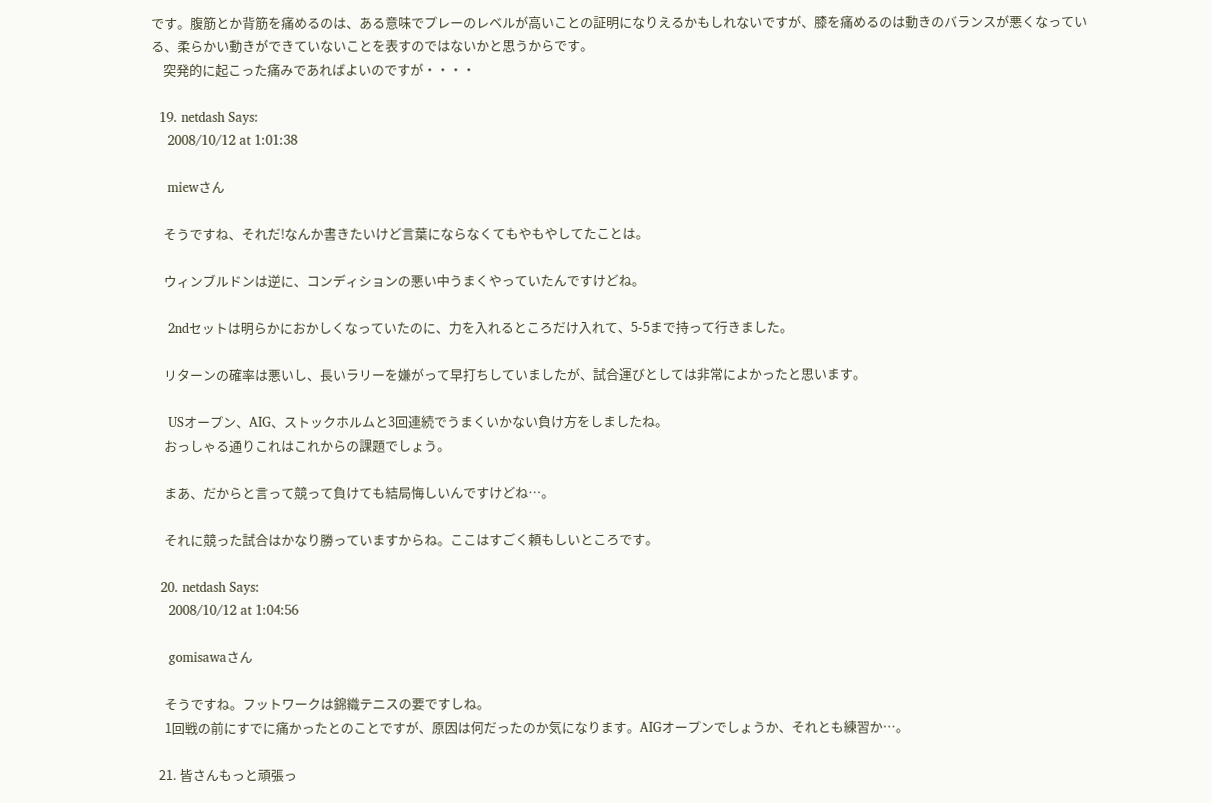です。腹筋とか背筋を痛めるのは、ある意味でプレーのレベルが高いことの証明になりえるかもしれないですが、膝を痛めるのは動きのバランスが悪くなっている、柔らかい動きができていないことを表すのではないかと思うからです。
    突発的に起こった痛みであればよいのですが・・・・

  19. netdash Says:
    2008/10/12 at 1:01:38

    miewさん

    そうですね、それだ!なんか書きたいけど言葉にならなくてもやもやしてたことは。

    ウィンブルドンは逆に、コンディションの悪い中うまくやっていたんですけどね。

    2ndセットは明らかにおかしくなっていたのに、力を入れるところだけ入れて、5-5まで持って行きました。

    リターンの確率は悪いし、長いラリーを嫌がって早打ちしていましたが、試合運びとしては非常によかったと思います。

    USオープン、AIG、ストックホルムと3回連続でうまくいかない負け方をしましたね。
    おっしゃる通りこれはこれからの課題でしょう。

    まあ、だからと言って競って負けても結局悔しいんですけどね…。

    それに競った試合はかなり勝っていますからね。ここはすごく頼もしいところです。

  20. netdash Says:
    2008/10/12 at 1:04:56

    gomisawaさん

    そうですね。フットワークは錦織テニスの要ですしね。
    1回戦の前にすでに痛かったとのことですが、原因は何だったのか気になります。AIGオープンでしょうか、それとも練習か…。

  21. 皆さんもっと頑張っ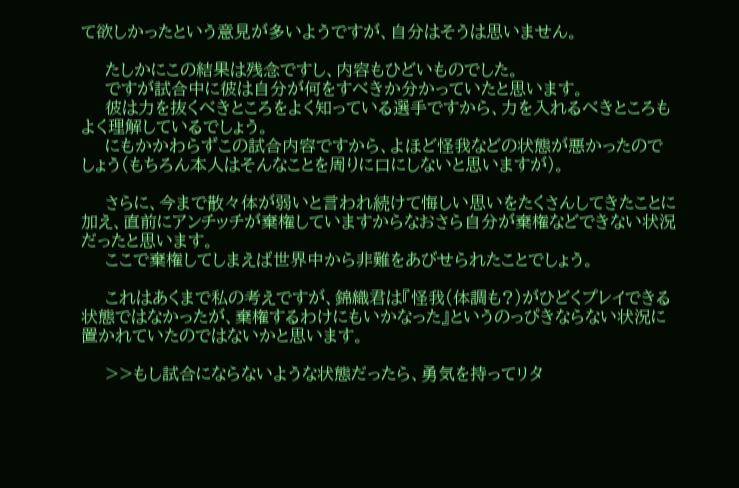て欲しかったという意見が多いようですが、自分はそうは思いません。

    たしかにこの結果は残念ですし、内容もひどいものでした。
    ですが試合中に彼は自分が何をすべきか分かっていたと思います。
    彼は力を抜くべきところをよく知っている選手ですから、力を入れるべきところもよく理解しているでしょう。
    にもかかわらずこの試合内容ですから、よほど怪我などの状態が悪かったのでしょう(もちろん本人はそんなことを周りに口にしないと思いますが)。

    さらに、今まで散々体が弱いと言われ続けて悔しい思いをたくさんしてきたことに加え、直前にアンチッチが棄権していますからなおさら自分が棄権などできない状況だったと思います。
    ここで棄権してしまえば世界中から非難をあびせられたことでしょう。

    これはあくまで私の考えですが、錦織君は『怪我(体調も?)がひどくプレイできる状態ではなかったが、棄権するわけにもいかなった』というのっぴきならない状況に置かれていたのではないかと思います。

    >>もし試合にならないような状態だったら、勇気を持ってリタ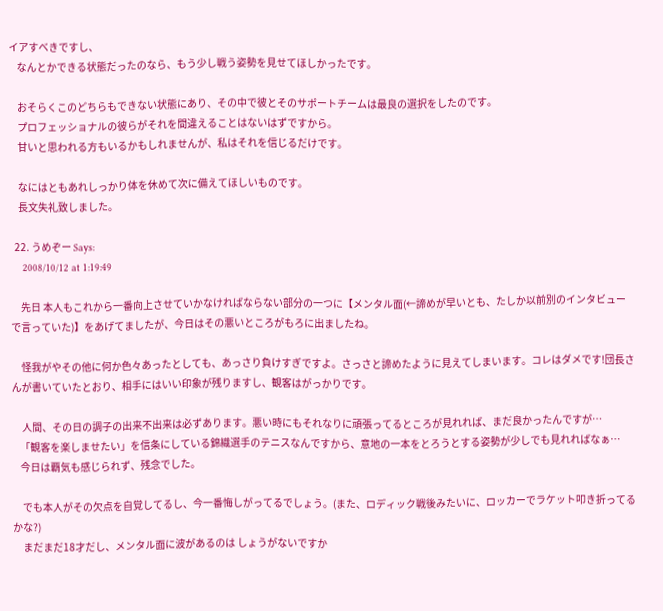イアすべきですし、
    なんとかできる状態だったのなら、もう少し戦う姿勢を見せてほしかったです。

    おそらくこのどちらもできない状態にあり、その中で彼とそのサポートチームは最良の選択をしたのです。
    プロフェッショナルの彼らがそれを間違えることはないはずですから。
    甘いと思われる方もいるかもしれませんが、私はそれを信じるだけです。

    なにはともあれしっかり体を休めて次に備えてほしいものです。
    長文失礼致しました。

  22. うめぞー Says:
    2008/10/12 at 1:19:49

     先日 本人もこれから一番向上させていかなければならない部分の一つに【メンタル面(←諦めが早いとも、たしか以前別のインタビューで言っていた)】をあげてましたが、今日はその悪いところがもろに出ましたね。

     怪我がやその他に何か色々あったとしても、あっさり負けすぎですよ。さっさと諦めたように見えてしまいます。コレはダメです!団長さんが書いていたとおり、相手にはいい印象が残りますし、観客はがっかりです。

     人間、その日の調子の出来不出来は必ずあります。悪い時にもそれなりに頑張ってるところが見れれば、まだ良かったんですが…
    「観客を楽しませたい」を信条にしている錦織選手のテニスなんですから、意地の一本をとろうとする姿勢が少しでも見れればなぁ…
    今日は覇気も感じられず、残念でした。

     でも本人がその欠点を自覚してるし、今一番悔しがってるでしょう。(また、ロディック戦後みたいに、ロッカーでラケット叩き折ってるかな?)
     まだまだ18才だし、メンタル面に波があるのは しょうがないですか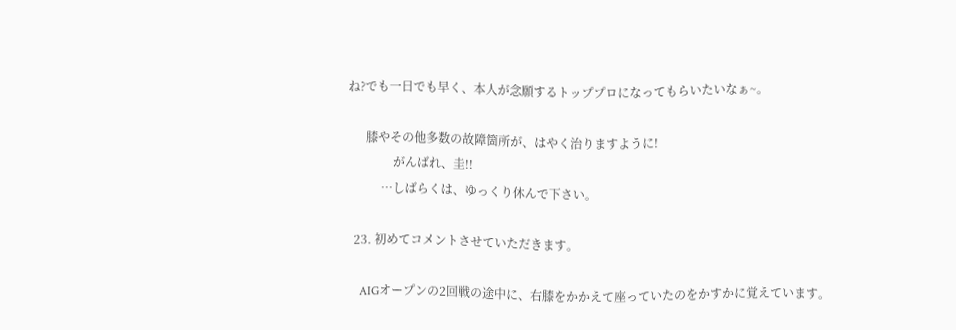ね?でも一日でも早く、本人が念願するトッププロになってもらいたいなぁ~。

      膝やその他多数の故障箇所が、はやく治りますように!
               がんばれ、圭!!
           …しばらくは、ゆっくり休んで下さい。

  23. 初めてコメントさせていただきます。

    AIGオープンの2回戦の途中に、右膝をかかえて座っていたのをかすかに覚えています。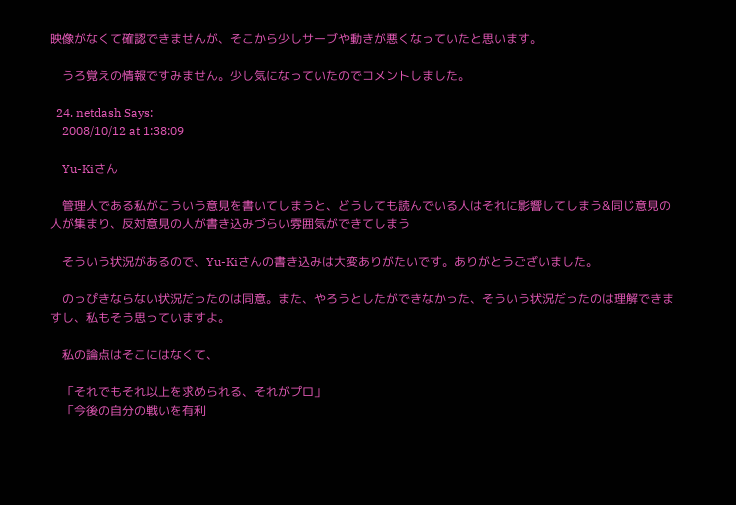映像がなくて確認できませんが、そこから少しサーブや動きが悪くなっていたと思います。

    うろ覚えの情報ですみません。少し気になっていたのでコメントしました。

  24. netdash Says:
    2008/10/12 at 1:38:09

    Yu-Kiさん

    管理人である私がこういう意見を書いてしまうと、どうしても読んでいる人はそれに影響してしまう&同じ意見の人が集まり、反対意見の人が書き込みづらい雰囲気ができてしまう

    そういう状況があるので、Yu-Kiさんの書き込みは大変ありがたいです。ありがとうございました。

    のっぴきならない状況だったのは同意。また、やろうとしたができなかった、そういう状況だったのは理解できますし、私もそう思っていますよ。

    私の論点はそこにはなくて、

    「それでもそれ以上を求められる、それがプロ」
    「今後の自分の戦いを有利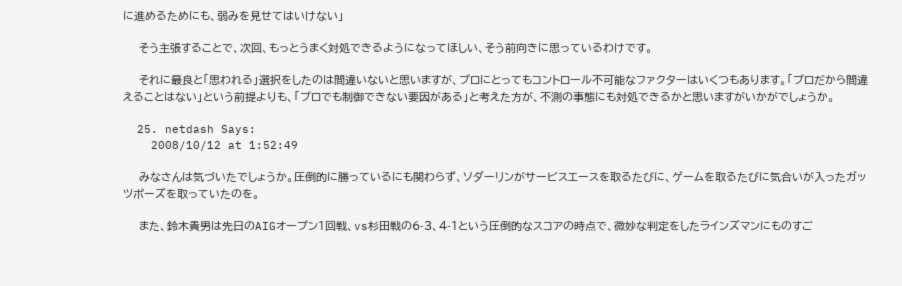に進めるためにも、弱みを見せてはいけない」

    そう主張することで、次回、もっとうまく対処できるようになってほしい、そう前向きに思っているわけです。

    それに最良と「思われる」選択をしたのは間違いないと思いますが、プロにとってもコントロール不可能なファクターはいくつもあります。「プロだから間違えることはない」という前提よりも、「プロでも制御できない要因がある」と考えた方が、不測の事態にも対処できるかと思いますがいかがでしょうか。

  25. netdash Says:
    2008/10/12 at 1:52:49

    みなさんは気づいたでしょうか。圧倒的に勝っているにも関わらず、ソダーリンがサービスエースを取るたびに、ゲームを取るたびに気合いが入ったガッツポーズを取っていたのを。

    また、鈴木貴男は先日のAIGオープン1回戦、vs杉田戦の6-3、4-1という圧倒的なスコアの時点で、微妙な判定をしたラインズマンにものすご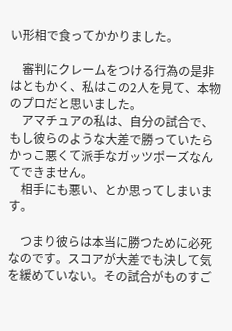い形相で食ってかかりました。

    審判にクレームをつける行為の是非はともかく、私はこの2人を見て、本物のプロだと思いました。
    アマチュアの私は、自分の試合で、もし彼らのような大差で勝っていたらかっこ悪くて派手なガッツポーズなんてできません。
    相手にも悪い、とか思ってしまいます。

    つまり彼らは本当に勝つために必死なのです。スコアが大差でも決して気を緩めていない。その試合がものすご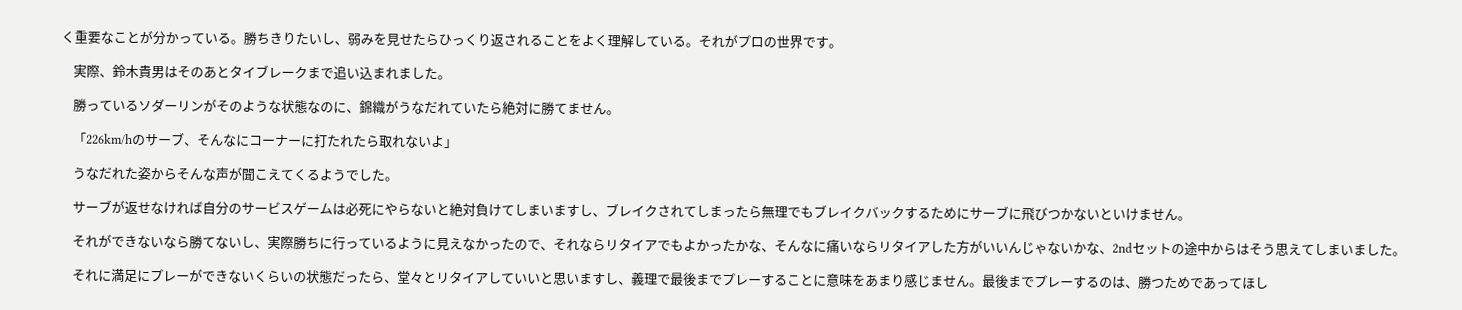く重要なことが分かっている。勝ちきりたいし、弱みを見せたらひっくり返されることをよく理解している。それがプロの世界です。

    実際、鈴木貴男はそのあとタイブレークまで追い込まれました。

    勝っているソダーリンがそのような状態なのに、錦織がうなだれていたら絶対に勝てません。

    「226km/hのサーブ、そんなにコーナーに打たれたら取れないよ」

    うなだれた姿からそんな声が聞こえてくるようでした。

    サーブが返せなければ自分のサービスゲームは必死にやらないと絶対負けてしまいますし、ブレイクされてしまったら無理でもブレイクバックするためにサーブに飛びつかないといけません。

    それができないなら勝てないし、実際勝ちに行っているように見えなかったので、それならリタイアでもよかったかな、そんなに痛いならリタイアした方がいいんじゃないかな、2ndセットの途中からはそう思えてしまいました。

    それに満足にプレーができないくらいの状態だったら、堂々とリタイアしていいと思いますし、義理で最後までプレーすることに意味をあまり感じません。最後までプレーするのは、勝つためであってほし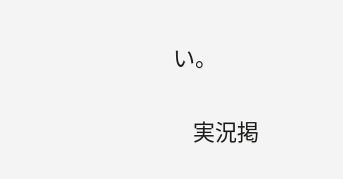い。

    実況掲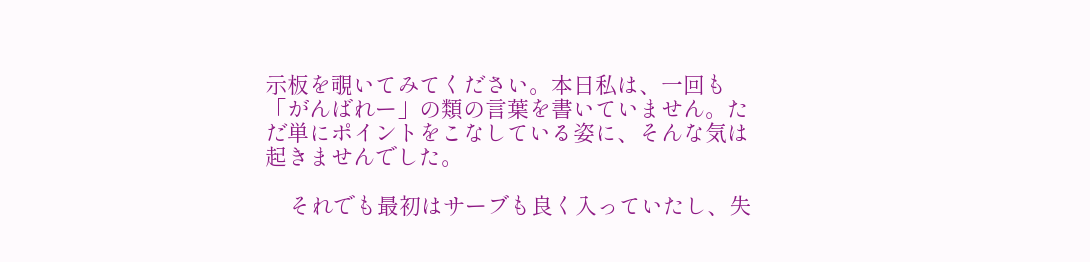示板を覗いてみてください。本日私は、一回も「がんばれー」の類の言葉を書いていません。ただ単にポイントをこなしている姿に、そんな気は起きませんでした。

    それでも最初はサーブも良く入っていたし、失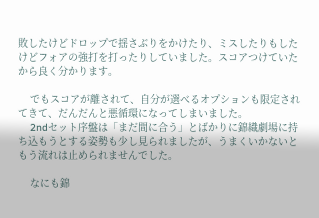敗したけどドロップで揺さぶりをかけたり、ミスしたりもしたけどフォアの強打を打ったりしていました。スコアつけていたから良く分かります。

    でもスコアが離されて、自分が選べるオプションも限定されてきて、だんだんと悪循環になってしまいました。
    2ndセット序盤は「まだ間に合う」とばかりに錦織劇場に持ち込もうとする姿勢も少し見られましたが、うまくいかないともう流れは止められませんでした。

    なにも錦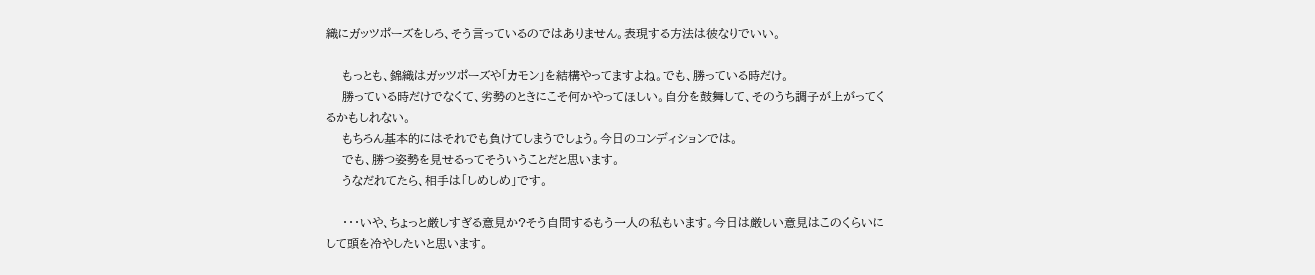織にガッツポーズをしろ、そう言っているのではありません。表現する方法は彼なりでいい。

    もっとも、錦織はガッツポーズや「カモン」を結構やってますよね。でも、勝っている時だけ。
    勝っている時だけでなくて、劣勢のときにこそ何かやってほしい。自分を鼓舞して、そのうち調子が上がってくるかもしれない。
    もちろん基本的にはそれでも負けてしまうでしょう。今日のコンディションでは。
    でも、勝つ姿勢を見せるってそういうことだと思います。
    うなだれてたら、相手は「しめしめ」です。

    ・・・いや、ちょっと厳しすぎる意見か?そう自問するもう一人の私もいます。今日は厳しい意見はこのくらいにして頭を冷やしたいと思います。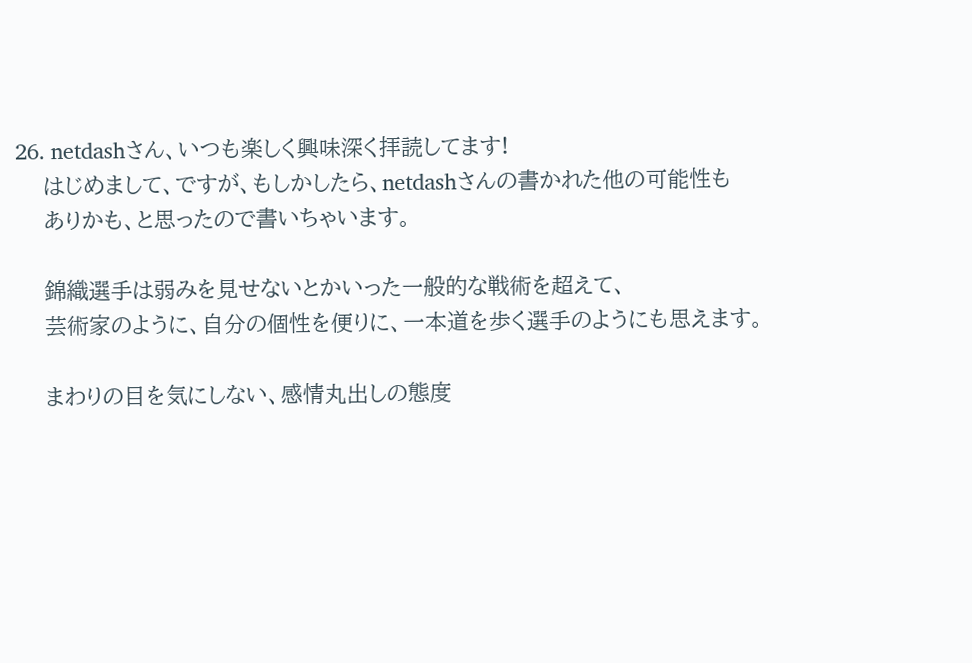26. netdashさん、いつも楽しく興味深く拝読してます!
    はじめまして、ですが、もしかしたら、netdashさんの書かれた他の可能性も
    ありかも、と思ったので書いちゃいます。

    錦織選手は弱みを見せないとかいった一般的な戦術を超えて、
    芸術家のように、自分の個性を便りに、一本道を歩く選手のようにも思えます。

    まわりの目を気にしない、感情丸出しの態度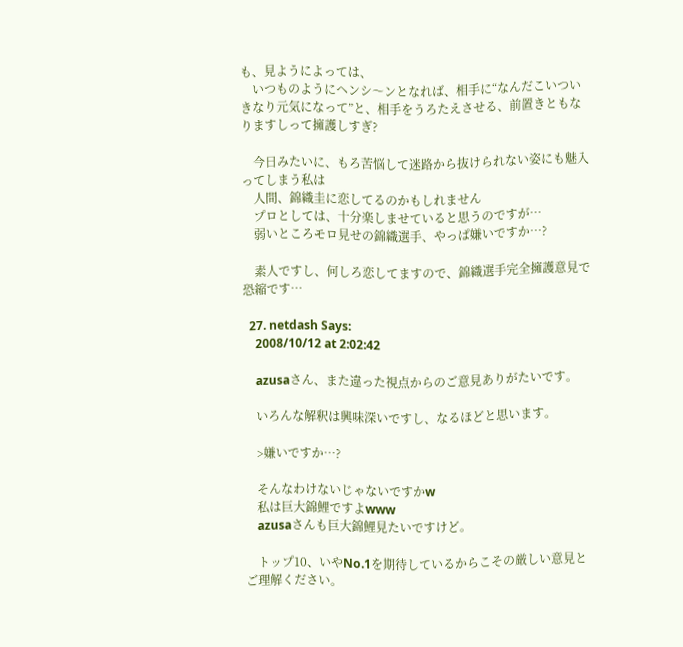も、見ようによっては、
    いつものようにヘンシ〜ンとなれば、相手に“なんだこいついきなり元気になって”と、相手をうろたえさせる、前置きともなりますしって擁護しすぎ?

    今日みたいに、もろ苦悩して迷路から抜けられない姿にも魅入ってしまう私は
    人間、錦織圭に恋してるのかもしれません
    プロとしては、十分楽しませていると思うのですが…
    弱いところモロ見せの錦織選手、やっぱ嫌いですか…?

    素人ですし、何しろ恋してますので、錦織選手完全擁護意見で恐縮です…

  27. netdash Says:
    2008/10/12 at 2:02:42

    azusaさん、また違った視点からのご意見ありがたいです。

    いろんな解釈は興味深いですし、なるほどと思います。

    >嫌いですか…?

    そんなわけないじゃないですかw
    私は巨大錦鯉ですよwww
    azusaさんも巨大錦鯉見たいですけど。

    トップ10、いやNo.1を期待しているからこその厳しい意見とご理解ください。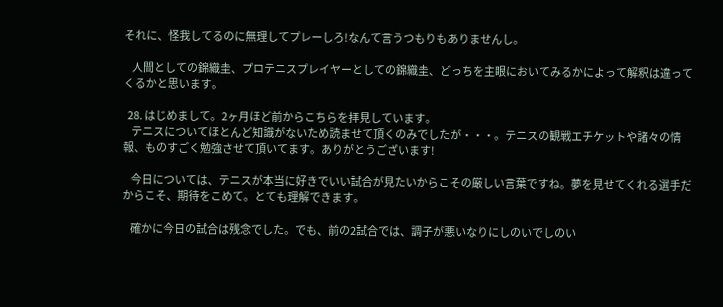それに、怪我してるのに無理してプレーしろ!なんて言うつもりもありませんし。

    人間としての錦織圭、プロテニスプレイヤーとしての錦織圭、どっちを主眼においてみるかによって解釈は違ってくるかと思います。

  28. はじめまして。2ヶ月ほど前からこちらを拝見しています。
    テニスについてほとんど知識がないため読ませて頂くのみでしたが・・・。テニスの観戦エチケットや諸々の情報、ものすごく勉強させて頂いてます。ありがとうございます!

    今日については、テニスが本当に好きでいい試合が見たいからこその厳しい言葉ですね。夢を見せてくれる選手だからこそ、期待をこめて。とても理解できます。

    確かに今日の試合は残念でした。でも、前の2試合では、調子が悪いなりにしのいでしのい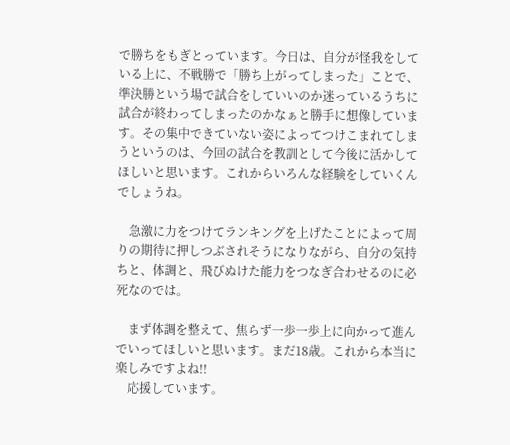で勝ちをもぎとっています。今日は、自分が怪我をしている上に、不戦勝で「勝ち上がってしまった」ことで、準決勝という場で試合をしていいのか迷っているうちに試合が終わってしまったのかなぁと勝手に想像しています。その集中できていない姿によってつけこまれてしまうというのは、今回の試合を教訓として今後に活かしてほしいと思います。これからいろんな経験をしていくんでしょうね。

    急激に力をつけてランキングを上げたことによって周りの期待に押しつぶされそうになりながら、自分の気持ちと、体調と、飛びぬけた能力をつなぎ合わせるのに必死なのでは。

    まず体調を整えて、焦らず一歩一歩上に向かって進んでいってほしいと思います。まだ18歳。これから本当に楽しみですよね!!
    応援しています。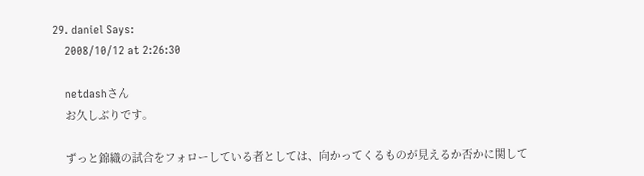29. daniel Says:
    2008/10/12 at 2:26:30

    netdashさん
    お久しぶりです。

    ずっと錦織の試合をフォローしている者としては、向かってくるものが見えるか否かに関して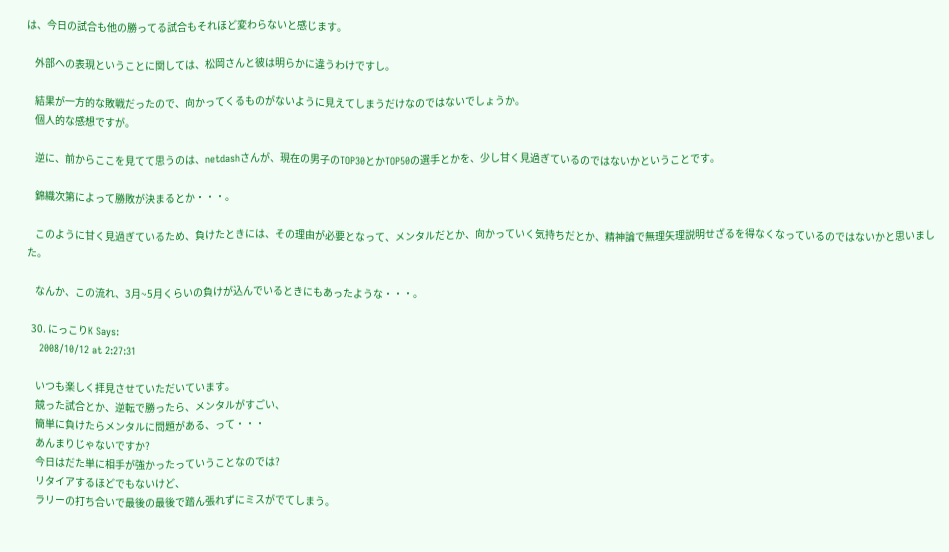は、今日の試合も他の勝ってる試合もそれほど変わらないと感じます。

    外部への表現ということに関しては、松岡さんと彼は明らかに違うわけですし。

    結果が一方的な敗戦だったので、向かってくるものがないように見えてしまうだけなのではないでしょうか。
    個人的な感想ですが。

    逆に、前からここを見てて思うのは、netdashさんが、現在の男子のTOP30とかTOP50の選手とかを、少し甘く見過ぎているのではないかということです。

    錦織次第によって勝敗が決まるとか・・・。

    このように甘く見過ぎているため、負けたときには、その理由が必要となって、メンタルだとか、向かっていく気持ちだとか、精神論で無理矢理説明せざるを得なくなっているのではないかと思いました。

    なんか、この流れ、3月~5月くらいの負けが込んでいるときにもあったような・・・。

  30. にっこりK Says:
    2008/10/12 at 2:27:31

    いつも楽しく拝見させていただいています。
    競った試合とか、逆転で勝ったら、メンタルがすごい、
    簡単に負けたらメンタルに問題がある、って・・・
    あんまりじゃないですか?
    今日はだた単に相手が強かったっていうことなのでは?
    リタイアするほどでもないけど、
    ラリーの打ち合いで最後の最後で踏ん張れずにミスがでてしまう。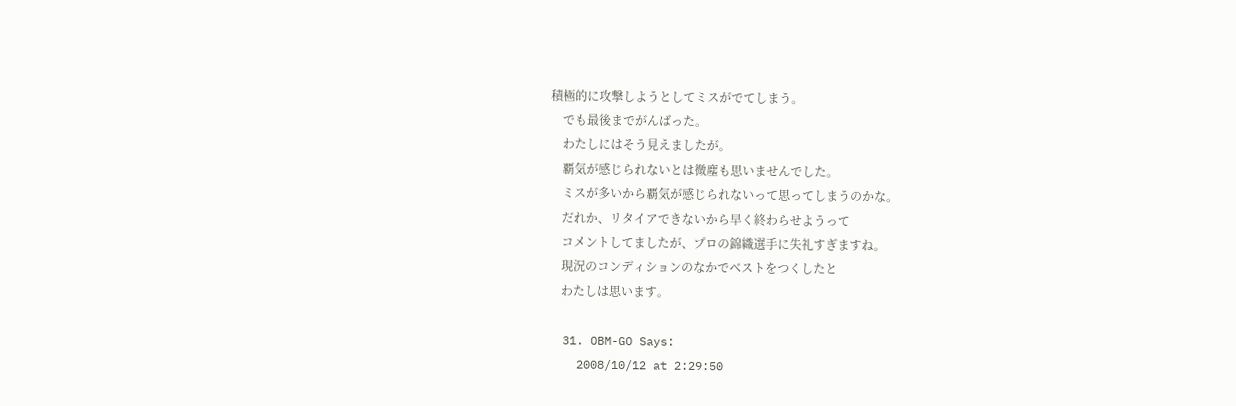積極的に攻撃しようとしてミスがでてしまう。
    でも最後までがんばった。
    わたしにはそう見えましたが。
    覇気が感じられないとは微塵も思いませんでした。
    ミスが多いから覇気が感じられないって思ってしまうのかな。
    だれか、リタイアできないから早く終わらせようって
    コメントしてましたが、プロの錦織選手に失礼すぎますね。
    現況のコンディションのなかでベストをつくしたと
    わたしは思います。

  31. OBM-GO Says:
    2008/10/12 at 2:29:50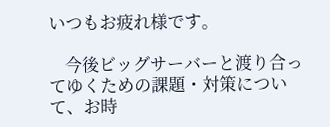いつもお疲れ様です。

    今後ビッグサーバーと渡り合ってゆくための課題・対策について、お時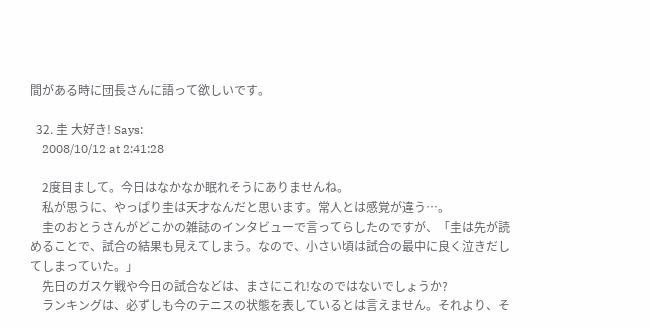間がある時に団長さんに語って欲しいです。

  32. 圭 大好き! Says:
    2008/10/12 at 2:41:28

    2度目まして。今日はなかなか眠れそうにありませんね。
    私が思うに、やっぱり圭は天才なんだと思います。常人とは感覚が違う…。
    圭のおとうさんがどこかの雑誌のインタビューで言ってらしたのですが、「圭は先が読めることで、試合の結果も見えてしまう。なので、小さい頃は試合の最中に良く泣きだしてしまっていた。」
    先日のガスケ戦や今日の試合などは、まさにこれ!なのではないでしょうか?
    ランキングは、必ずしも今のテニスの状態を表しているとは言えません。それより、そ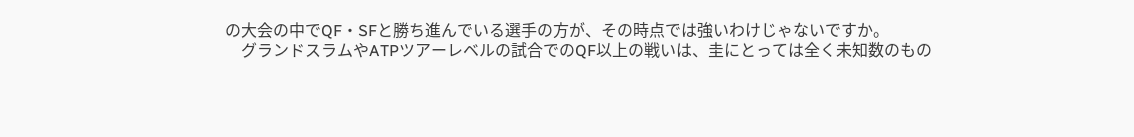の大会の中でQF・SFと勝ち進んでいる選手の方が、その時点では強いわけじゃないですか。
    グランドスラムやATPツアーレベルの試合でのQF以上の戦いは、圭にとっては全く未知数のもの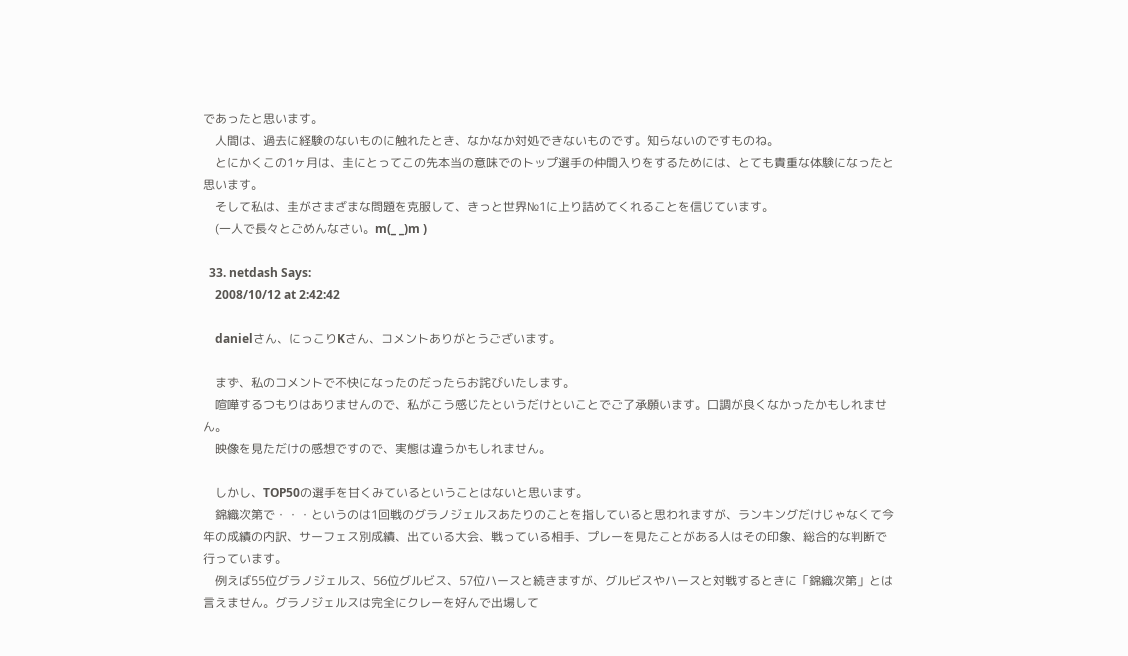であったと思います。
    人間は、過去に経験のないものに触れたとき、なかなか対処できないものです。知らないのですものね。
    とにかくこの1ヶ月は、圭にとってこの先本当の意味でのトップ選手の仲間入りをするためには、とても貴重な体験になったと思います。
    そして私は、圭がさまざまな問題を克服して、きっと世界№1に上り詰めてくれることを信じています。
    (一人で長々とごめんなさい。m(_ _)m )

  33. netdash Says:
    2008/10/12 at 2:42:42

    danielさん、にっこりKさん、コメントありがとうございます。

    まず、私のコメントで不快になったのだったらお詫びいたします。
    喧嘩するつもりはありませんので、私がこう感じたというだけといことでご了承願います。口調が良くなかったかもしれません。
    映像を見ただけの感想ですので、実態は違うかもしれません。

    しかし、TOP50の選手を甘くみているということはないと思います。
    錦織次第で・・・というのは1回戦のグラノジェルスあたりのことを指していると思われますが、ランキングだけじゃなくて今年の成績の内訳、サーフェス別成績、出ている大会、戦っている相手、プレーを見たことがある人はその印象、総合的な判断で行っています。
    例えば55位グラノジェルス、56位グルビス、57位ハースと続きますが、グルビスやハースと対戦するときに「錦織次第」とは言えません。グラノジェルスは完全にクレーを好んで出場して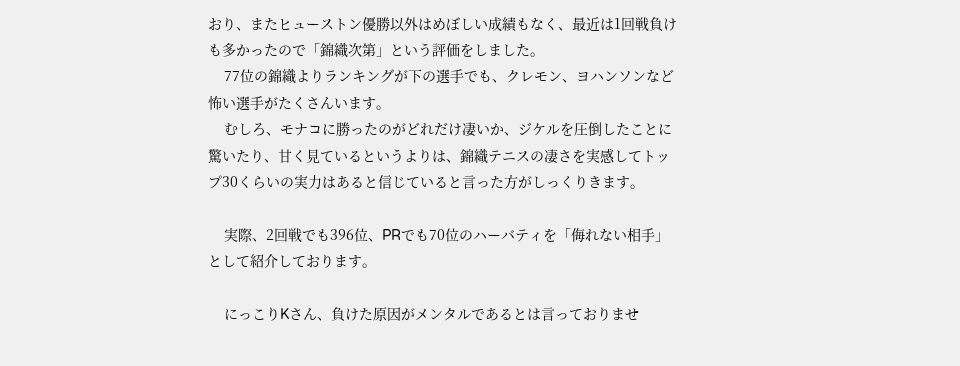おり、またヒューストン優勝以外はめぼしい成績もなく、最近は1回戦負けも多かったので「錦織次第」という評価をしました。
    77位の錦織よりランキングが下の選手でも、クレモン、ヨハンソンなど怖い選手がたくさんいます。
    むしろ、モナコに勝ったのがどれだけ凄いか、ジケルを圧倒したことに驚いたり、甘く見ているというよりは、錦織テニスの凄さを実感してトップ30くらいの実力はあると信じていると言った方がしっくりきます。

    実際、2回戦でも396位、PRでも70位のハーバティを「侮れない相手」として紹介しております。

    にっこりKさん、負けた原因がメンタルであるとは言っておりませ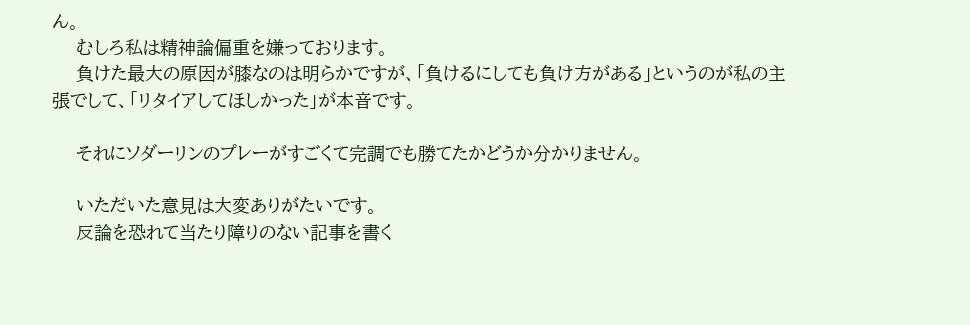ん。
    むしろ私は精神論偏重を嫌っております。
    負けた最大の原因が膝なのは明らかですが、「負けるにしても負け方がある」というのが私の主張でして、「リタイアしてほしかった」が本音です。

    それにソダーリンのプレーがすごくて完調でも勝てたかどうか分かりません。

    いただいた意見は大変ありがたいです。
    反論を恐れて当たり障りのない記事を書く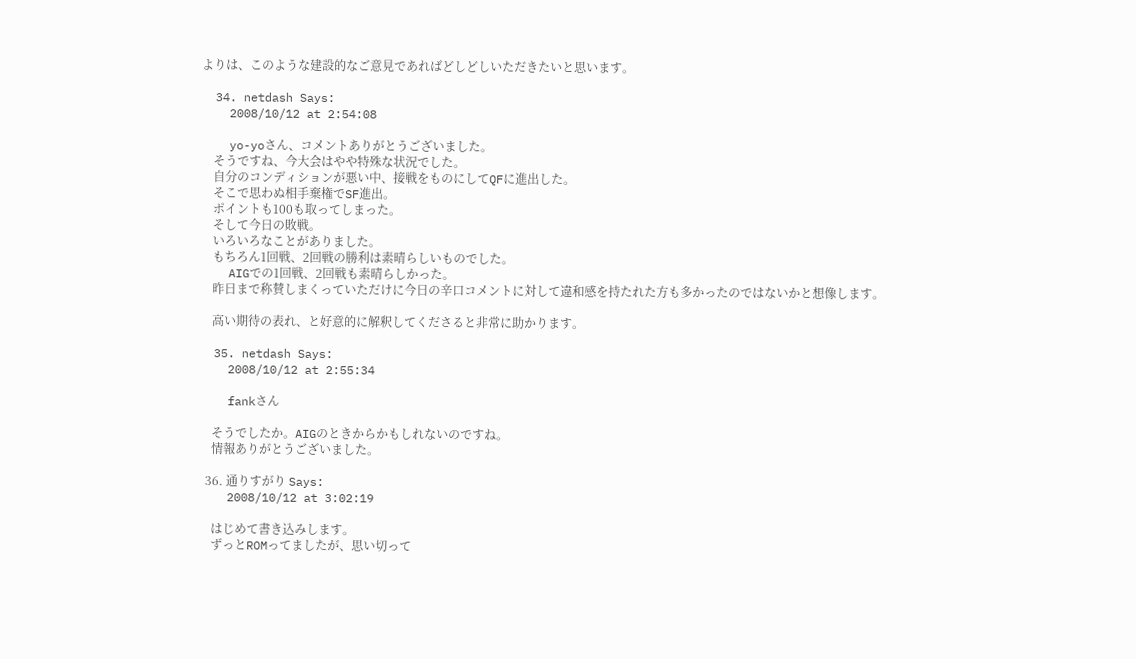よりは、このような建設的なご意見であればどしどしいただきたいと思います。

  34. netdash Says:
    2008/10/12 at 2:54:08

    yo-yoさん、コメントありがとうございました。
    そうですね、今大会はやや特殊な状況でした。
    自分のコンディションが悪い中、接戦をものにしてQFに進出した。
    そこで思わぬ相手棄権でSF進出。
    ポイントも100も取ってしまった。
    そして今日の敗戦。
    いろいろなことがありました。
    もちろん1回戦、2回戦の勝利は素晴らしいものでした。
    AIGでの1回戦、2回戦も素晴らしかった。
    昨日まで称賛しまくっていただけに今日の辛口コメントに対して違和感を持たれた方も多かったのではないかと想像します。

    高い期待の表れ、と好意的に解釈してくださると非常に助かります。

  35. netdash Says:
    2008/10/12 at 2:55:34

    fankさん

    そうでしたか。AIGのときからかもしれないのですね。
    情報ありがとうございました。

  36. 通りすがり Says:
    2008/10/12 at 3:02:19

    はじめて書き込みします。
    ずっとROMってましたが、思い切って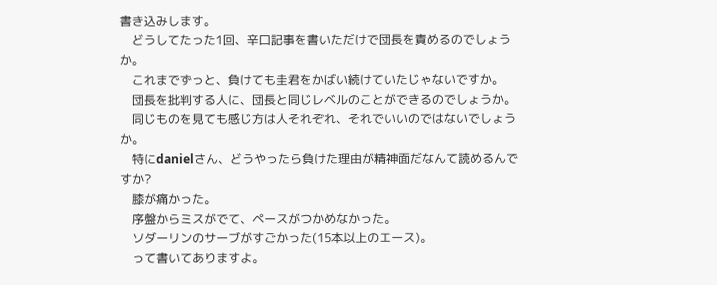書き込みします。
    どうしてたった1回、辛口記事を書いただけで団長を責めるのでしょうか。
    これまでずっと、負けても圭君をかばい続けていたじゃないですか。
    団長を批判する人に、団長と同じレベルのことができるのでしょうか。
    同じものを見ても感じ方は人それぞれ、それでいいのではないでしょうか。
    特にdanielさん、どうやったら負けた理由が精神面だなんて読めるんですか?
    膝が痛かった。
    序盤からミスがでて、ペースがつかめなかった。
    ソダーリンのサーブがすごかった(15本以上のエース)。
    って書いてありますよ。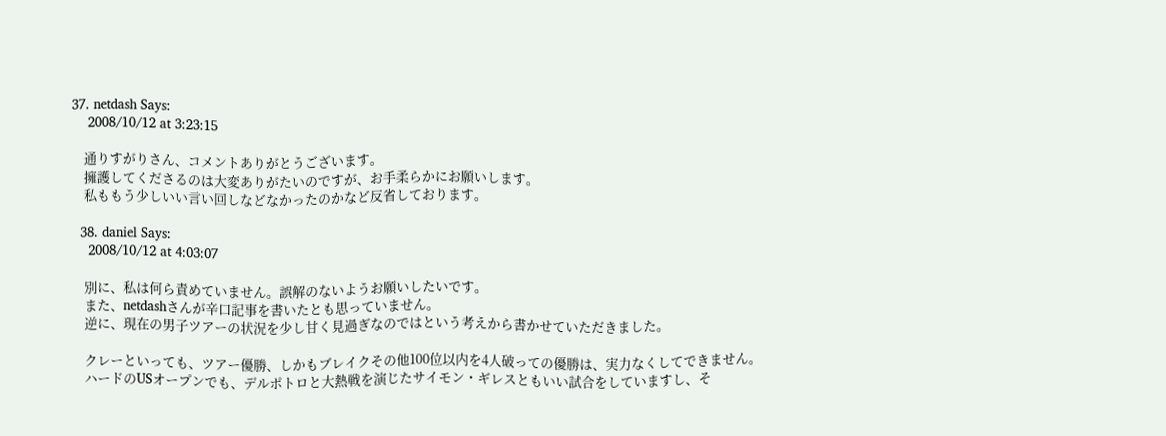37. netdash Says:
    2008/10/12 at 3:23:15

    通りすがりさん、コメントありがとうございます。
    擁護してくださるのは大変ありがたいのですが、お手柔らかにお願いします。
    私ももう少しいい言い回しなどなかったのかなど反省しております。

  38. daniel Says:
    2008/10/12 at 4:03:07

    別に、私は何ら責めていません。誤解のないようお願いしたいです。
    また、netdashさんが辛口記事を書いたとも思っていません。
    逆に、現在の男子ツアーの状況を少し甘く見過ぎなのではという考えから書かせていただきました。

    クレーといっても、ツアー優勝、しかもブレイクその他100位以内を4人破っての優勝は、実力なくしてできません。
    ハードのUSオープンでも、デルポトロと大熱戦を演じたサイモン・ギレスともいい試合をしていますし、そ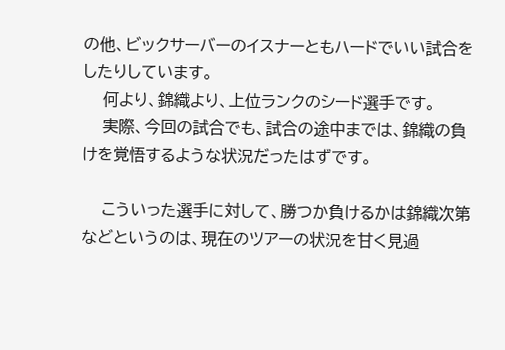の他、ビックサーバーのイスナーともハードでいい試合をしたりしています。
    何より、錦織より、上位ランクのシード選手です。
    実際、今回の試合でも、試合の途中までは、錦織の負けを覚悟するような状況だったはずです。

    こういった選手に対して、勝つか負けるかは錦織次第などというのは、現在のツアーの状況を甘く見過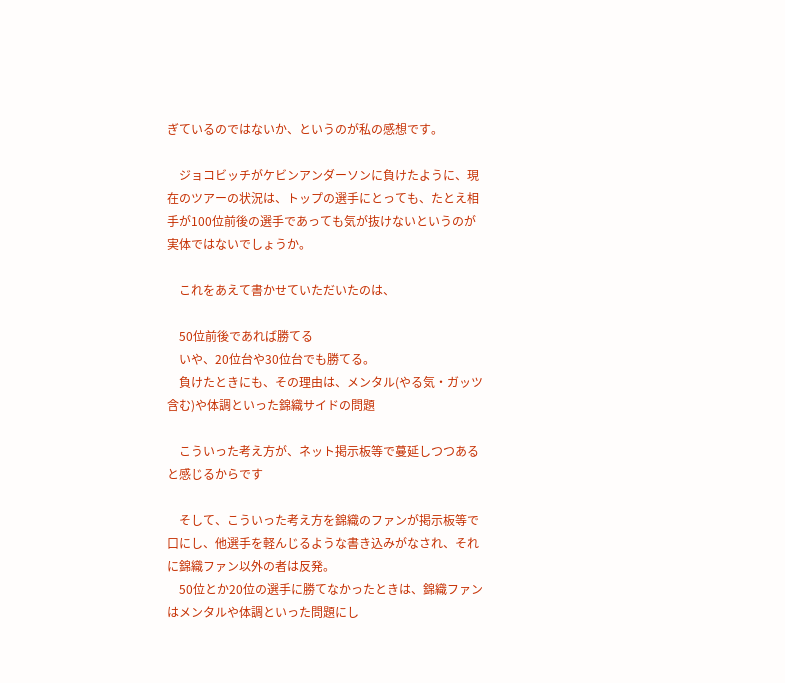ぎているのではないか、というのが私の感想です。

    ジョコビッチがケビンアンダーソンに負けたように、現在のツアーの状況は、トップの選手にとっても、たとえ相手が100位前後の選手であっても気が抜けないというのが実体ではないでしょうか。

    これをあえて書かせていただいたのは、

    50位前後であれば勝てる
    いや、20位台や30位台でも勝てる。
    負けたときにも、その理由は、メンタル(やる気・ガッツ含む)や体調といった錦織サイドの問題

    こういった考え方が、ネット掲示板等で蔓延しつつあると感じるからです

    そして、こういった考え方を錦織のファンが掲示板等で口にし、他選手を軽んじるような書き込みがなされ、それに錦織ファン以外の者は反発。
    50位とか20位の選手に勝てなかったときは、錦織ファンはメンタルや体調といった問題にし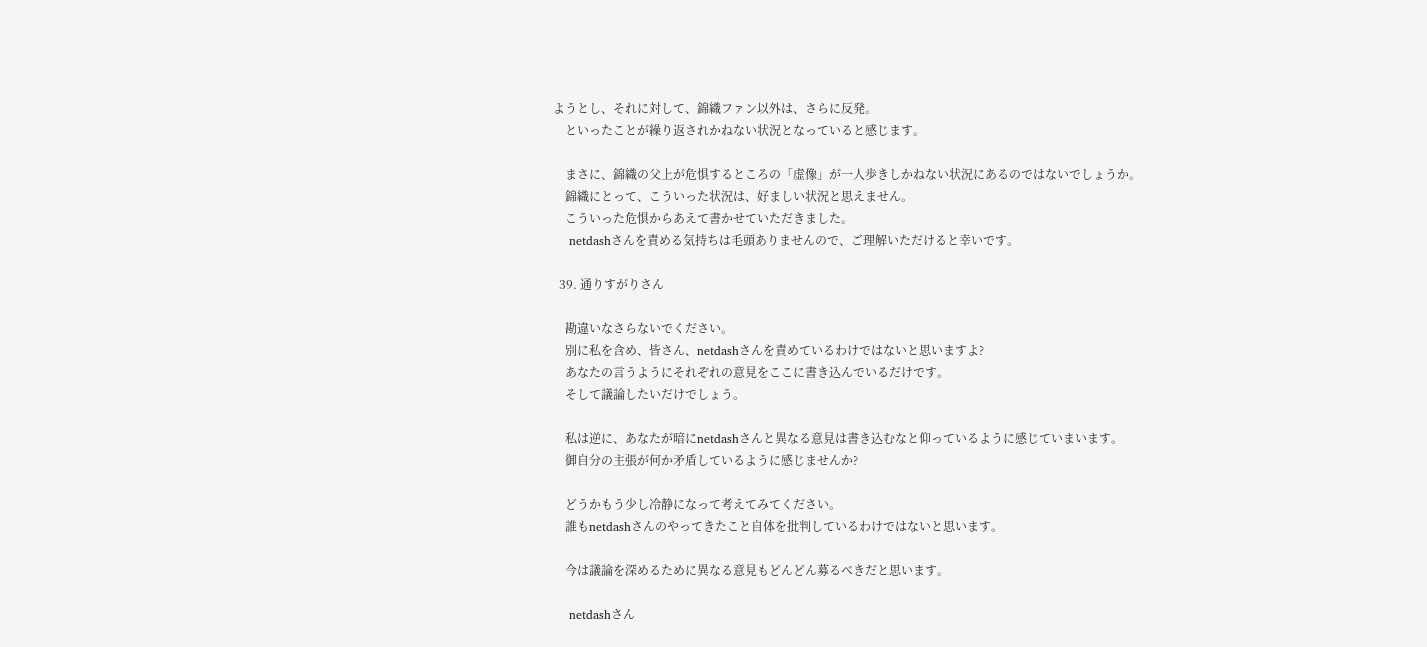ようとし、それに対して、錦織ファン以外は、さらに反発。
    といったことが繰り返されかねない状況となっていると感じます。

    まさに、錦織の父上が危惧するところの「虚像」が一人歩きしかねない状況にあるのではないでしょうか。
    錦織にとって、こういった状況は、好ましい状況と思えません。
    こういった危惧からあえて書かせていただきました。
    netdashさんを責める気持ちは毛頭ありませんので、ご理解いただけると幸いです。

  39. 通りすがりさん

    勘違いなさらないでください。
    別に私を含め、皆さん、netdashさんを責めているわけではないと思いますよ?
    あなたの言うようにそれぞれの意見をここに書き込んでいるだけです。
    そして議論したいだけでしょう。

    私は逆に、あなたが暗にnetdashさんと異なる意見は書き込むなと仰っているように感じていまいます。
    御自分の主張が何か矛盾しているように感じませんか?

    どうかもう少し冷静になって考えてみてください。
    誰もnetdashさんのやってきたこと自体を批判しているわけではないと思います。

    今は議論を深めるために異なる意見もどんどん募るべきだと思います。

    netdashさん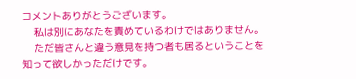コメントありがとうございます。
    私は別にあなたを責めているわけではありません。
    ただ皆さんと違う意見を持つ者も居るということを知って欲しかっただけです。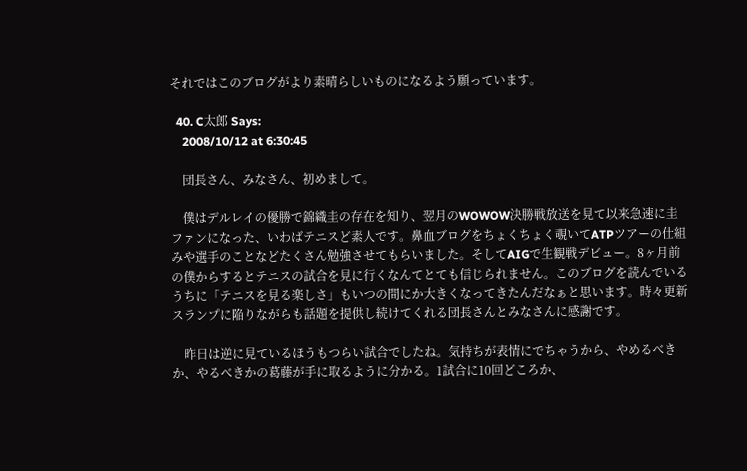それではこのブログがより素晴らしいものになるよう願っています。

  40. C太郎 Says:
    2008/10/12 at 6:30:45

    団長さん、みなさん、初めまして。

    僕はデルレイの優勝で錦織圭の存在を知り、翌月のWOWOW決勝戦放送を見て以来急速に圭ファンになった、いわばテニスど素人です。鼻血ブログをちょくちょく覗いてATPツアーの仕組みや選手のことなどたくさん勉強させてもらいました。そしてAIGで生観戦デビュー。8ヶ月前の僕からするとテニスの試合を見に行くなんてとても信じられません。このブログを読んでいるうちに「テニスを見る楽しさ」もいつの間にか大きくなってきたんだなぁと思います。時々更新スランプに陥りながらも話題を提供し続けてくれる団長さんとみなさんに感謝です。

    昨日は逆に見ているほうもつらい試合でしたね。気持ちが表情にでちゃうから、やめるべきか、やるべきかの葛藤が手に取るように分かる。1試合に10回どころか、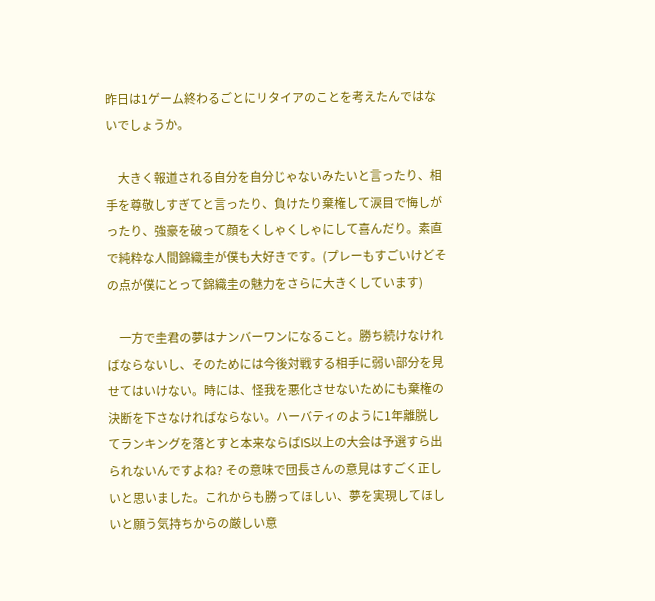昨日は1ゲーム終わるごとにリタイアのことを考えたんではないでしょうか。

    大きく報道される自分を自分じゃないみたいと言ったり、相手を尊敬しすぎてと言ったり、負けたり棄権して涙目で悔しがったり、強豪を破って顔をくしゃくしゃにして喜んだり。素直で純粋な人間錦織圭が僕も大好きです。(プレーもすごいけどその点が僕にとって錦織圭の魅力をさらに大きくしています)

    一方で圭君の夢はナンバーワンになること。勝ち続けなければならないし、そのためには今後対戦する相手に弱い部分を見せてはいけない。時には、怪我を悪化させないためにも棄権の決断を下さなければならない。ハーバティのように1年離脱してランキングを落とすと本来ならばIS以上の大会は予選すら出られないんですよね? その意味で団長さんの意見はすごく正しいと思いました。これからも勝ってほしい、夢を実現してほしいと願う気持ちからの厳しい意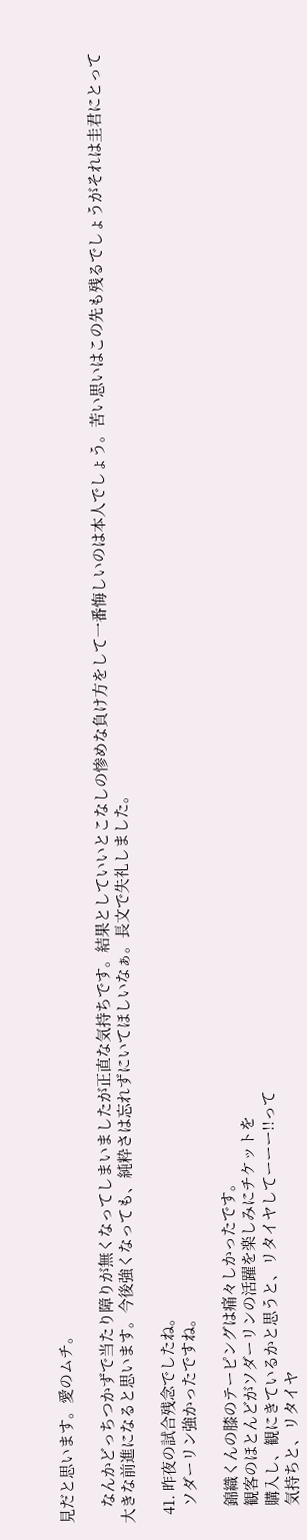見だと思います。愛のムチ。

    なんかどっちつかずで当たり障りが無くなってしまいましたが正直な気持ちです。結果としていいとこなしの惨めな負け方をして一番悔しいのは本人でしょう。苦い思いはこの先も残るでしょうがそれは圭君にとって大きな前進になると思います。今後強くなっても、純粋さは忘れずにいてほしいなぁ。長文で失礼しました。

  41. 昨夜の試合残念でしたね。
    ソダーリン強かったですね。

    錦織くんの膝のテーピングは痛々しかったです。
    観客のほとんどがソダーリンの活躍を楽しみにチケットを
    購入し、観にきているかと思うと、リタイヤしてーーー!!って
    気持ちと、リタイヤ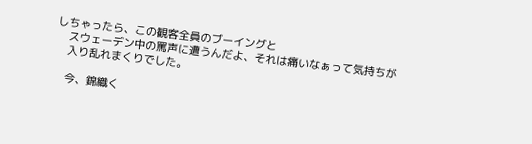しちゃったら、この観客全員のブーイングと
    スウェーデン中の罵声に遭うんだよ、それは痛いなぁって気持ちが
    入り乱れまくりでした。

    今、錦織く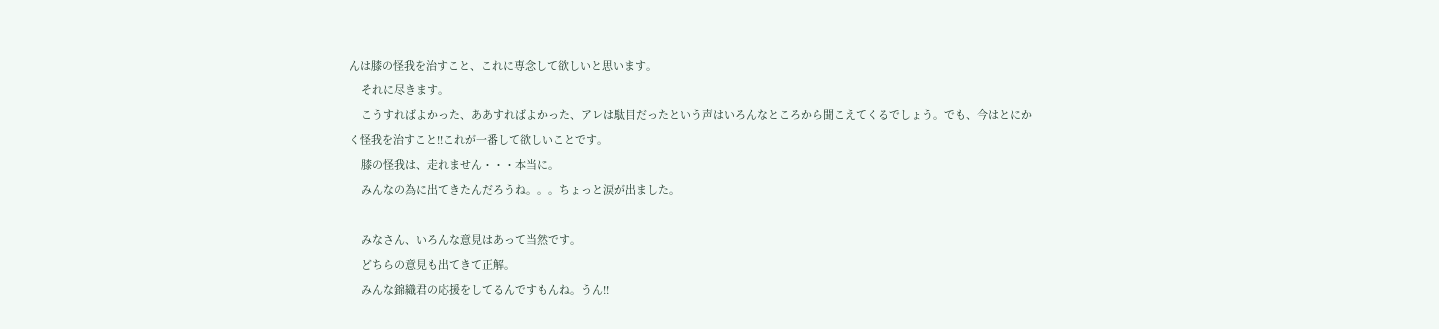んは膝の怪我を治すこと、これに専念して欲しいと思います。
    それに尽きます。
    こうすればよかった、ああすればよかった、アレは駄目だったという声はいろんなところから聞こえてくるでしょう。でも、今はとにかく怪我を治すこと!!これが一番して欲しいことです。
    膝の怪我は、走れません・・・本当に。
    みんなの為に出てきたんだろうね。。。ちょっと涙が出ました。

    みなさん、いろんな意見はあって当然です。
    どちらの意見も出てきて正解。
    みんな錦織君の応援をしてるんですもんね。うん!!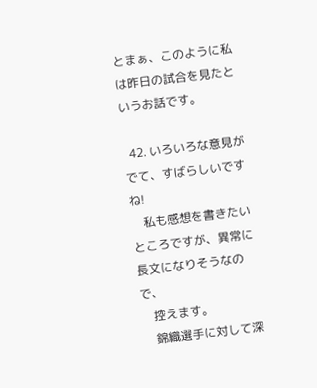とまぁ、このように私は昨日の試合を見たというお話です。

  42. いろいろな意見がでて、すばらしいですね!
    私も感想を書きたいところですが、異常に長文になりそうなので、
    控えます。
    錦織選手に対して深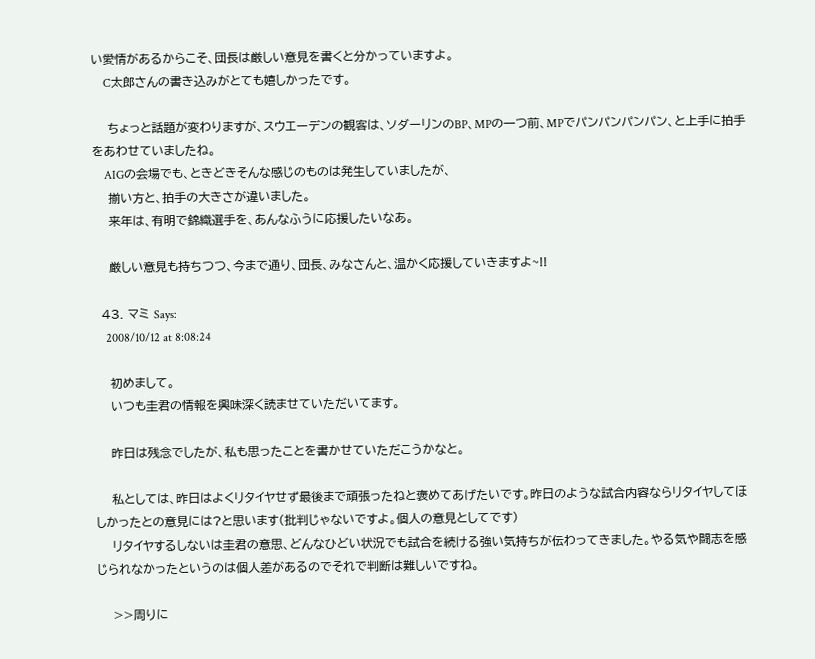い愛情があるからこそ、団長は厳しい意見を書くと分かっていますよ。
    C太郎さんの書き込みがとても嬉しかったです。

    ちょっと話題が変わりますが、スウエーデンの観客は、ソダーリンのBP、MPの一つ前、MPでパンパンパンパン、と上手に拍手をあわせていましたね。
    AIGの会場でも、ときどきそんな感じのものは発生していましたが、
    揃い方と、拍手の大きさが違いました。
    来年は、有明で錦織選手を、あんなふうに応援したいなあ。

    厳しい意見も持ちつつ、今まで通り、団長、みなさんと、温かく応援していきますよ~!!

  43. マミ Says:
    2008/10/12 at 8:08:24

    初めまして。
    いつも圭君の情報を興味深く読ませていただいてます。

    昨日は残念でしたが、私も思ったことを書かせていただこうかなと。

    私としては、昨日はよくリタイヤせず最後まで頑張ったねと褒めてあげたいです。昨日のような試合内容ならリタイヤしてほしかったとの意見には?と思います(批判じゃないですよ。個人の意見としてです)
    リタイヤするしないは圭君の意思、どんなひどい状況でも試合を続ける強い気持ちが伝わってきました。やる気や闘志を感じられなかったというのは個人差があるのでそれで判断は難しいですね。

    >>周りに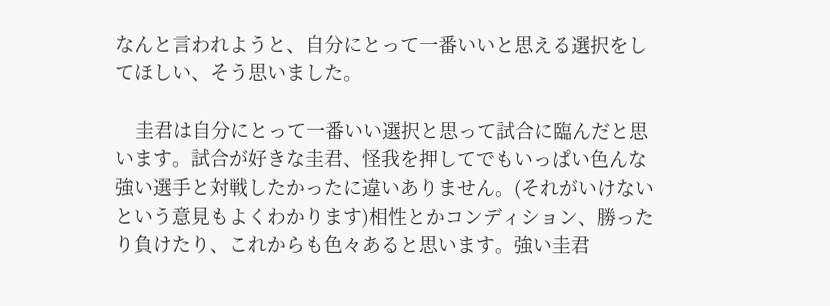なんと言われようと、自分にとって一番いいと思える選択をしてほしい、そう思いました。

    圭君は自分にとって一番いい選択と思って試合に臨んだと思います。試合が好きな圭君、怪我を押してでもいっぱい色んな強い選手と対戦したかったに違いありません。(それがいけないという意見もよくわかります)相性とかコンディション、勝ったり負けたり、これからも色々あると思います。強い圭君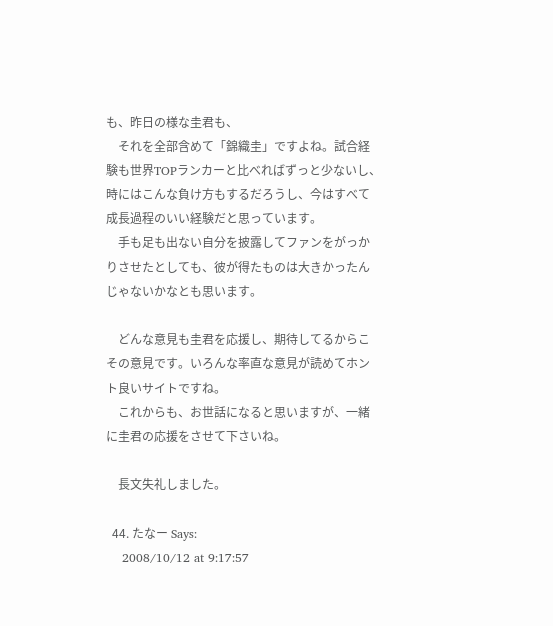も、昨日の様な圭君も、
    それを全部含めて「錦織圭」ですよね。試合経験も世界TOPランカーと比べればずっと少ないし、時にはこんな負け方もするだろうし、今はすべて成長過程のいい経験だと思っています。
    手も足も出ない自分を披露してファンをがっかりさせたとしても、彼が得たものは大きかったんじゃないかなとも思います。

    どんな意見も圭君を応援し、期待してるからこその意見です。いろんな率直な意見が読めてホント良いサイトですね。
    これからも、お世話になると思いますが、一緒に圭君の応援をさせて下さいね。

    長文失礼しました。

  44. たなー Says:
    2008/10/12 at 9:17:57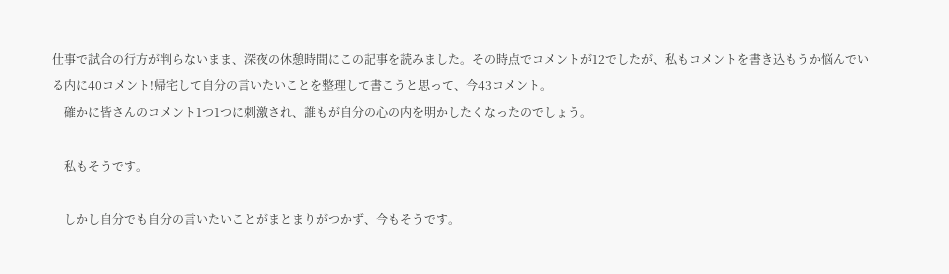仕事で試合の行方が判らないまま、深夜の休憩時間にこの記事を読みました。その時点でコメントが12でしたが、私もコメントを書き込もうか悩んでいる内に40コメント!帰宅して自分の言いたいことを整理して書こうと思って、今43コメント。
    確かに皆さんのコメント1つ1つに刺激され、誰もが自分の心の内を明かしたくなったのでしょう。

    私もそうです。

    しかし自分でも自分の言いたいことがまとまりがつかず、今もそうです。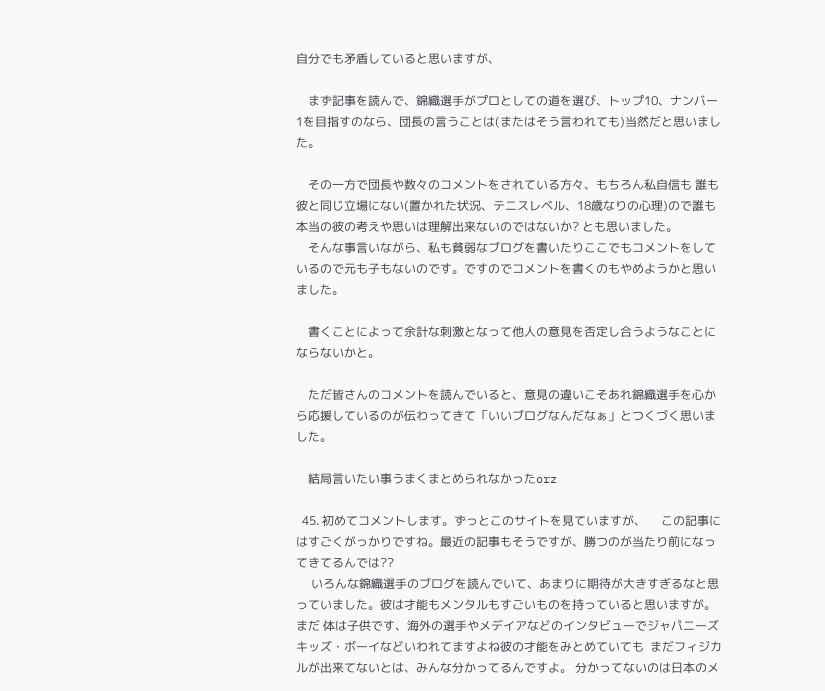自分でも矛盾していると思いますが、

    まず記事を読んで、錦織選手がプロとしての道を選び、トップ10、ナンバー1を目指すのなら、団長の言うことは(またはそう言われても)当然だと思いました。

    その一方で団長や数々のコメントをされている方々、もちろん私自信も 誰も彼と同じ立場にない(置かれた状況、テニスレベル、18歳なりの心理)ので誰も本当の彼の考えや思いは理解出来ないのではないか? とも思いました。
    そんな事言いながら、私も貧弱なブログを書いたりここでもコメントをしているので元も子もないのです。ですのでコメントを書くのもやめようかと思いました。

    書くことによって余計な刺激となって他人の意見を否定し合うようなことにならないかと。

    ただ皆さんのコメントを読んでいると、意見の違いこそあれ錦織選手を心から応援しているのが伝わってきて「いいブログなんだなぁ」とつくづく思いました。

    結局言いたい事うまくまとめられなかったorz

  45. 初めてコメントします。ずっとこのサイトを見ていますが、     この記事にはすごくがっかりですね。最近の記事もそうですが、勝つのが当たり前になってきてるんでは??
     いろんな錦織選手のブログを読んでいて、あまりに期待が大きすぎるなと思っていました。彼は才能もメンタルもすごいものを持っていると思いますが。まだ 体は子供です、海外の選手やメデイアなどのインタビューでジャパニーズキッズ・ボーイなどいわれてますよね彼の才能をみとめていても  まだフィジカルが出来てないとは、みんな分かってるんですよ。 分かってないのは日本のメ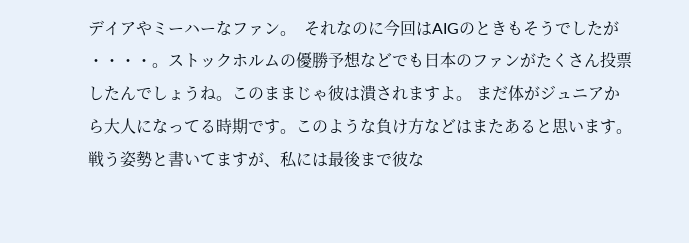デイアやミーハーなファン。  それなのに今回はAIGのときもそうでしたが ・・・・。ストックホルムの優勝予想などでも日本のファンがたくさん投票したんでしょうね。このままじゃ彼は潰されますよ。 まだ体がジュニアから大人になってる時期です。このような負け方などはまたあると思います。戦う姿勢と書いてますが、私には最後まで彼な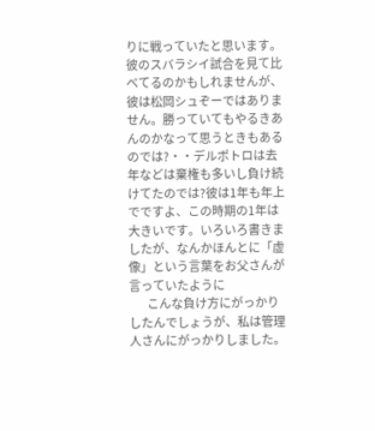りに戦っていたと思います。彼のスバラシイ試合を見て比べてるのかもしれませんが、彼は松岡シュぞーではありません。勝っていてもやるきあんのかなって思うときもあるのでは?・・デルポトロは去年などは棄権も多いし負け続けてたのでは?彼は1年も年上でですよ、この時期の1年は大きいです。いろいろ書きましたが、なんかほんとに「虚像」という言葉をお父さんが言っていたように
      こんな負け方にがっかりしたんでしょうが、私は管理人さんにがっかりしました。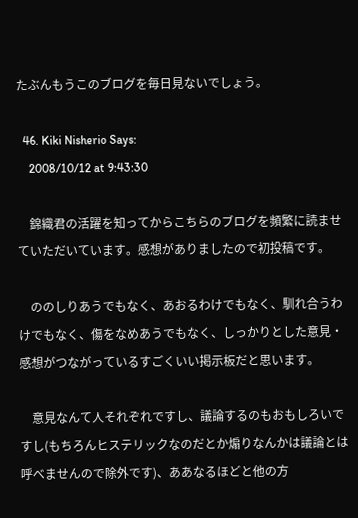たぶんもうこのブログを毎日見ないでしょう。

  46. Kiki Nisherio Says:
    2008/10/12 at 9:43:30

    錦織君の活躍を知ってからこちらのブログを頻繁に読ませていただいています。感想がありましたので初投稿です。

    ののしりあうでもなく、あおるわけでもなく、馴れ合うわけでもなく、傷をなめあうでもなく、しっかりとした意見・感想がつながっているすごくいい掲示板だと思います。

    意見なんて人それぞれですし、議論するのもおもしろいですし(もちろんヒステリックなのだとか煽りなんかは議論とは呼べませんので除外です)、ああなるほどと他の方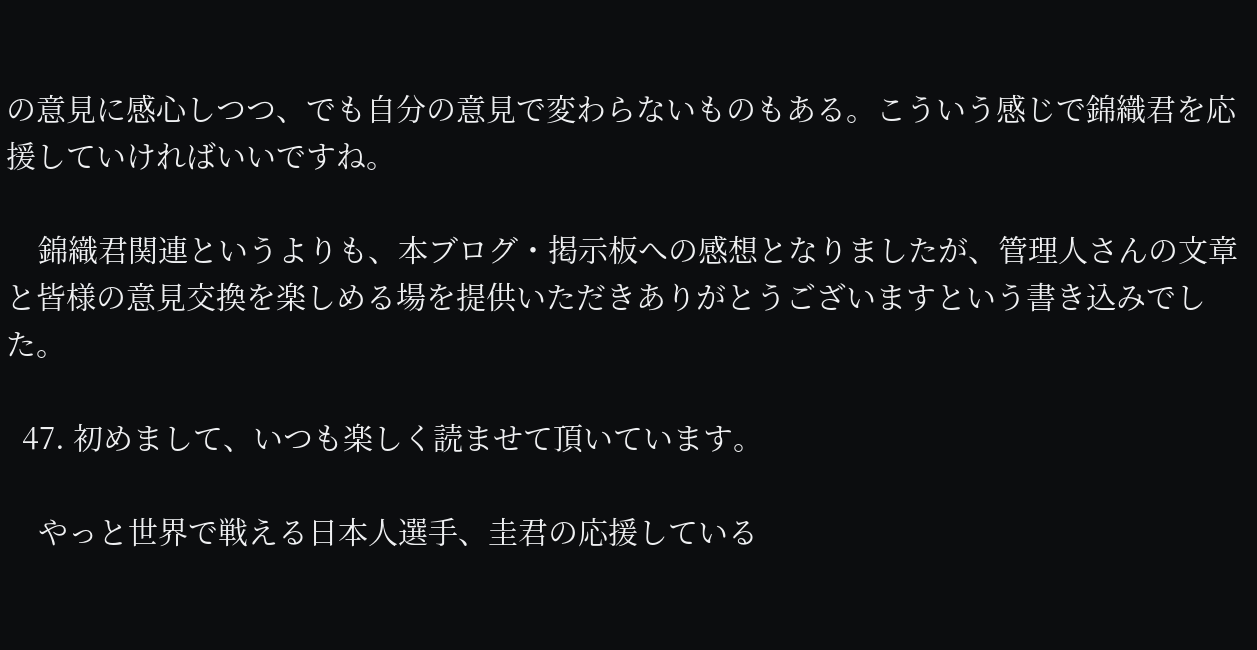の意見に感心しつつ、でも自分の意見で変わらないものもある。こういう感じで錦織君を応援していければいいですね。

    錦織君関連というよりも、本ブログ・掲示板への感想となりましたが、管理人さんの文章と皆様の意見交換を楽しめる場を提供いただきありがとうございますという書き込みでした。

  47. 初めまして、いつも楽しく読ませて頂いています。

    やっと世界で戦える日本人選手、圭君の応援している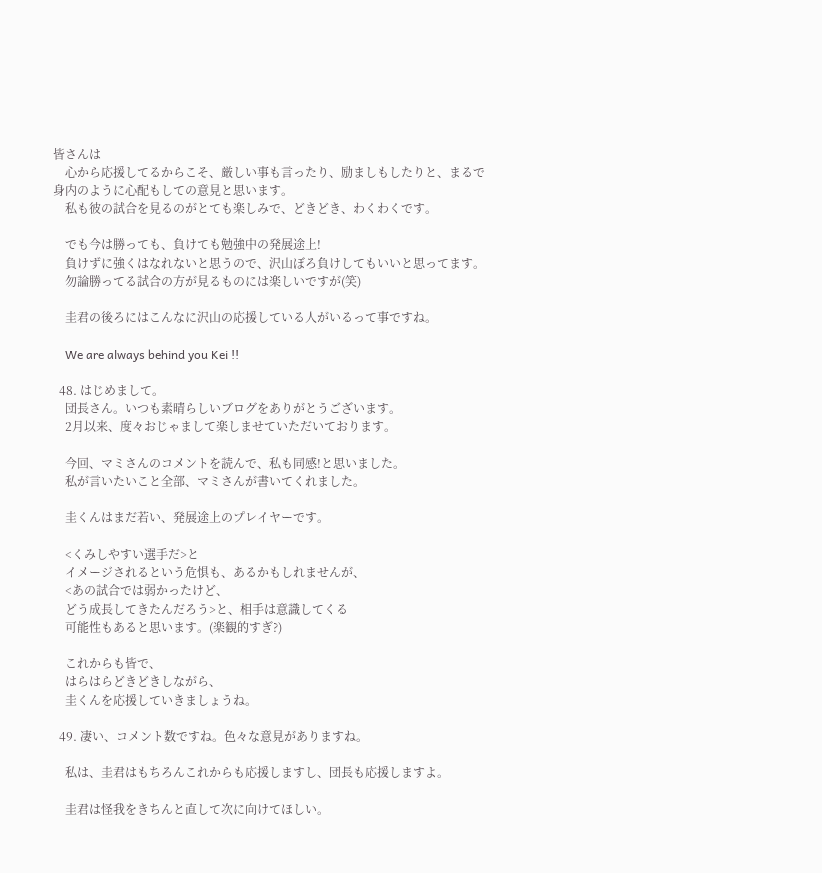皆さんは
    心から応援してるからこそ、厳しい事も言ったり、励ましもしたりと、まるで身内のように心配もしての意見と思います。
    私も彼の試合を見るのがとても楽しみで、どきどき、わくわくです。

    でも今は勝っても、負けても勉強中の発展途上!
    負けずに強くはなれないと思うので、沢山ぼろ負けしてもいいと思ってます。
    勿論勝ってる試合の方が見るものには楽しいですが(笑)

    圭君の後ろにはこんなに沢山の応援している人がいるって事ですね。

    We are always behind you Kei !!

  48. はじめまして。
    団長さん。いつも素晴らしいブログをありがとうございます。
    2月以来、度々おじゃまして楽しませていただいております。

    今回、マミさんのコメントを読んで、私も同感!と思いました。
    私が言いたいこと全部、マミさんが書いてくれました。

    圭くんはまだ若い、発展途上のプレイヤーです。

    <くみしやすい選手だ>と
    イメージされるという危惧も、あるかもしれませんが、
    <あの試合では弱かったけど、
    どう成長してきたんだろう>と、相手は意識してくる
    可能性もあると思います。(楽観的すぎ?)

    これからも皆で、
    はらはらどきどきしながら、
    圭くんを応援していきましょうね。

  49. 凄い、コメント数ですね。色々な意見がありますね。

    私は、圭君はもちろんこれからも応援しますし、団長も応援しますよ。

    圭君は怪我をきちんと直して次に向けてほしい。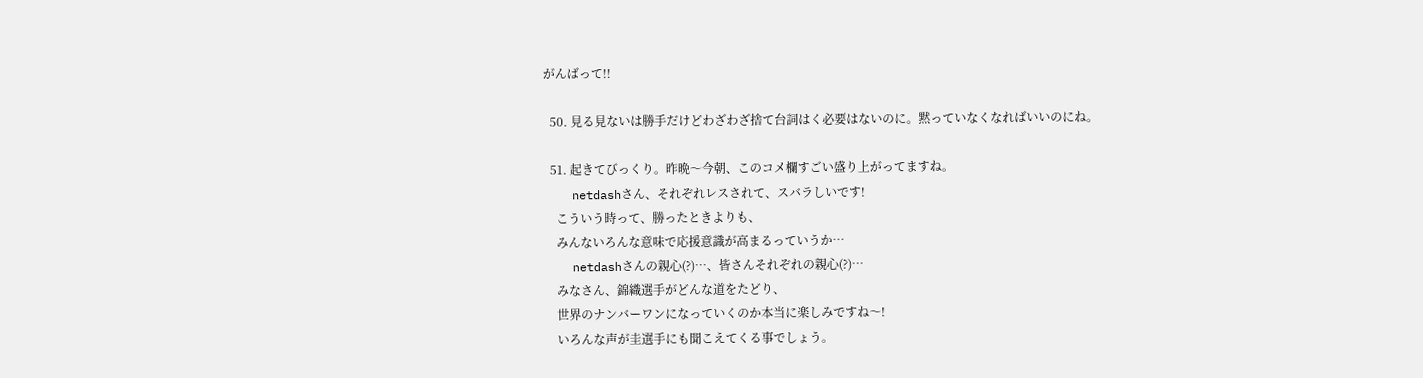がんばって!!

  50. 見る見ないは勝手だけどわざわざ捨て台詞はく必要はないのに。黙っていなくなればいいのにね。

  51. 起きてびっくり。昨晩〜今朝、このコメ欄すごい盛り上がってますね。
    netdashさん、それぞれレスされて、スバラしいです!
    こういう時って、勝ったときよりも、
    みんないろんな意味で応援意識が高まるっていうか…
    netdashさんの親心(?)…、皆さんそれぞれの親心(?)…
    みなさん、錦織選手がどんな道をたどり、
    世界のナンバーワンになっていくのか本当に楽しみですね〜!
    いろんな声が圭選手にも聞こえてくる事でしょう。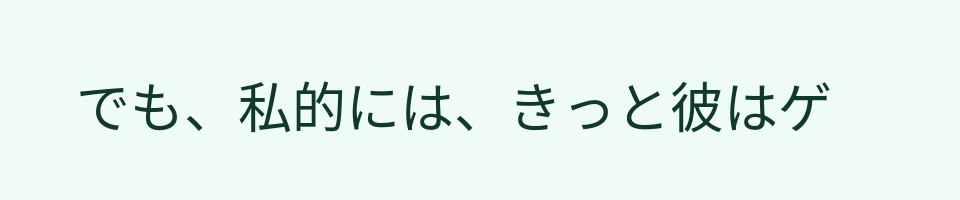でも、私的には、きっと彼はゲ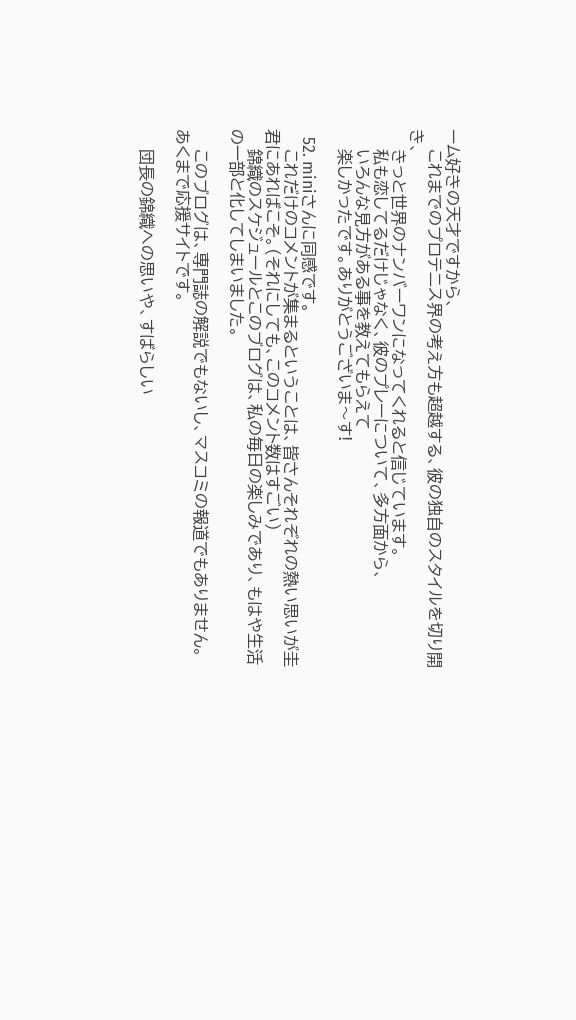ーム好きの天才ですから、
    これまでのプロテニス界の考え方も超越する、彼の独自のスタイルを切り開き、
    きっと世界のナンバーワンになってくれると信じています。
    私も恋してるだけじゃなく、彼のプレーについて、多方面から、
    いろんな見方がある事を教えてもらえて
    楽しかったです。ありがとうございま〜す!

  52. miniさんに同感です。
    これだけのコメントが集まるということは、皆さんそれぞれの熱い思いが圭君にあればこそ。(それにしても、このコメント数はすごい)
    錦織のスケジュールとこのブログは、私の毎日の楽しみであり、もはや生活の一部と化してしまいました。

    このブログは、専門誌の解説でもないし、マスコミの報道でもありません。あくまで応援サイトです。

    団長の錦織への思いや、すばらしい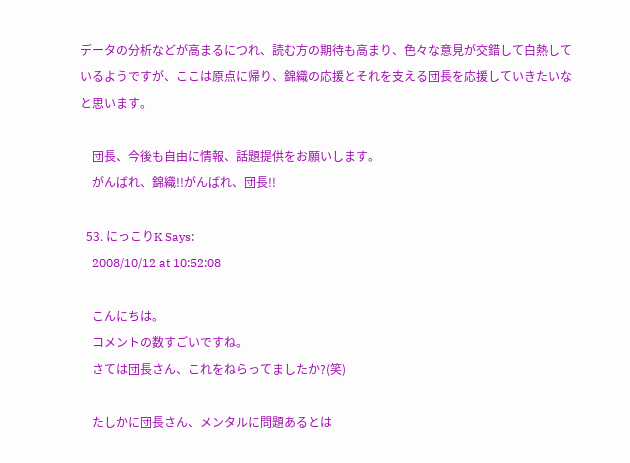データの分析などが高まるにつれ、読む方の期待も高まり、色々な意見が交錯して白熱しているようですが、ここは原点に帰り、錦織の応援とそれを支える団長を応援していきたいなと思います。

    団長、今後も自由に情報、話題提供をお願いします。
    がんばれ、錦織!!がんばれ、団長!!

  53. にっこりK Says:
    2008/10/12 at 10:52:08

    こんにちは。
    コメントの数すごいですね。
    さては団長さん、これをねらってましたか?(笑)

    たしかに団長さん、メンタルに問題あるとは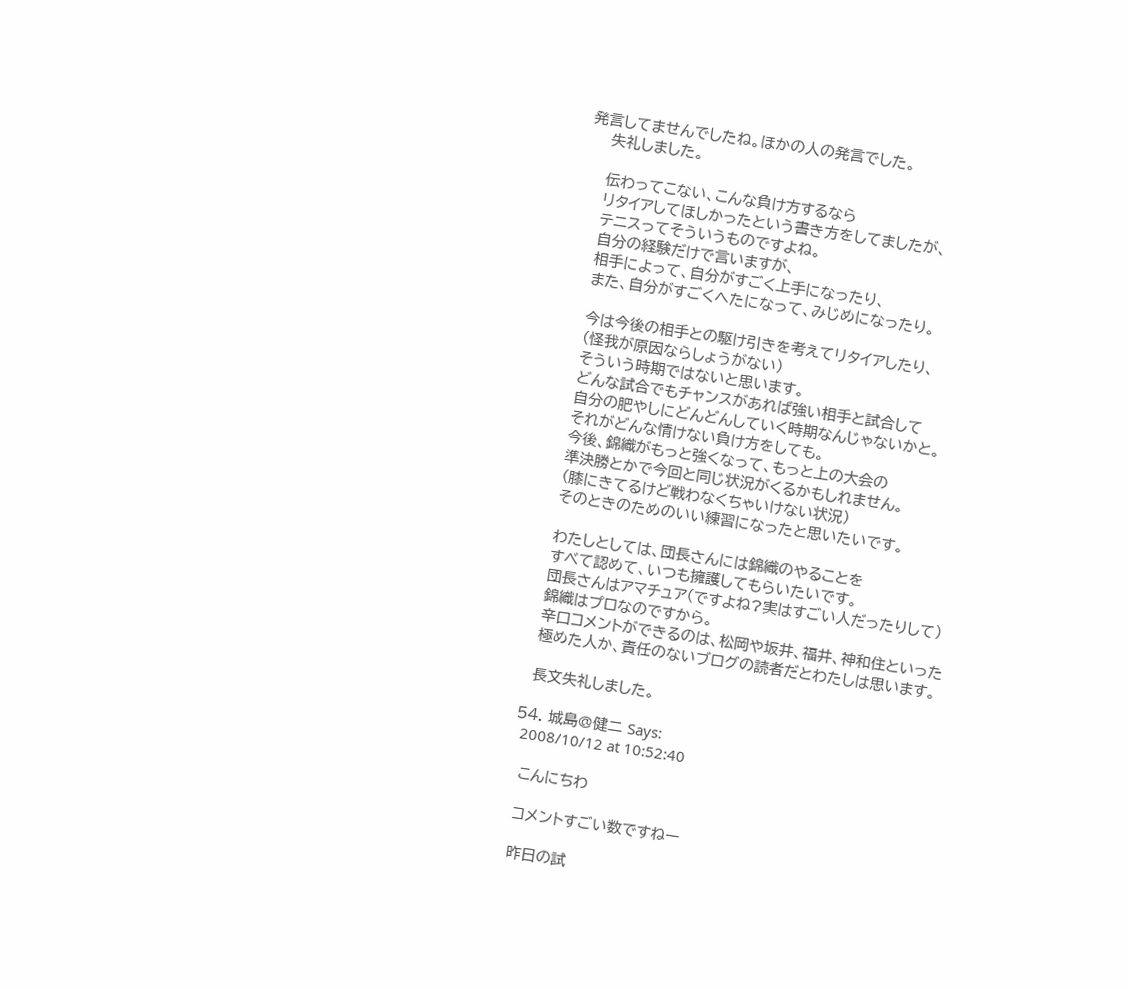発言してませんでしたね。ほかの人の発言でした。
    失礼しました。

    伝わってこない、こんな負け方するなら
    リタイアしてほしかったという書き方をしてましたが、
    テニスってそういうものですよね。
    自分の経験だけで言いますが、
    相手によって、自分がすごく上手になったり、
    また、自分がすごくへたになって、みじめになったり。

    今は今後の相手との駆け引きを考えてリタイアしたり、
    (怪我が原因ならしょうがない)
    そういう時期ではないと思います。
    どんな試合でもチャンスがあれば強い相手と試合して
    自分の肥やしにどんどんしていく時期なんじゃないかと。
    それがどんな情けない負け方をしても。
    今後、錦織がもっと強くなって、もっと上の大会の
    準決勝とかで今回と同じ状況がくるかもしれません。
    (膝にきてるけど戦わなくちゃいけない状況)
    そのときのためのいい練習になったと思いたいです。

    わたしとしては、団長さんには錦織のやることを
    すべて認めて、いつも擁護してもらいたいです。
    団長さんはアマチュア(ですよね?実はすごい人だったりして)
    錦織はプロなのですから。
    辛口コメントができるのは、松岡や坂井、福井、神和住といった
    極めた人か、責任のないブログの読者だとわたしは思います。

    長文失礼しました。

  54. 城島@健二 Says:
    2008/10/12 at 10:52:40

    こんにちわ

    コメントすごい数ですねー

    昨日の試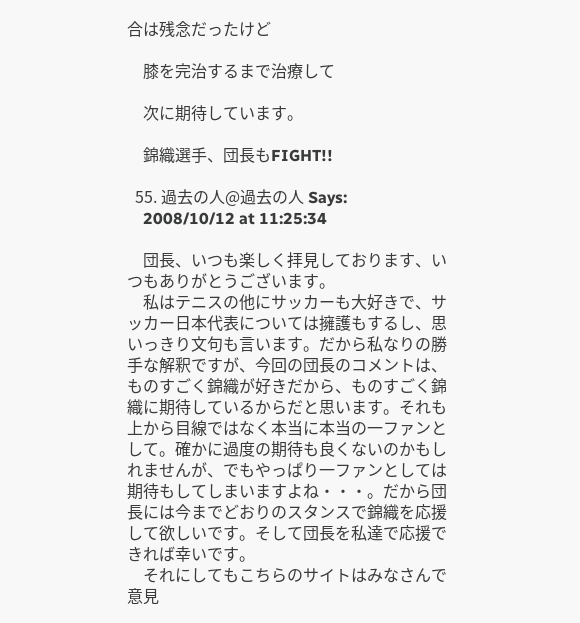合は残念だったけど

    膝を完治するまで治療して

    次に期待しています。

    錦織選手、団長もFIGHT!!

  55. 過去の人@過去の人 Says:
    2008/10/12 at 11:25:34

    団長、いつも楽しく拝見しております、いつもありがとうございます。
    私はテニスの他にサッカーも大好きで、サッカー日本代表については擁護もするし、思いっきり文句も言います。だから私なりの勝手な解釈ですが、今回の団長のコメントは、ものすごく錦織が好きだから、ものすごく錦織に期待しているからだと思います。それも上から目線ではなく本当に本当の一ファンとして。確かに過度の期待も良くないのかもしれませんが、でもやっぱり一ファンとしては期待もしてしまいますよね・・・。だから団長には今までどおりのスタンスで錦織を応援して欲しいです。そして団長を私達で応援できれば幸いです。
    それにしてもこちらのサイトはみなさんで意見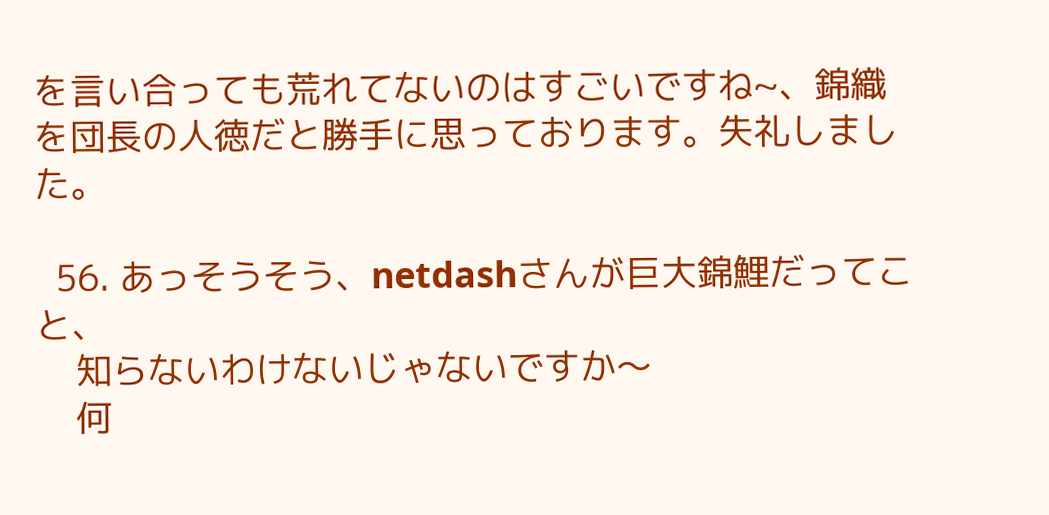を言い合っても荒れてないのはすごいですね~、錦織を団長の人徳だと勝手に思っております。失礼しました。

  56. あっそうそう、netdashさんが巨大錦鯉だってこと、
    知らないわけないじゃないですか〜
    何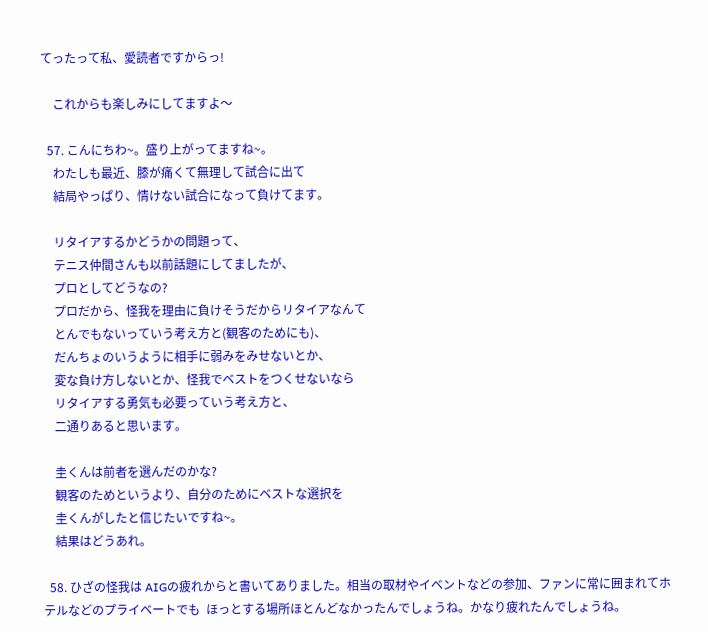てったって私、愛読者ですからっ!

    これからも楽しみにしてますよ〜

  57. こんにちわ~。盛り上がってますね~。
    わたしも最近、膝が痛くて無理して試合に出て
    結局やっぱり、情けない試合になって負けてます。

    リタイアするかどうかの問題って、
    テニス仲間さんも以前話題にしてましたが、
    プロとしてどうなの?
    プロだから、怪我を理由に負けそうだからリタイアなんて
    とんでもないっていう考え方と(観客のためにも)、
    だんちょのいうように相手に弱みをみせないとか、
    変な負け方しないとか、怪我でベストをつくせないなら
    リタイアする勇気も必要っていう考え方と、
    二通りあると思います。

    圭くんは前者を選んだのかな?
    観客のためというより、自分のためにベストな選択を
    圭くんがしたと信じたいですね~。
    結果はどうあれ。

  58. ひざの怪我は AIGの疲れからと書いてありました。相当の取材やイベントなどの参加、ファンに常に囲まれてホテルなどのプライベートでも  ほっとする場所ほとんどなかったんでしょうね。かなり疲れたんでしょうね。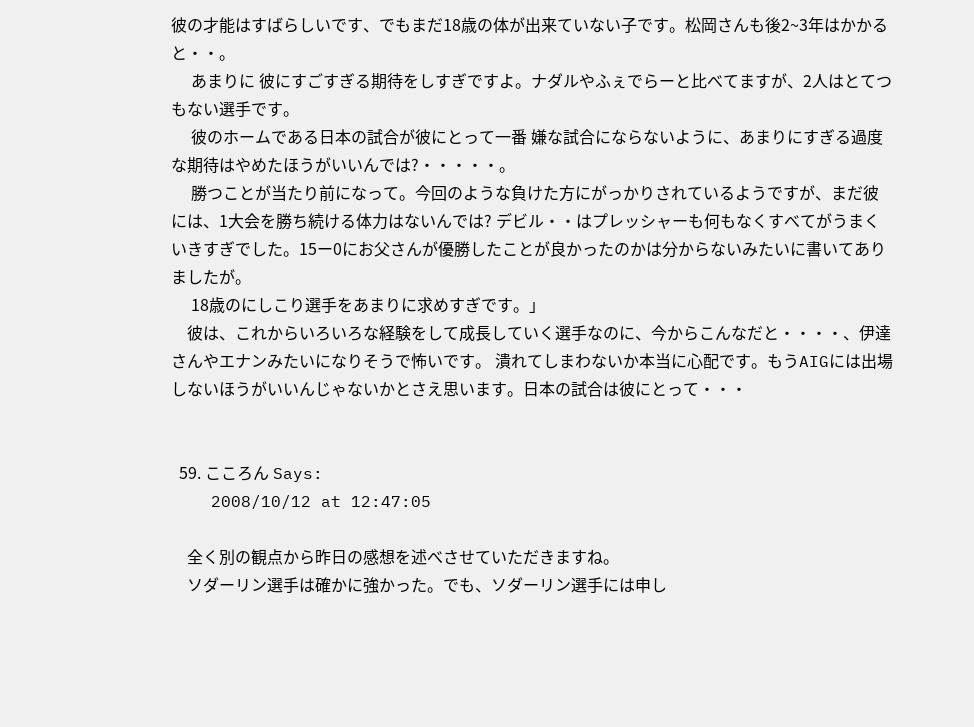彼の才能はすばらしいです、でもまだ18歳の体が出来ていない子です。松岡さんも後2~3年はかかると・・。
     あまりに 彼にすごすぎる期待をしすぎですよ。ナダルやふぇでらーと比べてますが、2人はとてつもない選手です。
     彼のホームである日本の試合が彼にとって一番 嫌な試合にならないように、あまりにすぎる過度な期待はやめたほうがいいんでは?・・・・・。
     勝つことが当たり前になって。今回のような負けた方にがっかりされているようですが、まだ彼には、1大会を勝ち続ける体力はないんでは? デビル・・はプレッシャーも何もなくすべてがうまくいきすぎでした。15ー0にお父さんが優勝したことが良かったのかは分からないみたいに書いてありましたが。
     18歳のにしこり選手をあまりに求めすぎです。」
    彼は、これからいろいろな経験をして成長していく選手なのに、今からこんなだと・・・・、伊達さんやエナンみたいになりそうで怖いです。 潰れてしまわないか本当に心配です。もうAIGには出場しないほうがいいんじゃないかとさえ思います。日本の試合は彼にとって・・・


  59. こころん Says:
    2008/10/12 at 12:47:05

    全く別の観点から昨日の感想を述べさせていただきますね。
    ソダーリン選手は確かに強かった。でも、ソダーリン選手には申し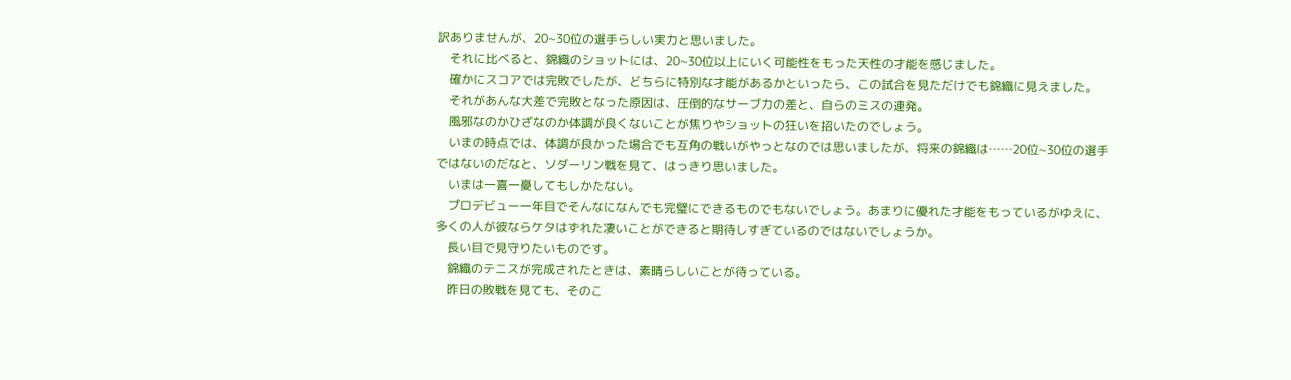訳ありませんが、20~30位の選手らしい実力と思いました。
    それに比べると、錦織のショットには、20~30位以上にいく可能性をもった天性の才能を感じました。
    確かにスコアでは完敗でしたが、どちらに特別な才能があるかといったら、この試合を見ただけでも錦織に見えました。
    それがあんな大差で完敗となった原因は、圧倒的なサーブ力の差と、自らのミスの連発。
    風邪なのかひざなのか体調が良くないことが焦りやショットの狂いを招いたのでしょう。
    いまの時点では、体調が良かった場合でも互角の戦いがやっとなのでは思いましたが、将来の錦織は……20位~30位の選手ではないのだなと、ソダーリン戦を見て、はっきり思いました。
    いまは一喜一憂してもしかたない。
    プロデビュー一年目でそんなになんでも完璧にできるものでもないでしょう。あまりに優れた才能をもっているがゆえに、多くの人が彼ならケタはずれた凄いことができると期待しすぎているのではないでしょうか。
    長い目で見守りたいものです。
    錦織のテニスが完成されたときは、素晴らしいことが待っている。
    昨日の敗戦を見ても、そのこ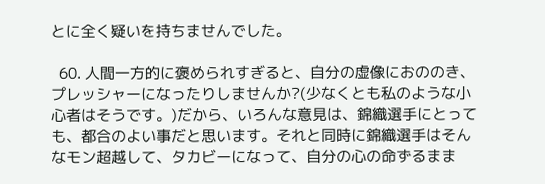とに全く疑いを持ちませんでした。

  60. 人間一方的に褒められすぎると、自分の虚像におののき、プレッシャーになったりしませんか?(少なくとも私のような小心者はそうです。)だから、いろんな意見は、錦織選手にとっても、都合のよい事だと思います。それと同時に錦織選手はそんなモン超越して、タカビーになって、自分の心の命ずるまま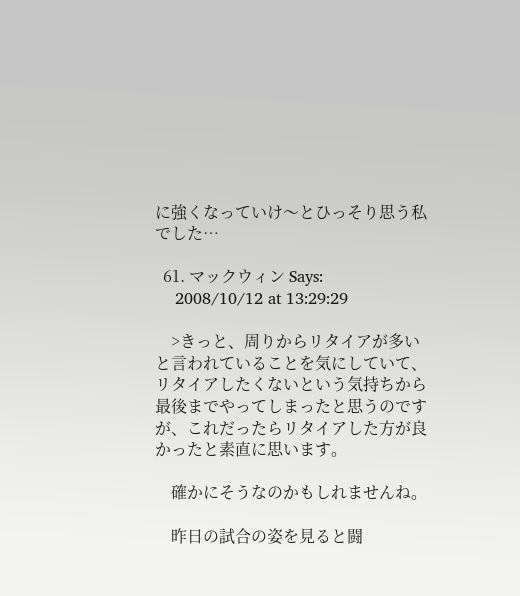に強くなっていけ〜とひっそり思う私でした…

  61. マックウィン Says:
    2008/10/12 at 13:29:29

    >きっと、周りからリタイアが多いと言われていることを気にしていて、リタイアしたくないという気持ちから最後までやってしまったと思うのですが、これだったらリタイアした方が良かったと素直に思います。

    確かにそうなのかもしれませんね。

    昨日の試合の姿を見ると闘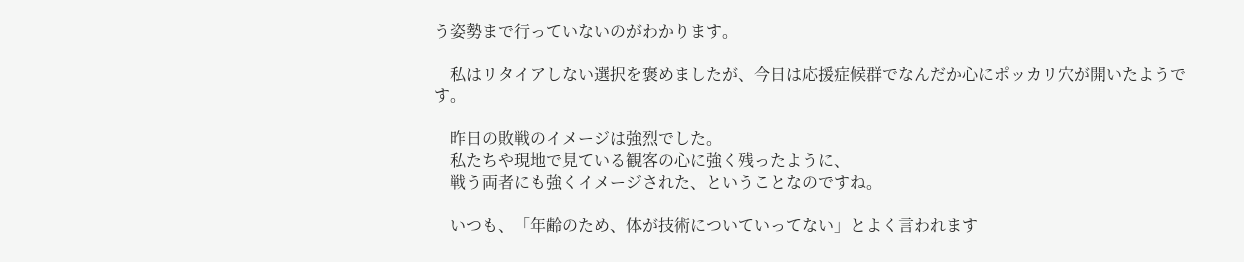う姿勢まで行っていないのがわかります。

    私はリタイアしない選択を褒めましたが、今日は応援症候群でなんだか心にポッカリ穴が開いたようです。

    昨日の敗戦のイメージは強烈でした。
    私たちや現地で見ている観客の心に強く残ったように、
    戦う両者にも強くイメージされた、ということなのですね。

    いつも、「年齢のため、体が技術についていってない」とよく言われます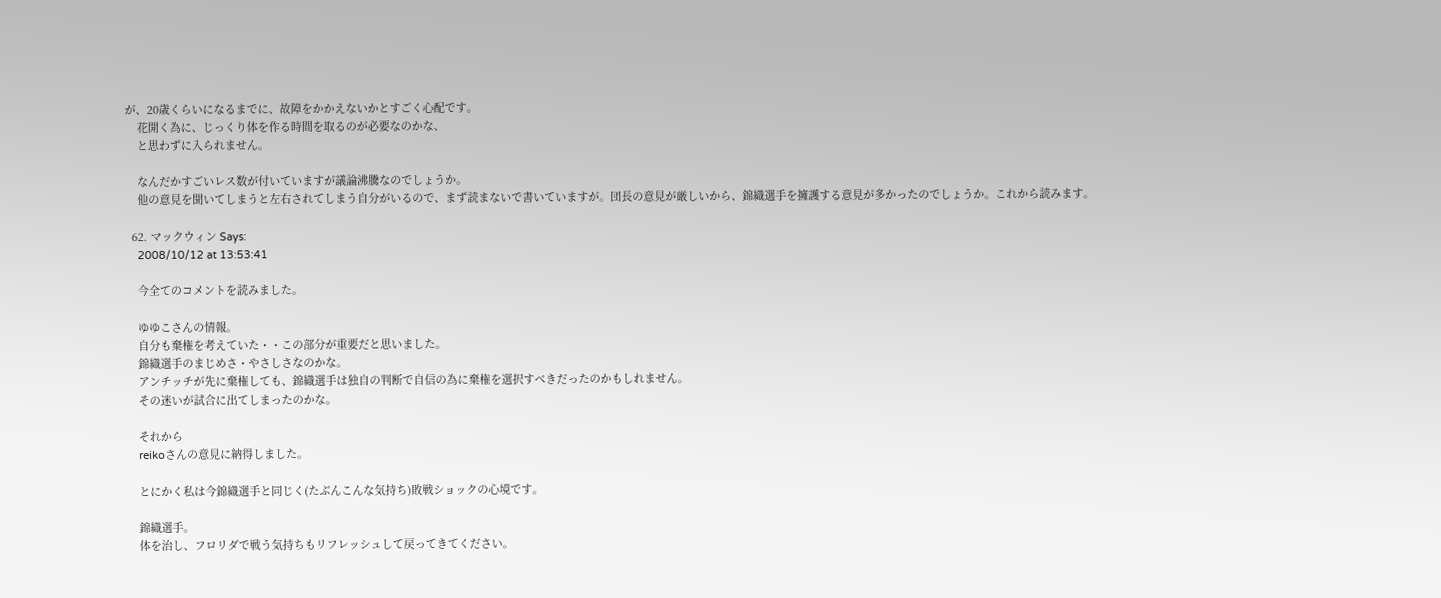が、20歳くらいになるまでに、故障をかかえないかとすごく心配です。
    花開く為に、じっくり体を作る時間を取るのが必要なのかな、
    と思わずに入られません。

    なんだかすごいレス数が付いていますが議論沸騰なのでしょうか。
    他の意見を聞いてしまうと左右されてしまう自分がいるので、まず読まないで書いていますが。団長の意見が厳しいから、錦織選手を擁護する意見が多かったのでしょうか。これから読みます。

  62. マックウィン Says:
    2008/10/12 at 13:53:41

    今全てのコメントを読みました。

    ゆゆこさんの情報。
    自分も棄権を考えていた・・この部分が重要だと思いました。
    錦織選手のまじめさ・やさしさなのかな。
    アンチッチが先に棄権しても、錦織選手は独自の判断で自信の為に棄権を選択すべきだったのかもしれません。
    その迷いが試合に出てしまったのかな。

    それから
    reikoさんの意見に納得しました。

    とにかく私は今錦織選手と同じく(たぶんこんな気持ち)敗戦ショックの心境です。

    錦織選手。
    体を治し、フロリダで戦う気持ちもリフレッシュして戻ってきてください。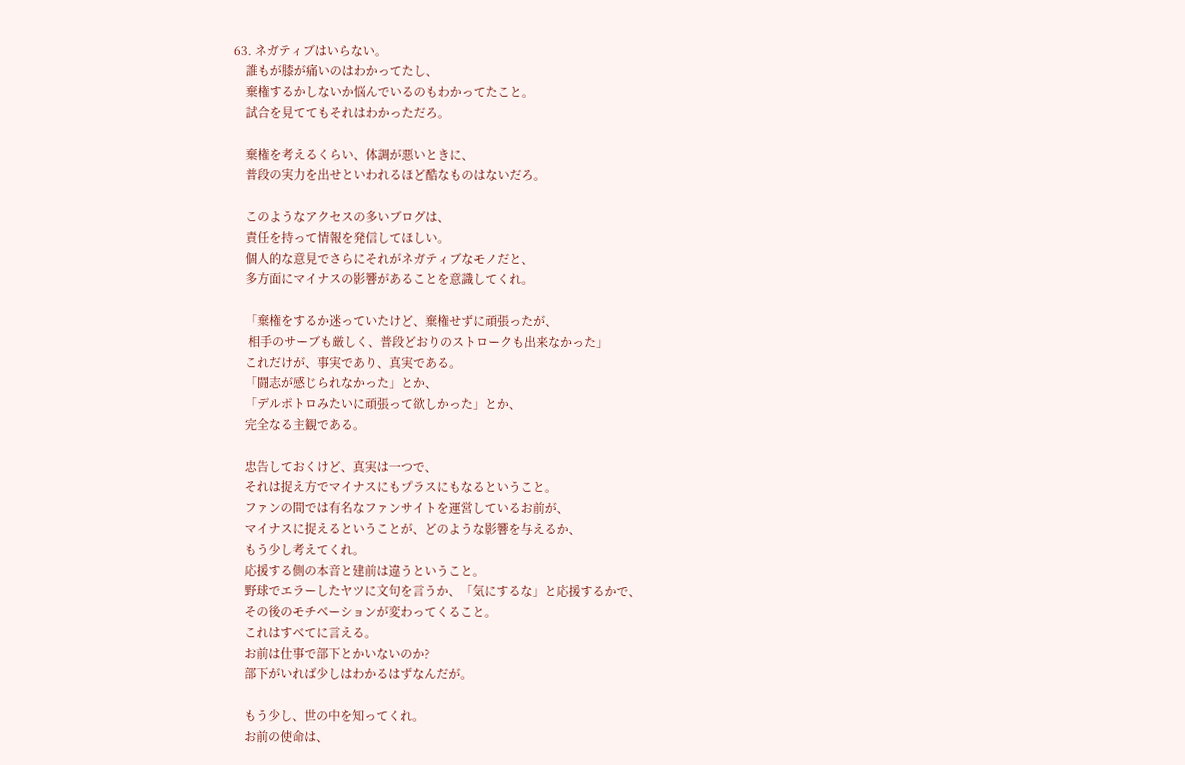63. ネガティブはいらない。
    誰もが膝が痛いのはわかってたし、
    棄権するかしないか悩んでいるのもわかってたこと。
    試合を見ててもそれはわかっただろ。

    棄権を考えるくらい、体調が悪いときに、
    普段の実力を出せといわれるほど酷なものはないだろ。

    このようなアクセスの多いブログは、
    責任を持って情報を発信してほしい。
    個人的な意見でさらにそれがネガティブなモノだと、
    多方面にマイナスの影響があることを意識してくれ。

    「棄権をするか迷っていたけど、棄権せずに頑張ったが、
     相手のサーブも厳しく、普段どおりのストロークも出来なかった」
    これだけが、事実であり、真実である。
    「闘志が感じられなかった」とか、
    「デルポトロみたいに頑張って欲しかった」とか、
    完全なる主観である。

    忠告しておくけど、真実は一つで、
    それは捉え方でマイナスにもプラスにもなるということ。
    ファンの間では有名なファンサイトを運営しているお前が、
    マイナスに捉えるということが、どのような影響を与えるか、
    もう少し考えてくれ。
    応援する側の本音と建前は違うということ。
    野球でエラーしたヤツに文句を言うか、「気にするな」と応援するかで、
    その後のモチベーションが変わってくること。
    これはすべてに言える。
    お前は仕事で部下とかいないのか?
    部下がいれば少しはわかるはずなんだが。

    もう少し、世の中を知ってくれ。
    お前の使命は、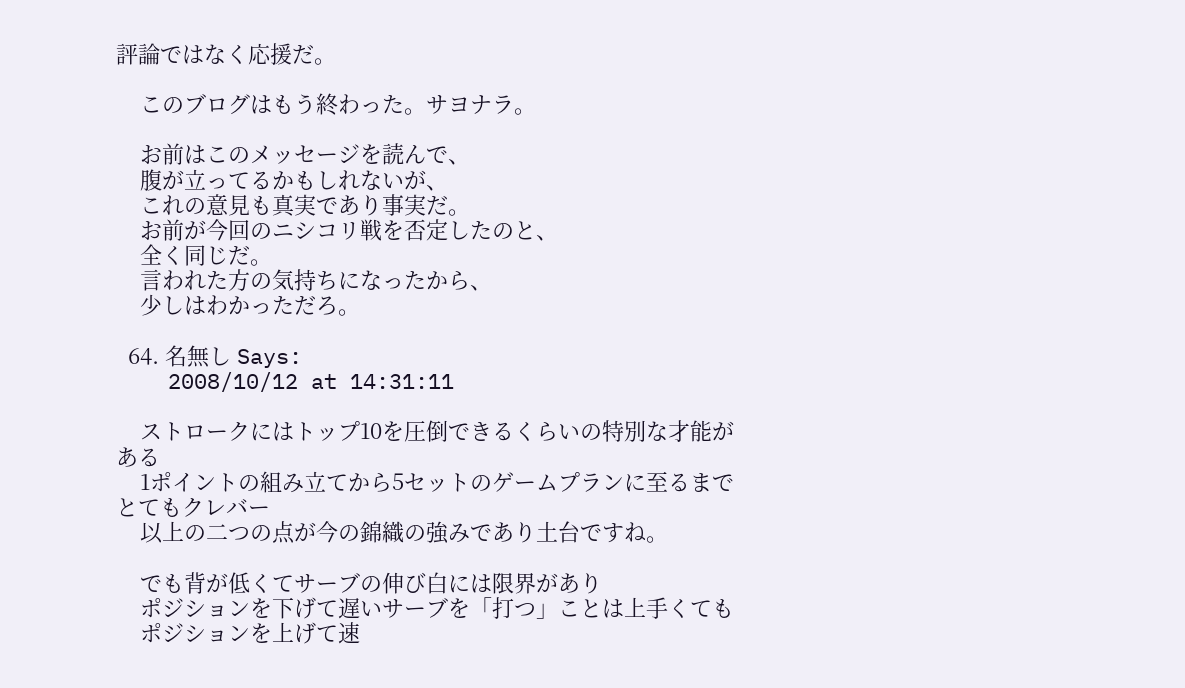評論ではなく応援だ。

    このブログはもう終わった。サヨナラ。

    お前はこのメッセージを読んで、
    腹が立ってるかもしれないが、
    これの意見も真実であり事実だ。
    お前が今回のニシコリ戦を否定したのと、
    全く同じだ。
    言われた方の気持ちになったから、
    少しはわかっただろ。

  64. 名無し Says:
    2008/10/12 at 14:31:11

    ストロークにはトップ10を圧倒できるくらいの特別な才能がある
    1ポイントの組み立てから5セットのゲームプランに至るまでとてもクレバー
    以上の二つの点が今の錦織の強みであり土台ですね。

    でも背が低くてサーブの伸び白には限界があり
    ポジションを下げて遅いサーブを「打つ」ことは上手くても
    ポジションを上げて速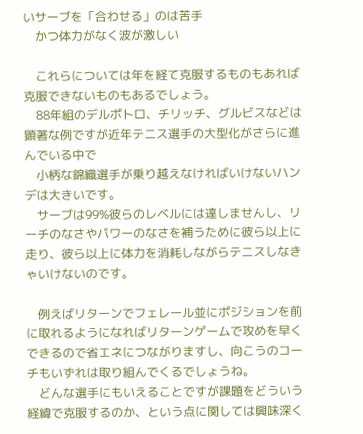いサーブを「合わせる」のは苦手
    かつ体力がなく波が激しい

    これらについては年を経て克服するものもあれば克服できないものもあるでしょう。
    88年組のデルポトロ、チリッチ、グルビスなどは顕著な例ですが近年テニス選手の大型化がさらに進んでいる中で
    小柄な錦織選手が乗り越えなければいけないハンデは大きいです。
    サーブは99%彼らのレベルには達しませんし、リーチのなさやパワーのなさを補うために彼ら以上に走り、彼ら以上に体力を消耗しながらテニスしなきゃいけないのです。

    例えばリターンでフェレール並にポジションを前に取れるようになればリターンゲームで攻めを早くできるので省エネにつながりますし、向こうのコーチもいずれは取り組んでくるでしょうね。
    どんな選手にもいえることですが課題をどういう経緯で克服するのか、という点に関しては興味深く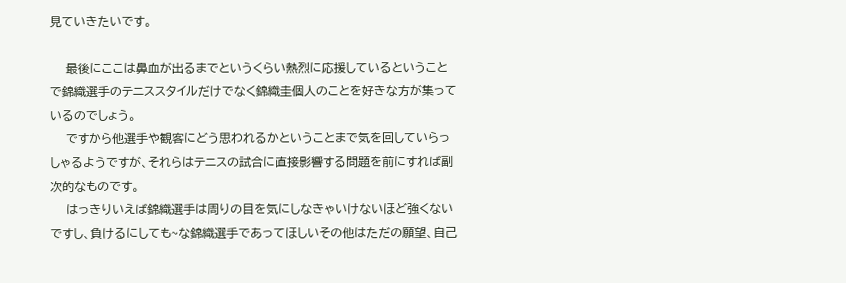見ていきたいです。

    最後にここは鼻血が出るまでというくらい熱烈に応援しているということで錦織選手のテニススタイルだけでなく錦織圭個人のことを好きな方が集っているのでしょう。
    ですから他選手や観客にどう思われるかということまで気を回していらっしゃるようですが、それらはテニスの試合に直接影響する問題を前にすれば副次的なものです。
    はっきりいえば錦織選手は周りの目を気にしなきゃいけないほど強くないですし、負けるにしても~な錦織選手であってほしいその他はただの願望、自己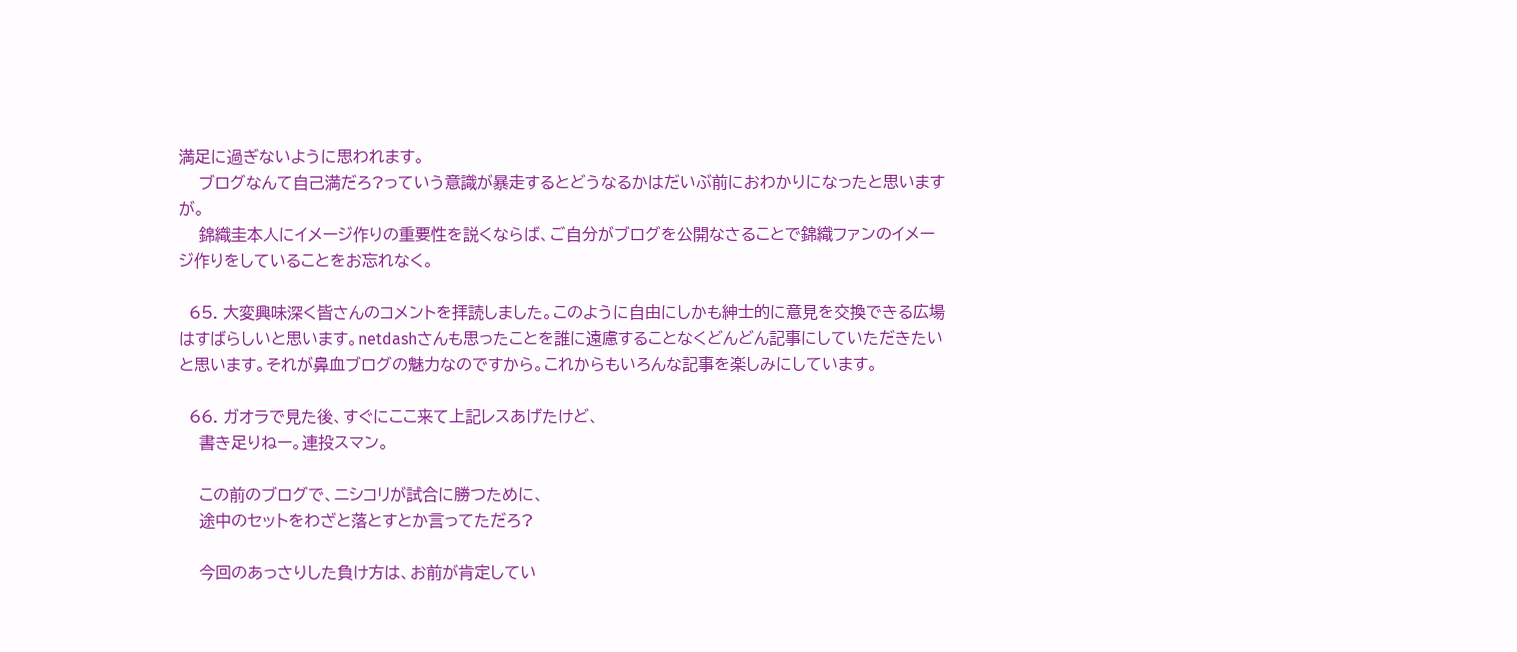満足に過ぎないように思われます。
    ブログなんて自己満だろ?っていう意識が暴走するとどうなるかはだいぶ前におわかりになったと思いますが。
    錦織圭本人にイメージ作りの重要性を説くならば、ご自分がブログを公開なさることで錦織ファンのイメージ作りをしていることをお忘れなく。

  65. 大変興味深く皆さんのコメントを拝読しました。このように自由にしかも紳士的に意見を交換できる広場はすばらしいと思います。netdashさんも思ったことを誰に遠慮することなくどんどん記事にしていただきたいと思います。それが鼻血ブログの魅力なのですから。これからもいろんな記事を楽しみにしています。

  66. ガオラで見た後、すぐにここ来て上記レスあげたけど、
    書き足りねー。連投スマン。

    この前のブログで、ニシコリが試合に勝つために、
    途中のセットをわざと落とすとか言ってただろ?

    今回のあっさりした負け方は、お前が肯定してい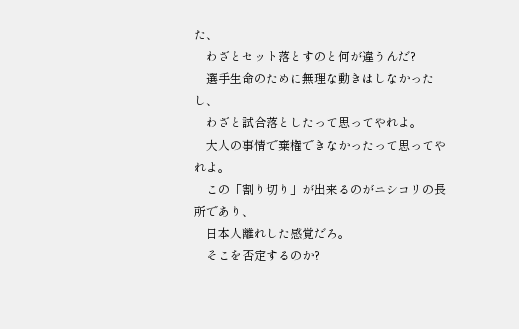た、
    わざとセット落とすのと何が違うんだ?
    選手生命のために無理な動きはしなかったし、
    わざと試合落としたって思ってやれよ。
    大人の事情で棄権できなかったって思ってやれよ。
    この「割り切り」が出来るのがニシコリの長所であり、
    日本人離れした感覚だろ。
    そこを否定するのか?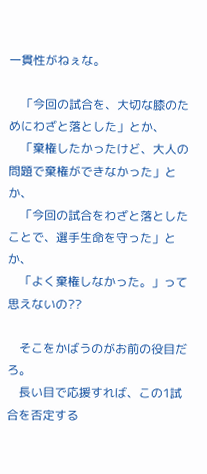一貫性がねぇな。

    「今回の試合を、大切な膝のためにわざと落とした」とか、
    「棄権したかったけど、大人の問題で棄権ができなかった」とか、
    「今回の試合をわざと落としたことで、選手生命を守った」とか、
    「よく棄権しなかった。」って思えないの??

    そこをかばうのがお前の役目だろ。
    長い目で応援すれば、この1試合を否定する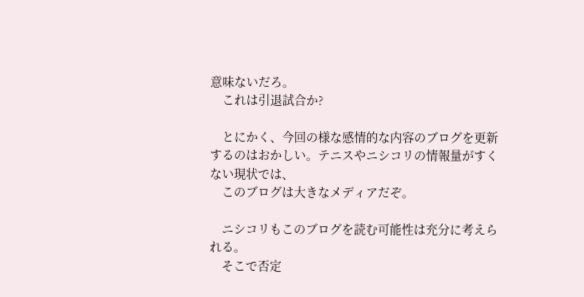意味ないだろ。
    これは引退試合か?

    とにかく、今回の様な感情的な内容のブログを更新するのはおかしい。テニスやニシコリの情報量がすくない現状では、
    このブログは大きなメディアだぞ。

    ニシコリもこのブログを読む可能性は充分に考えられる。
    そこで否定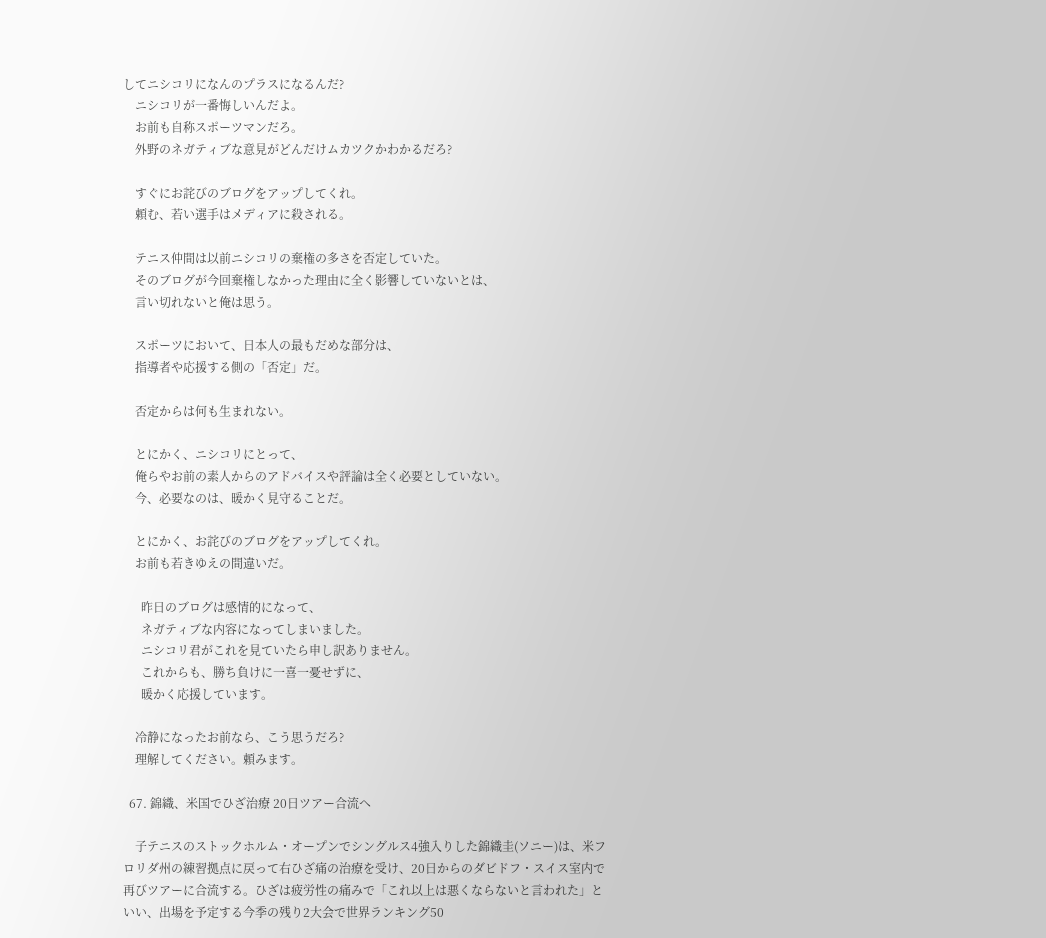してニシコリになんのプラスになるんだ?
    ニシコリが一番悔しいんだよ。
    お前も自称スポーツマンだろ。
    外野のネガティブな意見がどんだけムカツクかわかるだろ?

    すぐにお詫びのブログをアップしてくれ。
    頼む、若い選手はメディアに殺される。

    テニス仲間は以前ニシコリの棄権の多さを否定していた。
    そのブログが今回棄権しなかった理由に全く影響していないとは、
    言い切れないと俺は思う。

    スポーツにおいて、日本人の最もだめな部分は、
    指導者や応援する側の「否定」だ。

    否定からは何も生まれない。

    とにかく、ニシコリにとって、
    俺らやお前の素人からのアドバイスや評論は全く必要としていない。
    今、必要なのは、暖かく見守ることだ。

    とにかく、お詫びのブログをアップしてくれ。
    お前も若きゆえの間違いだ。

      昨日のブログは感情的になって、
      ネガティブな内容になってしまいました。
      ニシコリ君がこれを見ていたら申し訳ありません。
      これからも、勝ち負けに一喜一憂せずに、
      暖かく応援しています。

    冷静になったお前なら、こう思うだろ?
    理解してください。頼みます。

  67. 錦織、米国でひざ治療 20日ツアー合流へ

    子テニスのストックホルム・オープンでシングルス4強入りした錦織圭(ソニー)は、米フロリダ州の練習拠点に戻って右ひざ痛の治療を受け、20日からのダビドフ・スイス室内で再びツアーに合流する。ひざは疲労性の痛みで「これ以上は悪くならないと言われた」といい、出場を予定する今季の残り2大会で世界ランキング50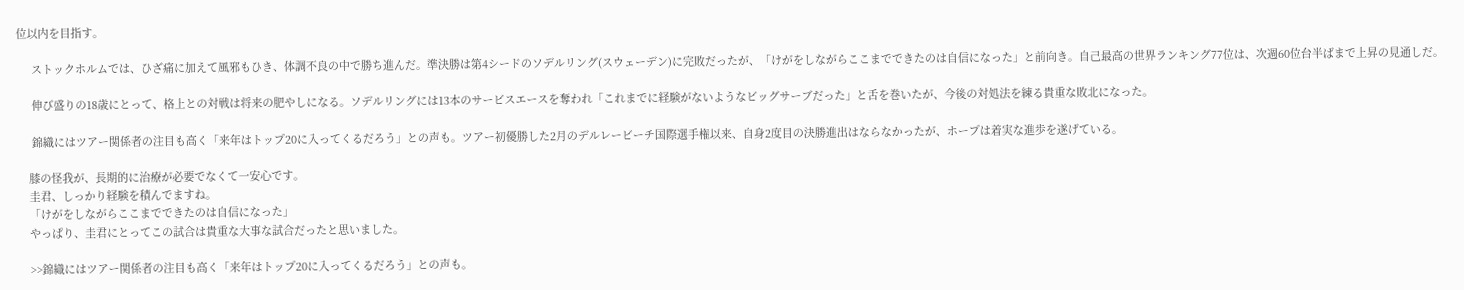位以内を目指す。

     ストックホルムでは、ひざ痛に加えて風邪もひき、体調不良の中で勝ち進んだ。準決勝は第4シードのソデルリング(スウェーデン)に完敗だったが、「けがをしながらここまでできたのは自信になった」と前向き。自己最高の世界ランキング77位は、次週60位台半ばまで上昇の見通しだ。

     伸び盛りの18歳にとって、格上との対戦は将来の肥やしになる。ソデルリングには13本のサービスエースを奪われ「これまでに経験がないようなビッグサーブだった」と舌を巻いたが、今後の対処法を練る貴重な敗北になった。

     錦織にはツアー関係者の注目も高く「来年はトップ20に入ってくるだろう」との声も。ツアー初優勝した2月のデルレービーチ国際選手権以来、自身2度目の決勝進出はならなかったが、ホープは着実な進歩を遂げている。

    膝の怪我が、長期的に治療が必要でなくて一安心です。
    圭君、しっかり経験を積んでますね。
    「けがをしながらここまでできたのは自信になった」
    やっぱり、圭君にとってこの試合は貴重な大事な試合だったと思いました。

    >>錦織にはツアー関係者の注目も高く「来年はトップ20に入ってくるだろう」との声も。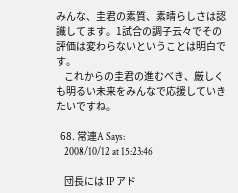みんな、圭君の素質、素晴らしさは認識してます。1試合の調子云々でその評価は変わらないということは明白です。
    これからの圭君の進むべき、厳しくも明るい未来をみんなで応援していきたいですね。

  68. 常連A Says:
    2008/10/12 at 15:23:46

    団長には IP アド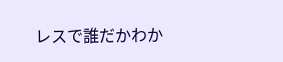レスで誰だかわか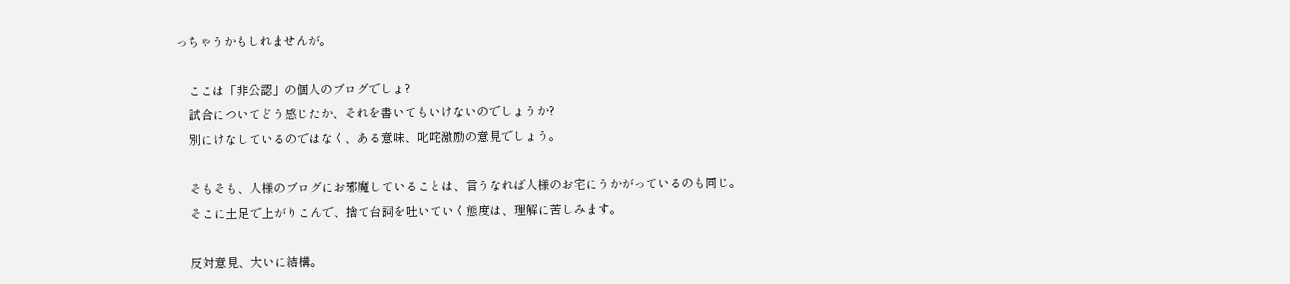っちゃうかもしれませんが。

    ここは「非公認」の個人のブログでしょ?
    試合についてどう感じたか、それを書いてもいけないのでしょうか?
    別にけなしているのではなく、ある意味、叱咤激励の意見でしょう。

    そもそも、人様のブログにお邪魔していることは、言うなれば人様のお宅にうかがっているのも同じ。
    そこに土足で上がりこんで、捨て台詞を吐いていく態度は、理解に苦しみます。

    反対意見、大いに結構。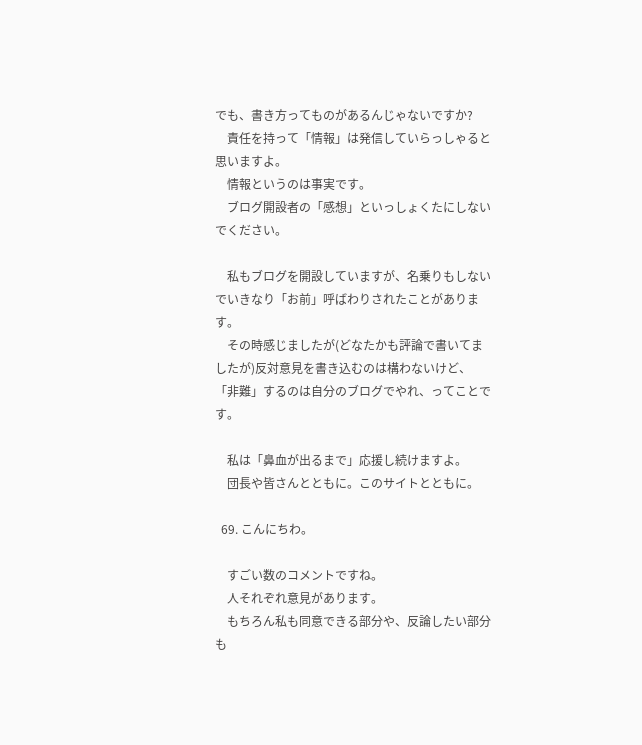でも、書き方ってものがあるんじゃないですか?
    責任を持って「情報」は発信していらっしゃると思いますよ。
    情報というのは事実です。
    ブログ開設者の「感想」といっしょくたにしないでください。

    私もブログを開設していますが、名乗りもしないでいきなり「お前」呼ばわりされたことがあります。
    その時感じましたが(どなたかも評論で書いてましたが)反対意見を書き込むのは構わないけど、「非難」するのは自分のブログでやれ、ってことです。

    私は「鼻血が出るまで」応援し続けますよ。
    団長や皆さんとともに。このサイトとともに。

  69. こんにちわ。

    すごい数のコメントですね。
    人それぞれ意見があります。
    もちろん私も同意できる部分や、反論したい部分も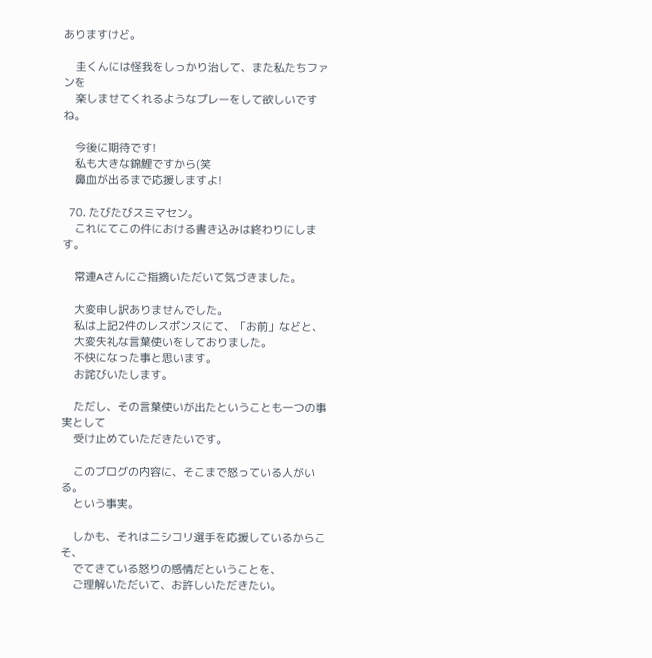ありますけど。

    圭くんには怪我をしっかり治して、また私たちファンを
    楽しませてくれるようなプレーをして欲しいですね。

    今後に期待です!
    私も大きな錦鯉ですから(笑
    鼻血が出るまで応援しますよ!

  70. たびたびスミマセン。
    これにてこの件における書き込みは終わりにします。

    常連Aさんにご指摘いただいて気づきました。

    大変申し訳ありませんでした。
    私は上記2件のレスポンスにて、「お前」などと、
    大変失礼な言葉使いをしておりました。
    不快になった事と思います。
    お詫びいたします。

    ただし、その言葉使いが出たということも一つの事実として
    受け止めていただきたいです。

    このブログの内容に、そこまで怒っている人がいる。
    という事実。

    しかも、それはニシコリ選手を応援しているからこそ、
    でてきている怒りの感情だということを、
    ご理解いただいて、お許しいただきたい。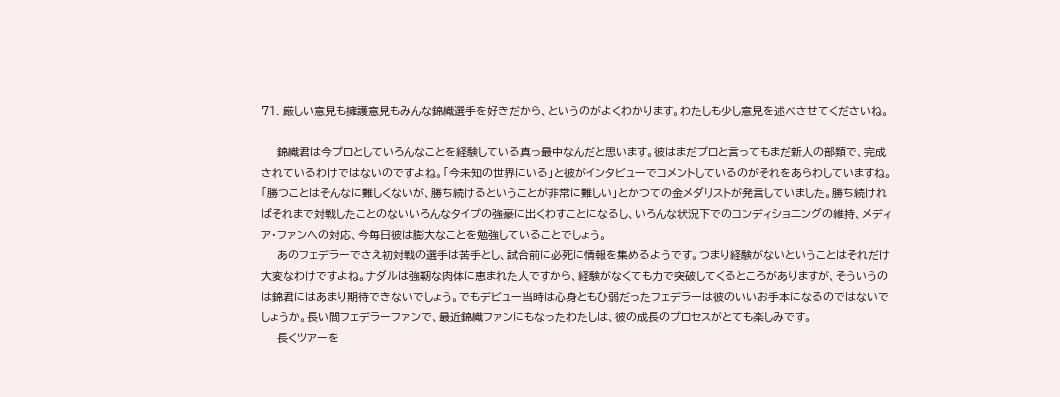71. 厳しい意見も擁護意見もみんな錦織選手を好きだから、というのがよくわかります。わたしも少し意見を述べさせてくださいね。

    錦織君は今プロとしていろんなことを経験している真っ最中なんだと思います。彼はまだプロと言ってもまだ新人の部類で、完成されているわけではないのですよね。「今未知の世界にいる」と彼がインタビューでコメントしているのがそれをあらわしていますね。「勝つことはそんなに難しくないが、勝ち続けるということが非常に難しい」とかつての金メダリストが発言していました。勝ち続ければそれまで対戦したことのないいろんなタイプの強豪に出くわすことになるし、いろんな状況下でのコンディショニングの維持、メディア・ファンへの対応、今毎日彼は膨大なことを勉強していることでしょう。
    あのフェデラーでさえ初対戦の選手は苦手とし、試合前に必死に情報を集めるようです。つまり経験がないということはそれだけ大変なわけですよね。ナダルは強靭な肉体に恵まれた人ですから、経験がなくても力で突破してくるところがありますが、そういうのは錦君にはあまり期待できないでしょう。でもデビュー当時は心身ともひ弱だったフェデラーは彼のいいお手本になるのではないでしょうか。長い間フェデラーファンで、最近錦織ファンにもなったわたしは、彼の成長のプロセスがとても楽しみです。
    長くツアーを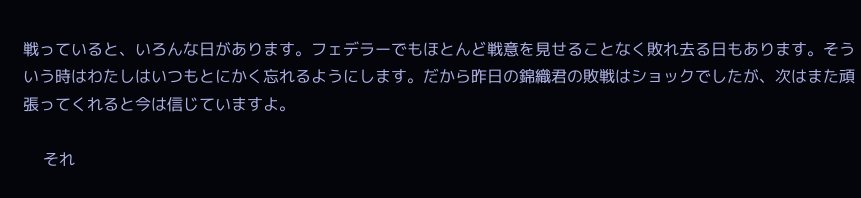戦っていると、いろんな日があります。フェデラーでもほとんど戦意を見せることなく敗れ去る日もあります。そういう時はわたしはいつもとにかく忘れるようにします。だから昨日の錦織君の敗戦はショックでしたが、次はまた頑張ってくれると今は信じていますよ。

    それ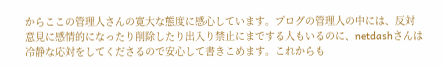からここの管理人さんの寛大な態度に感心しています。プログの管理人の中には、反対意見に感情的になったり削除したり出入り禁止にまでする人もいるのに、netdashさんは冷静な応対をしてくださるので安心して書きこめます。これからも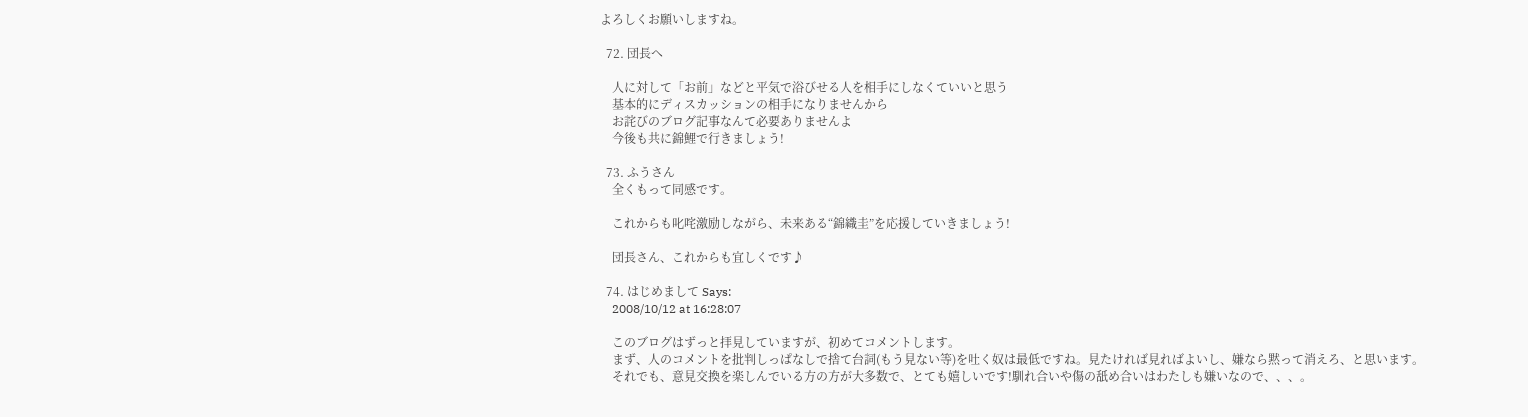よろしくお願いしますね。

  72. 団長へ

    人に対して「お前」などと平気で浴びせる人を相手にしなくていいと思う
    基本的にディスカッションの相手になりませんから
    お詫びのブログ記事なんて必要ありませんよ
    今後も共に錦鯉で行きましょう!

  73. ふうさん
    全くもって同感です。

    これからも叱咤激励しながら、未来ある“錦織圭”を応援していきましょう!

    団長さん、これからも宜しくです♪

  74. はじめまして Says:
    2008/10/12 at 16:28:07

    このブログはずっと拝見していますが、初めてコメントします。
    まず、人のコメントを批判しっぱなしで捨て台詞(もう見ない等)を吐く奴は最低ですね。見たければ見ればよいし、嫌なら黙って消えろ、と思います。
    それでも、意見交換を楽しんでいる方の方が大多数で、とても嬉しいです!馴れ合いや傷の舐め合いはわたしも嫌いなので、、、。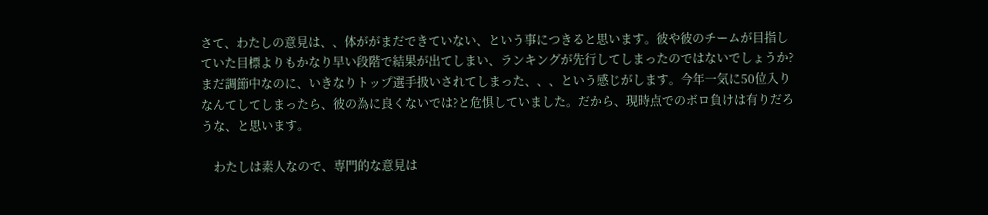さて、わたしの意見は、、体ががまだできていない、という事につきると思います。彼や彼のチームが目指していた目標よりもかなり早い段階で結果が出てしまい、ランキングが先行してしまったのではないでしょうか?まだ調節中なのに、いきなりトップ選手扱いされてしまった、、、という感じがします。今年一気に50位入りなんてしてしまったら、彼の為に良くないでは?と危惧していました。だから、現時点でのボロ負けは有りだろうな、と思います。

    わたしは素人なので、専門的な意見は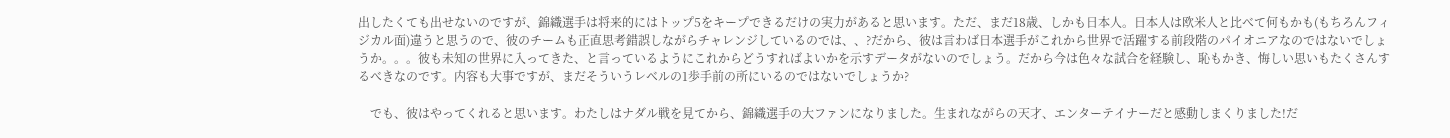出したくても出せないのですが、錦織選手は将来的にはトップ5をキープできるだけの実力があると思います。ただ、まだ18歳、しかも日本人。日本人は欧米人と比べて何もかも(もちろんフィジカル面)違うと思うので、彼のチームも正直思考錯誤しながらチャレンジしているのでは、、?だから、彼は言わば日本選手がこれから世界で活躍する前段階のパイオニアなのではないでしょうか。。。彼も未知の世界に入ってきた、と言っているようにこれからどうすればよいかを示すデータがないのでしょう。だから今は色々な試合を経験し、恥もかき、悔しい思いもたくさんするべきなのです。内容も大事ですが、まだそういうレベルの1歩手前の所にいるのではないでしょうか?

    でも、彼はやってくれると思います。わたしはナダル戦を見てから、錦織選手の大ファンになりました。生まれながらの天才、エンターテイナーだと感動しまくりました!だ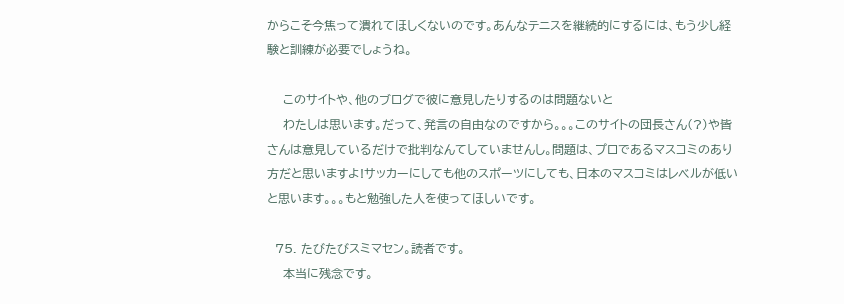からこそ今焦って潰れてほしくないのです。あんなテニスを継続的にするには、もう少し経験と訓練が必要でしょうね。

    このサイトや、他のブログで彼に意見したりするのは問題ないと
    わたしは思います。だって、発言の自由なのですから。。。このサイトの団長さん(?)や皆さんは意見しているだけで批判なんてしていませんし。問題は、プロであるマスコミのあり方だと思いますよ!サッカーにしても他のスポーツにしても、日本のマスコミはレベルが低いと思います。。。もと勉強した人を使ってほしいです。

  75. たびたびスミマセン。読者です。
    本当に残念です。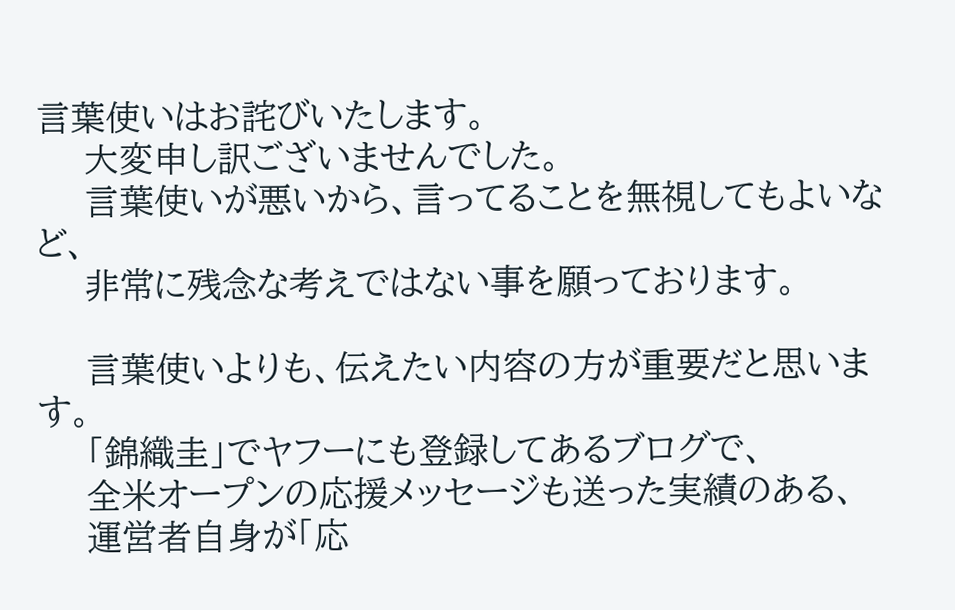言葉使いはお詫びいたします。
    大変申し訳ございませんでした。
    言葉使いが悪いから、言ってることを無視してもよいなど、
    非常に残念な考えではない事を願っております。

    言葉使いよりも、伝えたい内容の方が重要だと思います。
    「錦織圭」でヤフーにも登録してあるブログで、
    全米オープンの応援メッセージも送った実績のある、
    運営者自身が「応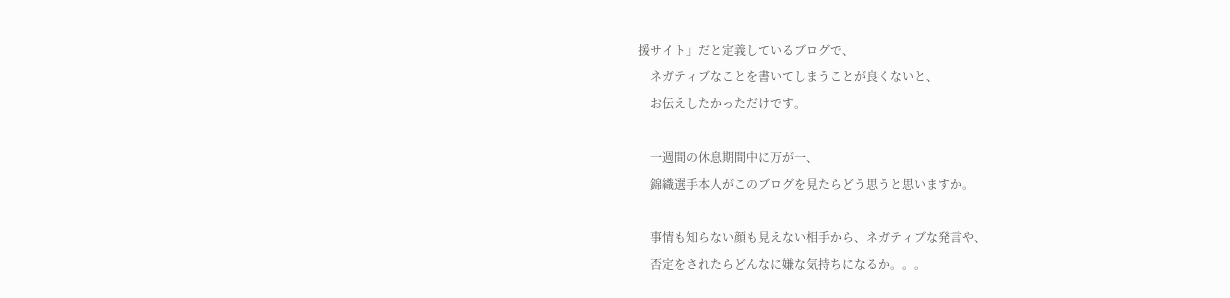援サイト」だと定義しているブログで、
    ネガティブなことを書いてしまうことが良くないと、
    お伝えしたかっただけです。

    一週間の休息期間中に万が一、
    錦織選手本人がこのブログを見たらどう思うと思いますか。

    事情も知らない顔も見えない相手から、ネガティブな発言や、
    否定をされたらどんなに嫌な気持ちになるか。。。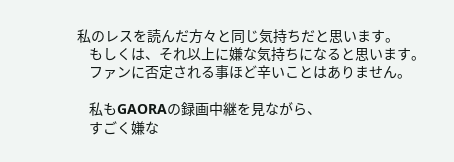私のレスを読んだ方々と同じ気持ちだと思います。
    もしくは、それ以上に嫌な気持ちになると思います。
    ファンに否定される事ほど辛いことはありません。

    私もGAORAの録画中継を見ながら、
    すごく嫌な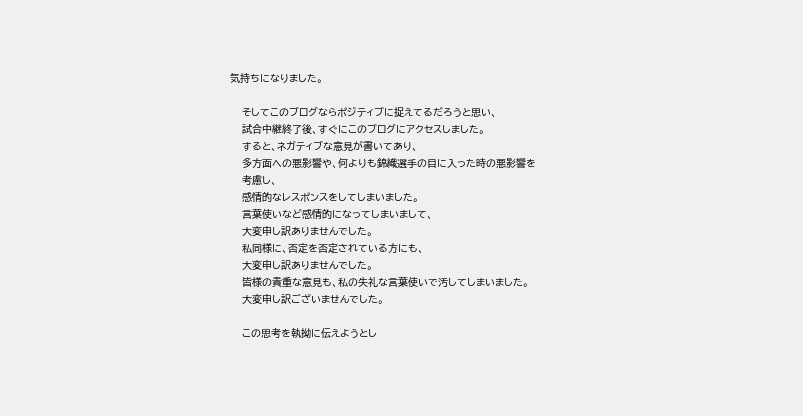気持ちになりました。

    そしてこのブログならポジティブに捉えてるだろうと思い、
    試合中継終了後、すぐにこのブログにアクセスしました。
    すると、ネガティブな意見が書いてあり、
    多方面への悪影響や、何よりも錦織選手の目に入った時の悪影響を
    考慮し、
    感情的なレスポンスをしてしまいました。
    言葉使いなど感情的になってしまいまして、
    大変申し訳ありませんでした。
    私同様に、否定を否定されている方にも、
    大変申し訳ありませんでした。
    皆様の貴重な意見も、私の失礼な言葉使いで汚してしまいました。
    大変申し訳ございませんでした。

    この思考を執拗に伝えようとし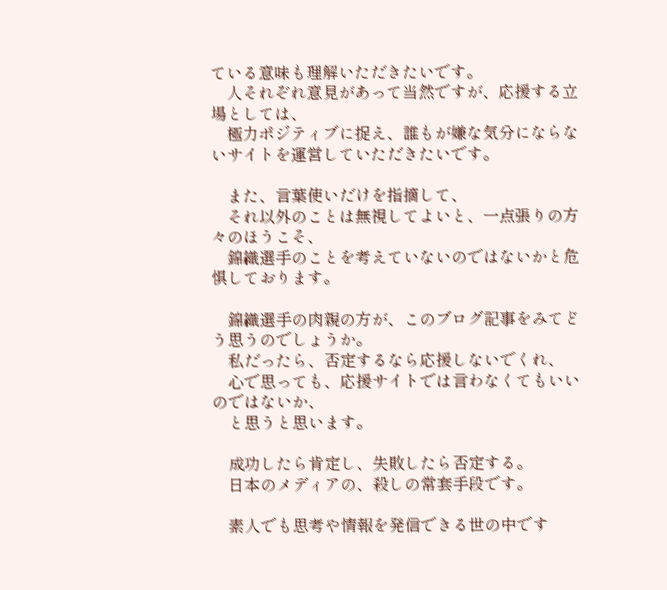ている意味も理解いただきたいです。
    人それぞれ意見があって当然ですが、応援する立場としては、
    極力ポジティブに捉え、誰もが嫌な気分にならないサイトを運営していただきたいです。

    また、言葉使いだけを指摘して、
    それ以外のことは無視してよいと、一点張りの方々のほうこそ、
    錦織選手のことを考えていないのではないかと危惧しております。

    錦織選手の肉親の方が、このブログ記事をみてどう思うのでしょうか。
    私だったら、否定するなら応援しないでくれ、
    心で思っても、応援サイトでは言わなくてもいいのではないか、
    と思うと思います。

    成功したら肯定し、失敗したら否定する。
    日本のメディアの、殺しの常套手段です。

    素人でも思考や情報を発信できる世の中です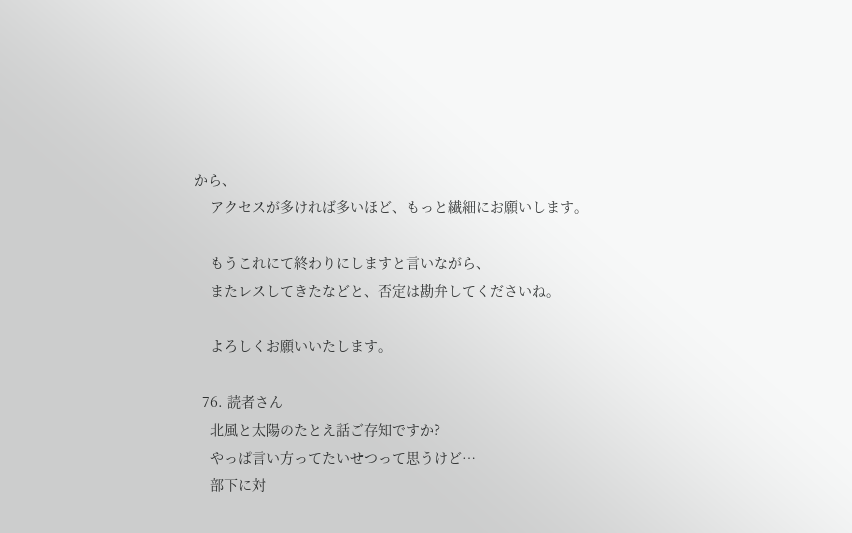から、
    アクセスが多ければ多いほど、もっと繊細にお願いします。

    もうこれにて終わりにしますと言いながら、
    またレスしてきたなどと、否定は勘弁してくださいね。

    よろしくお願いいたします。

  76. 読者さん
    北風と太陽のたとえ話ご存知ですか?
    やっぱ言い方ってたいせつって思うけど…
    部下に対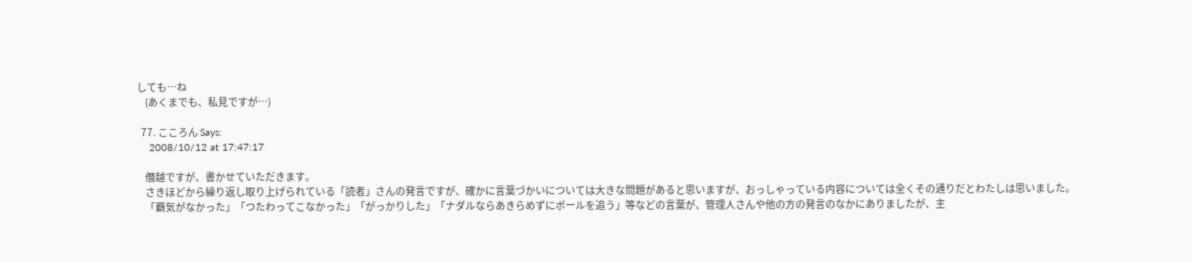しても…ね
    (あくまでも、私見ですが…)

  77. こころん Says:
    2008/10/12 at 17:47:17

    僭越ですが、書かせていただきます。
    さきほどから繰り返し取り上げられている「読者」さんの発言ですが、確かに言葉づかいについては大きな問題があると思いますが、おっしゃっている内容については全くその通りだとわたしは思いました。
    「覇気がなかった」「つたわってこなかった」「がっかりした」「ナダルならあきらめずにボールを追う」等などの言葉が、管理人さんや他の方の発言のなかにありましたが、主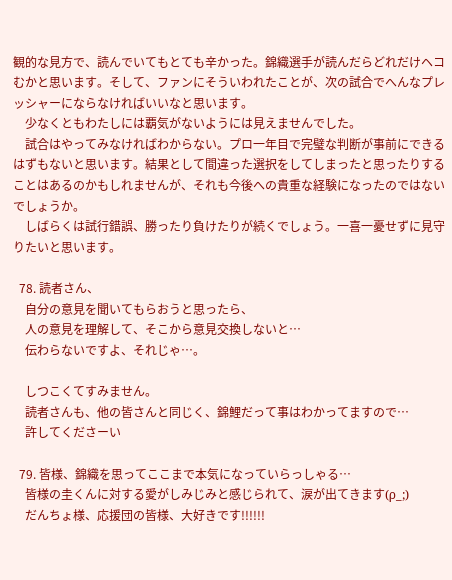観的な見方で、読んでいてもとても辛かった。錦織選手が読んだらどれだけヘコむかと思います。そして、ファンにそういわれたことが、次の試合でへんなプレッシャーにならなければいいなと思います。
    少なくともわたしには覇気がないようには見えませんでした。
    試合はやってみなければわからない。プロ一年目で完璧な判断が事前にできるはずもないと思います。結果として間違った選択をしてしまったと思ったりすることはあるのかもしれませんが、それも今後への貴重な経験になったのではないでしょうか。
    しばらくは試行錯誤、勝ったり負けたりが続くでしょう。一喜一憂せずに見守りたいと思います。

  78. 読者さん、
    自分の意見を聞いてもらおうと思ったら、
    人の意見を理解して、そこから意見交換しないと…
    伝わらないですよ、それじゃ…。

    しつこくてすみません。
    読者さんも、他の皆さんと同じく、錦鯉だって事はわかってますので…
    許してくださーい

  79. 皆様、錦織を思ってここまで本気になっていらっしゃる…
    皆様の圭くんに対する愛がしみじみと感じられて、涙が出てきます(ρ_;)
    だんちょ様、応援団の皆様、大好きです!!!!!!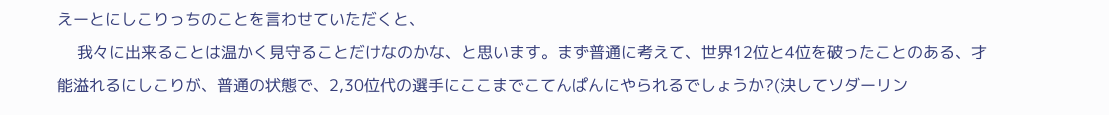えーとにしこりっちのことを言わせていただくと、
    我々に出来ることは温かく見守ることだけなのかな、と思います。まず普通に考えて、世界12位と4位を破ったことのある、才能溢れるにしこりが、普通の状態で、2,30位代の選手にここまでこてんぱんにやられるでしょうか?(決してソダーリン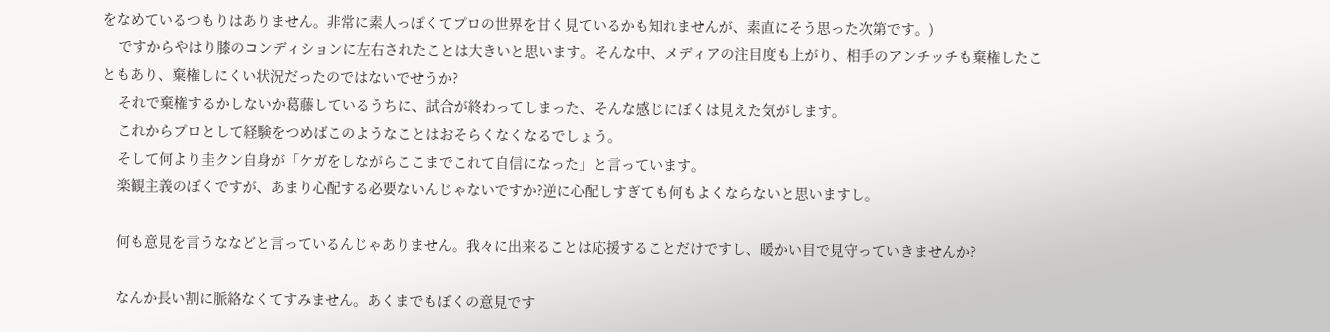をなめているつもりはありません。非常に素人っぽくてプロの世界を甘く見ているかも知れませんが、素直にそう思った次第です。)
    ですからやはり膝のコンディションに左右されたことは大きいと思います。そんな中、メディアの注目度も上がり、相手のアンチッチも棄権したこともあり、棄権しにくい状況だったのではないでせうか?
    それで棄権するかしないか葛藤しているうちに、試合が終わってしまった、そんな感じにぼくは見えた気がします。
    これからプロとして経験をつめばこのようなことはおそらくなくなるでしょう。
    そして何より圭クン自身が「ケガをしながらここまでこれて自信になった」と言っています。
    楽観主義のぼくですが、あまり心配する必要ないんじゃないですか?逆に心配しすぎても何もよくならないと思いますし。

    何も意見を言うななどと言っているんじゃありません。我々に出来ることは応援することだけですし、暖かい目で見守っていきませんか?

    なんか長い割に脈絡なくてすみません。あくまでもぼくの意見です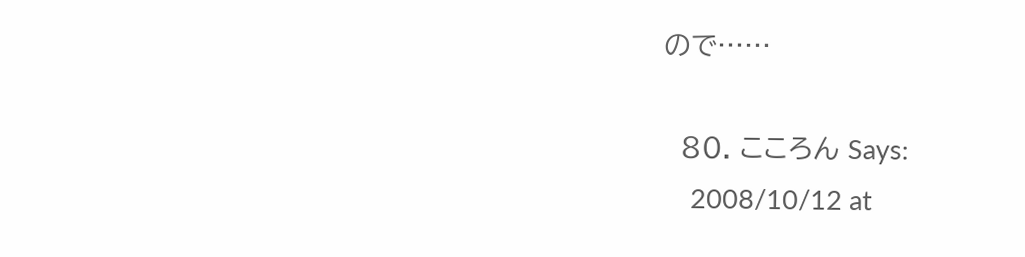ので……

  80. こころん Says:
    2008/10/12 at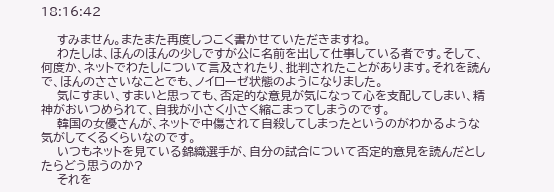18:16:42

    すみません。またまた再度しつこく書かせていただきますね。
    わたしは、ほんのほんの少しですが公に名前を出して仕事している者です。そして、何度か、ネットでわたしについて言及されたり、批判されたことがあります。それを読んで、ほんのささいなことでも、ノイローゼ状態のようになりました。
    気にすまい、すまいと思っても、否定的な意見が気になって心を支配してしまい、精神がおいつめられて、自我が小さく小さく縮こまってしまうのです。
    韓国の女優さんが、ネットで中傷されて自殺してしまったというのがわかるような気がしてくるくらいなのです。
    いつもネットを見ている錦織選手が、自分の試合について否定的意見を読んだとしたらどう思うのか?
    それを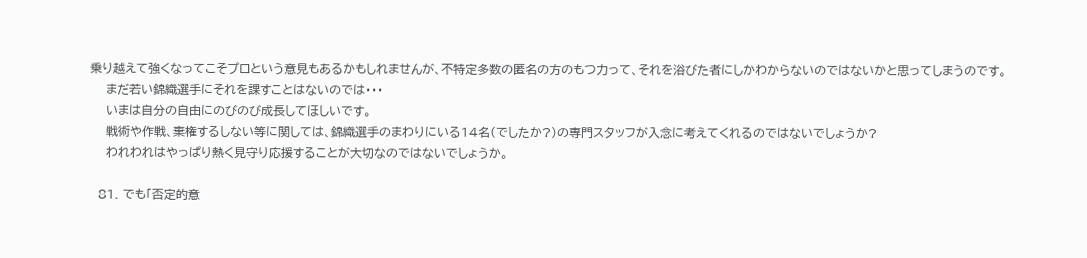乗り越えて強くなってこそプロという意見もあるかもしれませんが、不特定多数の匿名の方のもつ力って、それを浴びた者にしかわからないのではないかと思ってしまうのです。
    まだ若い錦織選手にそれを課すことはないのでは・・・
    いまは自分の自由にのびのび成長してほしいです。
    戦術や作戦、棄権するしない等に関しては、錦織選手のまわりにいる14名(でしたか?)の専門スタッフが入念に考えてくれるのではないでしょうか?
    われわれはやっぱり熱く見守り応援することが大切なのではないでしょうか。

  81. でも「否定的意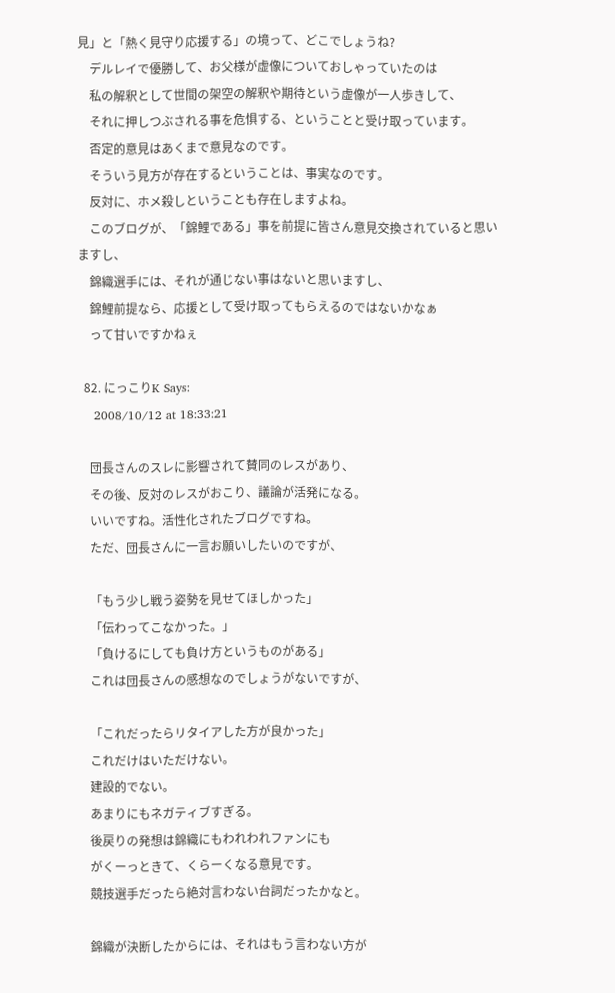見」と「熱く見守り応援する」の境って、どこでしょうね?
    デルレイで優勝して、お父様が虚像についておしゃっていたのは
    私の解釈として世間の架空の解釈や期待という虚像が一人歩きして、
    それに押しつぶされる事を危惧する、ということと受け取っています。
    否定的意見はあくまで意見なのです。
    そういう見方が存在するということは、事実なのです。
    反対に、ホメ殺しということも存在しますよね。
    このブログが、「錦鯉である」事を前提に皆さん意見交換されていると思いますし、
    錦織選手には、それが通じない事はないと思いますし、
    錦鯉前提なら、応援として受け取ってもらえるのではないかなぁ
    って甘いですかねぇ

  82. にっこりK Says:
    2008/10/12 at 18:33:21

    団長さんのスレに影響されて賛同のレスがあり、
    その後、反対のレスがおこり、議論が活発になる。
    いいですね。活性化されたブログですね。
    ただ、団長さんに一言お願いしたいのですが、

    「もう少し戦う姿勢を見せてほしかった」
    「伝わってこなかった。」
    「負けるにしても負け方というものがある」
    これは団長さんの感想なのでしょうがないですが、

    「これだったらリタイアした方が良かった」
    これだけはいただけない。
    建設的でない。
    あまりにもネガティブすぎる。
    後戻りの発想は錦織にもわれわれファンにも
    がくーっときて、くらーくなる意見です。
    競技選手だったら絶対言わない台詞だったかなと。

    錦織が決断したからには、それはもう言わない方が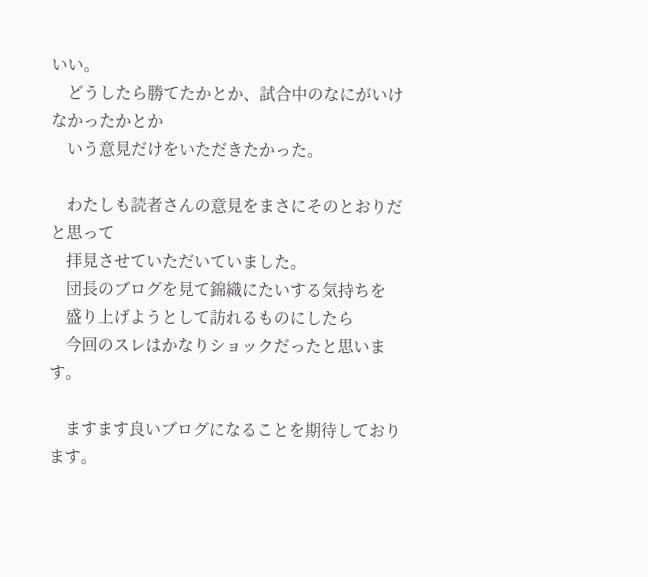いい。
    どうしたら勝てたかとか、試合中のなにがいけなかったかとか
    いう意見だけをいただきたかった。

    わたしも読者さんの意見をまさにそのとおりだと思って
    拝見させていただいていました。
    団長のブログを見て錦織にたいする気持ちを
    盛り上げようとして訪れるものにしたら
    今回のスレはかなりショックだったと思います。

    ますます良いブログになることを期待しております。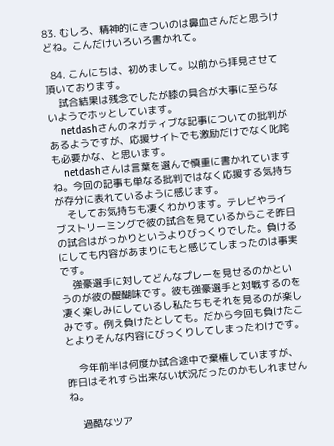83. むしろ、精神的にきついのは鼻血さんだと思うけどね。こんだけいろいろ書かれて。

  84. こんにちは、初めまして。以前から拝見させて頂いております。
    試合結果は残念でしたが膝の具合が大事に至らないようでホッとしています。
    netdashさんのネガティブな記事についての批判があるようですが、応援サイトでも激励だけでなく叱咤も必要かな、と思います。
    netdashさんは言葉を選んで慎重に書かれていますね。今回の記事も単なる批判ではなく応援する気持ちが存分に表れているように感じます。
    そしてお気持ちも凄くわかります。テレビやライブストリーミングで彼の試合を見ているからこそ昨日の試合はがっかりというよりびっくりでした。負けるにしても内容があまりにもと感じてしまったのは事実です。
    強豪選手に対してどんなプレーを見せるのかというのが彼の醍醐味です。彼も強豪選手と対戦するのを凄く楽しみにしているし私たちもそれを見るのが楽しみです。例え負けたとしても。だから今回も負けたことよりそんな内容にびっくりしてしまったわけです。

    今年前半は何度か試合途中で棄権していますが、昨日はそれすら出来ない状況だったのかもしれませんね。

    過酷なツア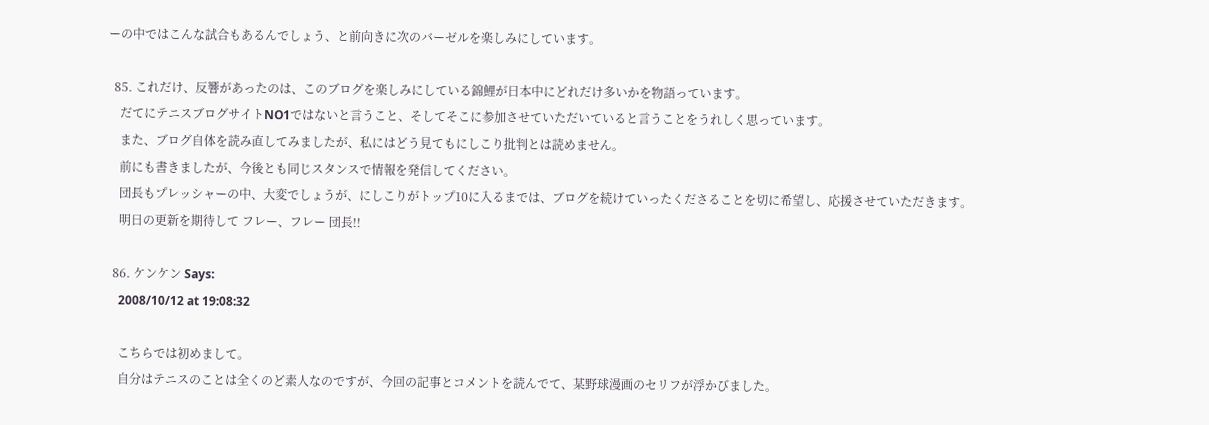ーの中ではこんな試合もあるんでしょう、と前向きに次のバーゼルを楽しみにしています。

  85. これだけ、反響があったのは、このブログを楽しみにしている錦鯉が日本中にどれだけ多いかを物語っています。
    だてにテニスブログサイトNO1ではないと言うこと、そしてそこに参加させていただいていると言うことをうれしく思っています。
    また、ブログ自体を読み直してみましたが、私にはどう見てもにしこり批判とは読めません。
    前にも書きましたが、今後とも同じスタンスで情報を発信してください。
    団長もプレッシャーの中、大変でしょうが、にしこりがトップ10に入るまでは、ブログを続けていったくださることを切に希望し、応援させていただきます。
    明日の更新を期待して フレー、フレー 団長!!

  86. ケンケン Says:
    2008/10/12 at 19:08:32

    こちらでは初めまして。
    自分はテニスのことは全くのど素人なのですが、今回の記事とコメントを読んでて、某野球漫画のセリフが浮かびました。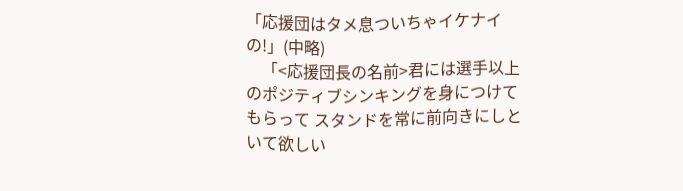「応援団はタメ息ついちゃイケナイの!」(中略)
    「<応援団長の名前>君には選手以上のポジティブシンキングを身につけてもらって スタンドを常に前向きにしといて欲しい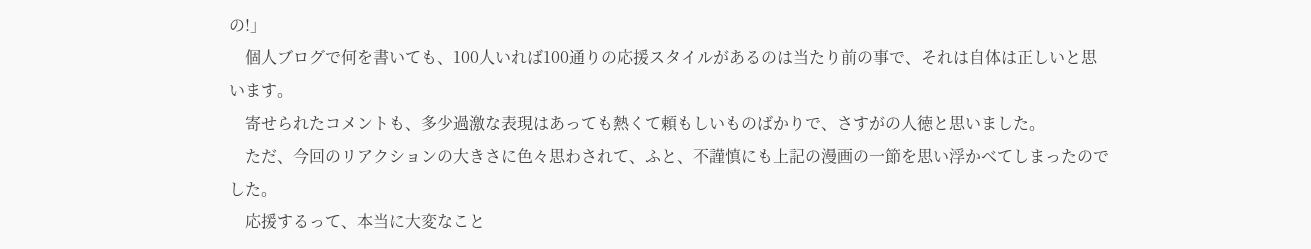の!」
    個人ブログで何を書いても、100人いれば100通りの応援スタイルがあるのは当たり前の事で、それは自体は正しいと思います。
    寄せられたコメントも、多少過激な表現はあっても熱くて頼もしいものばかりで、さすがの人徳と思いました。
    ただ、今回のリアクションの大きさに色々思わされて、ふと、不謹慎にも上記の漫画の一節を思い浮かべてしまったのでした。
    応援するって、本当に大変なこと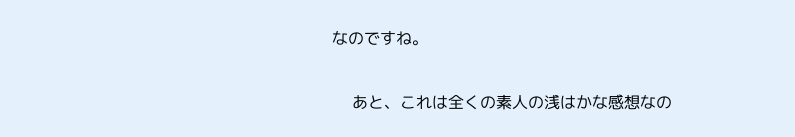なのですね。

    あと、これは全くの素人の浅はかな感想なの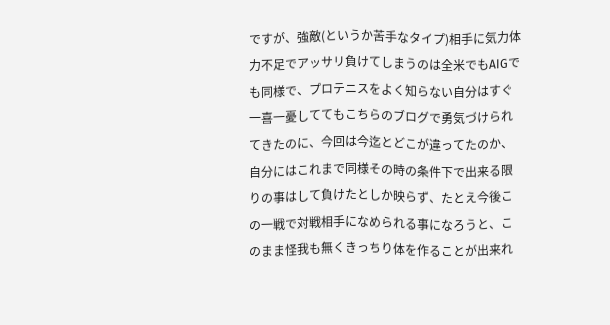ですが、強敵(というか苦手なタイプ)相手に気力体力不足でアッサリ負けてしまうのは全米でもAIGでも同様で、プロテニスをよく知らない自分はすぐ一喜一憂しててもこちらのブログで勇気づけられてきたのに、今回は今迄とどこが違ってたのか、自分にはこれまで同様その時の条件下で出来る限りの事はして負けたとしか映らず、たとえ今後この一戦で対戦相手になめられる事になろうと、このまま怪我も無くきっちり体を作ることが出来れ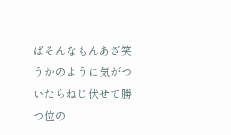ばそんなもんあざ笑うかのように気がついたらねじ伏せて勝つ位の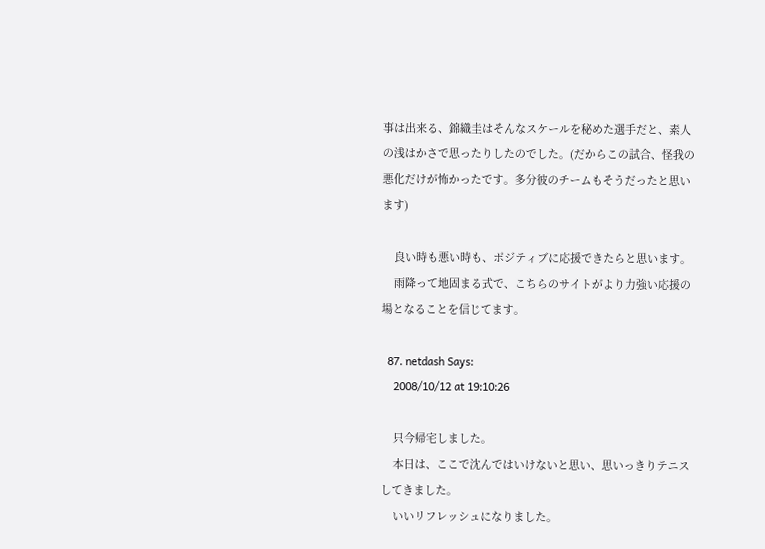事は出来る、錦織圭はそんなスケールを秘めた選手だと、素人の浅はかさで思ったりしたのでした。(だからこの試合、怪我の悪化だけが怖かったです。多分彼のチームもそうだったと思います)

    良い時も悪い時も、ポジティブに応援できたらと思います。
    雨降って地固まる式で、こちらのサイトがより力強い応援の場となることを信じてます。

  87. netdash Says:
    2008/10/12 at 19:10:26

    只今帰宅しました。
    本日は、ここで沈んではいけないと思い、思いっきりテニスしてきました。
    いいリフレッシュになりました。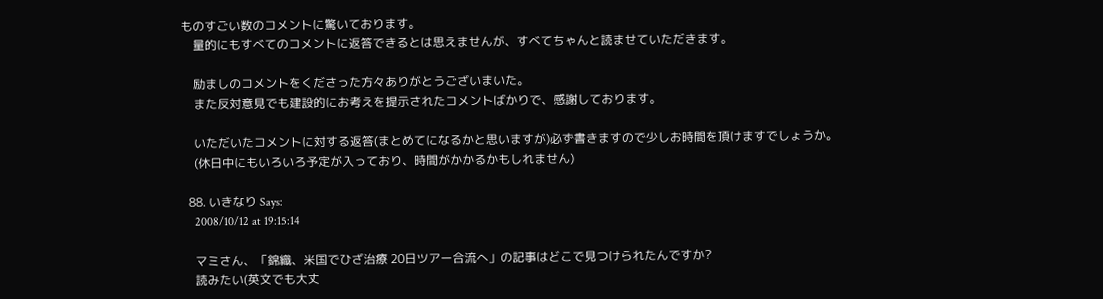ものすごい数のコメントに驚いております。
    量的にもすべてのコメントに返答できるとは思えませんが、すべてちゃんと読ませていただきます。

    励ましのコメントをくださった方々ありがとうございまいた。
    また反対意見でも建設的にお考えを提示されたコメントばかりで、感謝しております。

    いただいたコメントに対する返答(まとめてになるかと思いますが)必ず書きますので少しお時間を頂けますでしょうか。
    (休日中にもいろいろ予定が入っており、時間がかかるかもしれません)

  88. いきなり Says:
    2008/10/12 at 19:15:14

    マミさん、「錦織、米国でひざ治療 20日ツアー合流へ」の記事はどこで見つけられたんですか?
    読みたい(英文でも大丈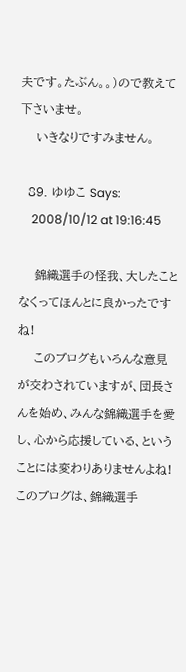夫です。たぶん。。)ので教えて下さいませ。
    いきなりですみません。

  89. ゆゆこ Says:
    2008/10/12 at 19:16:45

    錦織選手の怪我、大したことなくってほんとに良かったですね!
    このブログもいろんな意見が交わされていますが、団長さんを始め、みんな錦織選手を愛し、心から応援している、ということには変わりありませんよね!このブログは、錦織選手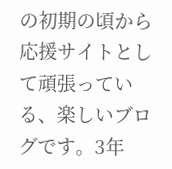の初期の頃から応援サイトとして頑張っている、楽しいブログです。3年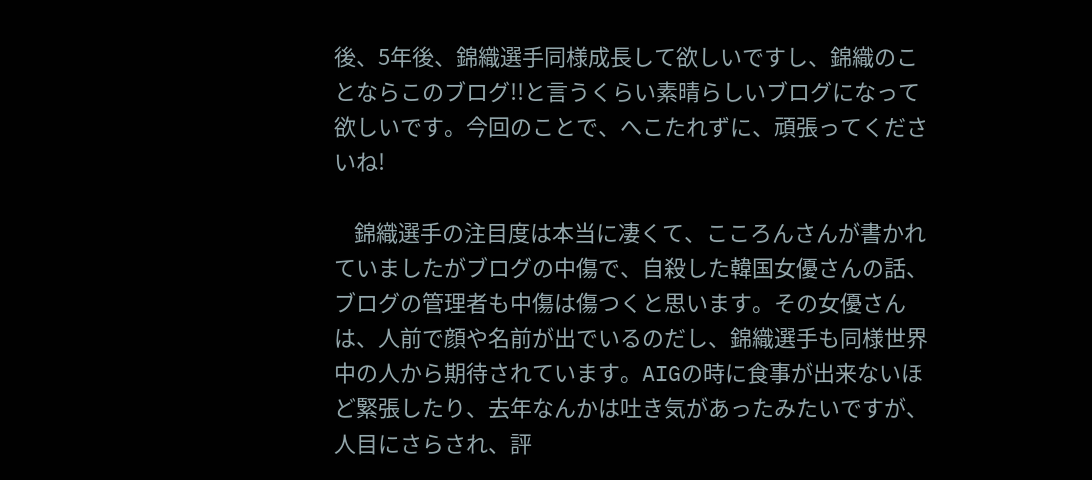後、5年後、錦織選手同様成長して欲しいですし、錦織のことならこのブログ!!と言うくらい素晴らしいブログになって欲しいです。今回のことで、へこたれずに、頑張ってくださいね!

    錦織選手の注目度は本当に凄くて、こころんさんが書かれていましたがブログの中傷で、自殺した韓国女優さんの話、ブログの管理者も中傷は傷つくと思います。その女優さんは、人前で顔や名前が出でいるのだし、錦織選手も同様世界中の人から期待されています。AIGの時に食事が出来ないほど緊張したり、去年なんかは吐き気があったみたいですが、人目にさらされ、評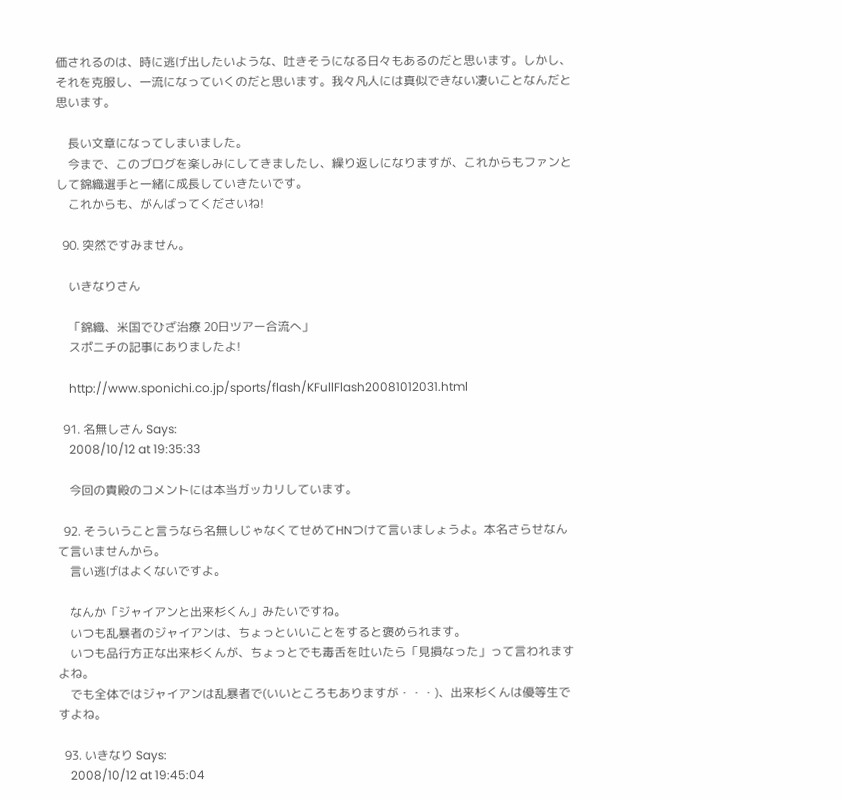価されるのは、時に逃げ出したいような、吐きそうになる日々もあるのだと思います。しかし、それを克服し、一流になっていくのだと思います。我々凡人には真似できない凄いことなんだと思います。

    長い文章になってしまいました。
    今まで、このブログを楽しみにしてきましたし、繰り返しになりますが、これからもファンとして錦織選手と一緒に成長していきたいです。
    これからも、がんばってくださいね!

  90. 突然ですみません。

    いきなりさん

    「錦織、米国でひざ治療 20日ツアー合流へ」
    スポニチの記事にありましたよ!

    http://www.sponichi.co.jp/sports/flash/KFullFlash20081012031.html

  91. 名無しさん Says:
    2008/10/12 at 19:35:33

    今回の貴殿のコメントには本当ガッカリしています。

  92. そういうこと言うなら名無しじゃなくてせめてHNつけて言いましょうよ。本名さらせなんて言いませんから。
    言い逃げはよくないですよ。

    なんか「ジャイアンと出来杉くん」みたいですね。
    いつも乱暴者のジャイアンは、ちょっといいことをすると褒められます。
    いつも品行方正な出来杉くんが、ちょっとでも毒舌を吐いたら「見損なった」って言われますよね。
    でも全体ではジャイアンは乱暴者で(いいところもありますが・・・)、出来杉くんは優等生ですよね。

  93. いきなり Says:
    2008/10/12 at 19:45:04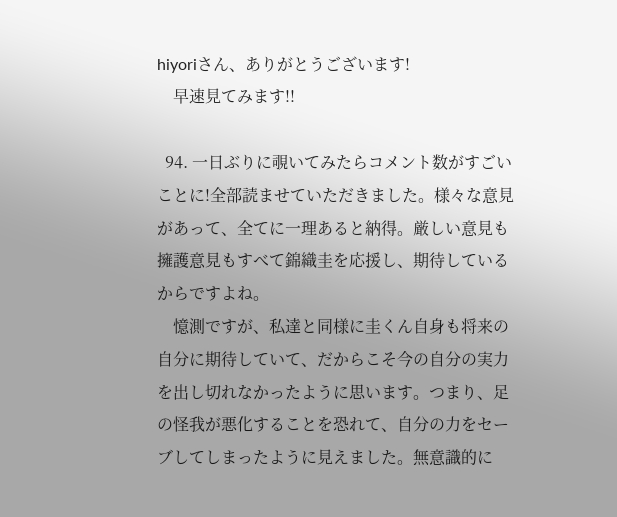hiyoriさん、ありがとうございます!
    早速見てみます!!

  94. 一日ぶりに覗いてみたらコメント数がすごいことに!全部読ませていただきました。様々な意見があって、全てに一理あると納得。厳しい意見も擁護意見もすべて錦織圭を応援し、期待しているからですよね。
    憶測ですが、私達と同様に圭くん自身も将来の自分に期待していて、だからこそ今の自分の実力を出し切れなかったように思います。つまり、足の怪我が悪化することを恐れて、自分の力をセーブしてしまったように見えました。無意識的に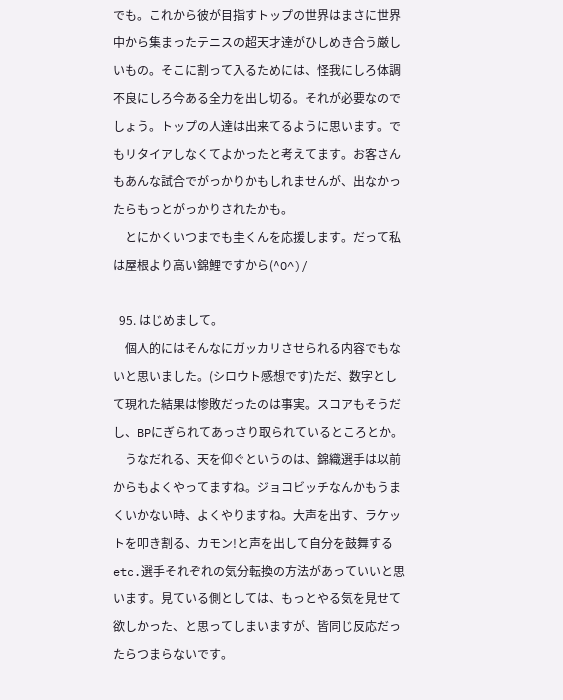でも。これから彼が目指すトップの世界はまさに世界中から集まったテニスの超天才達がひしめき合う厳しいもの。そこに割って入るためには、怪我にしろ体調不良にしろ今ある全力を出し切る。それが必要なのでしょう。トップの人達は出来てるように思います。でもリタイアしなくてよかったと考えてます。お客さんもあんな試合でがっかりかもしれませんが、出なかったらもっとがっかりされたかも。
    とにかくいつまでも圭くんを応援します。だって私は屋根より高い錦鯉ですから(^O^)/

  95. はじめまして。
    個人的にはそんなにガッカリさせられる内容でもないと思いました。(シロウト感想です)ただ、数字として現れた結果は惨敗だったのは事実。スコアもそうだし、BPにぎられてあっさり取られているところとか。
    うなだれる、天を仰ぐというのは、錦織選手は以前からもよくやってますね。ジョコビッチなんかもうまくいかない時、よくやりますね。大声を出す、ラケットを叩き割る、カモン!と声を出して自分を鼓舞するetc.選手それぞれの気分転換の方法があっていいと思います。見ている側としては、もっとやる気を見せて欲しかった、と思ってしまいますが、皆同じ反応だったらつまらないです。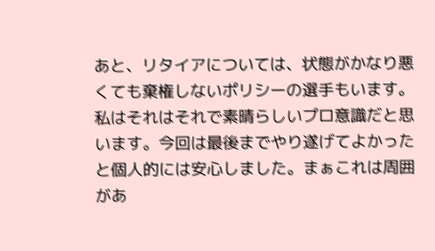あと、リタイアについては、状態がかなり悪くても棄権しないポリシーの選手もいます。私はそれはそれで素晴らしいプロ意識だと思います。今回は最後までやり遂げてよかったと個人的には安心しました。まぁこれは周囲があ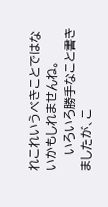れこれいうべきことではないかもしれませんね。
    いろいろ勝手なこと書きましたが、こ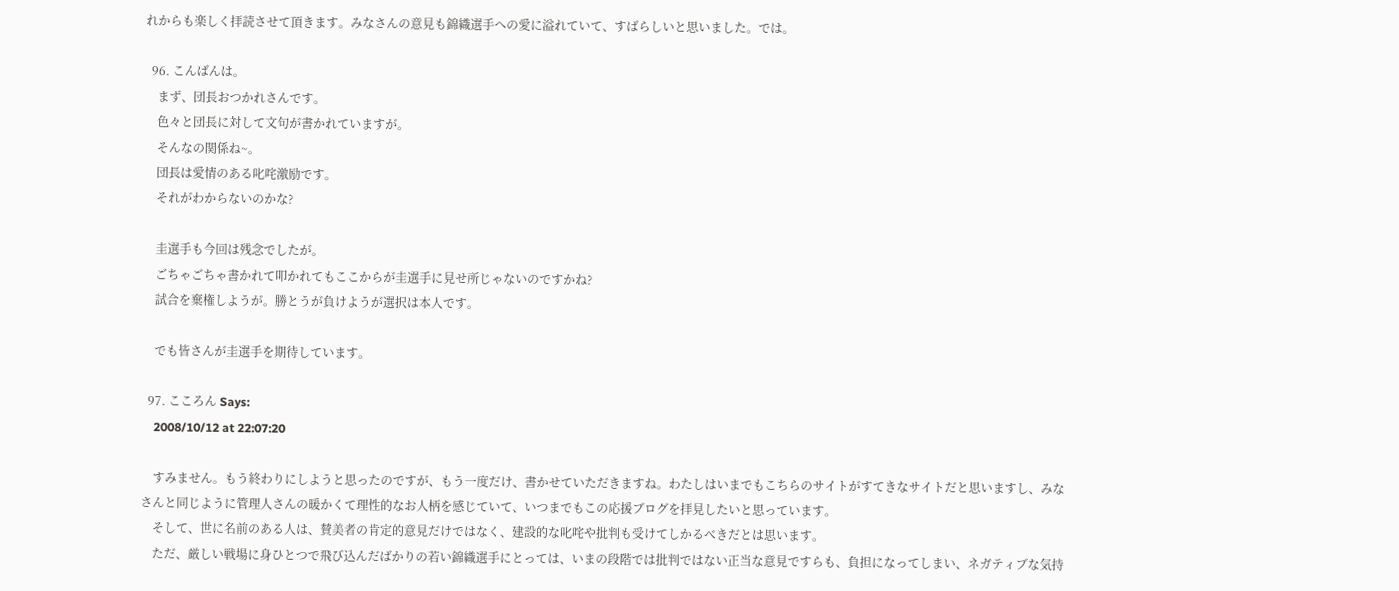れからも楽しく拝読させて頂きます。みなさんの意見も錦織選手への愛に溢れていて、すばらしいと思いました。では。

  96. こんばんは。
    まず、団長おつかれさんです。
    色々と団長に対して文句が書かれていますが。
    そんなの関係ね~。
    団長は愛情のある叱咤激励です。
    それがわからないのかな?

    圭選手も今回は残念でしたが。
    ごちゃごちゃ書かれて叩かれてもここからが圭選手に見せ所じゃないのですかね?
    試合を棄権しようが。勝とうが負けようが選択は本人です。

    でも皆さんが圭選手を期待しています。

  97. こころん Says:
    2008/10/12 at 22:07:20

    すみません。もう終わりにしようと思ったのですが、もう一度だけ、書かせていただきますね。わたしはいまでもこちらのサイトがすてきなサイトだと思いますし、みなさんと同じように管理人さんの暖かくて理性的なお人柄を感じていて、いつまでもこの応援ブログを拝見したいと思っています。
    そして、世に名前のある人は、賛美者の肯定的意見だけではなく、建設的な叱咤や批判も受けてしかるべきだとは思います。
    ただ、厳しい戦場に身ひとつで飛び込んだばかりの若い錦織選手にとっては、いまの段階では批判ではない正当な意見ですらも、負担になってしまい、ネガティブな気持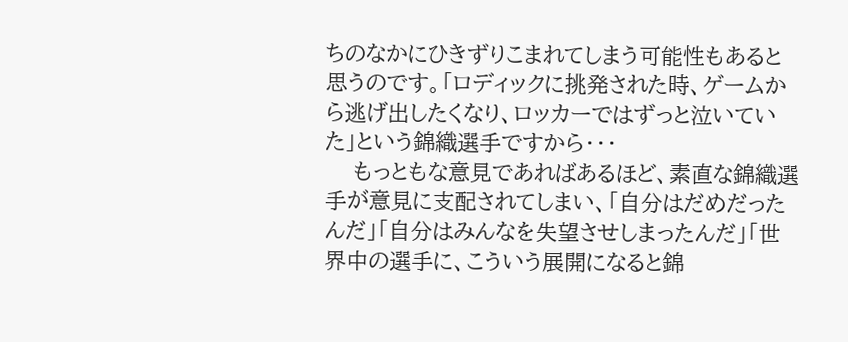ちのなかにひきずりこまれてしまう可能性もあると思うのです。「ロディックに挑発された時、ゲームから逃げ出したくなり、ロッカーではずっと泣いていた」という錦織選手ですから・・・
    もっともな意見であればあるほど、素直な錦織選手が意見に支配されてしまい、「自分はだめだったんだ」「自分はみんなを失望させしまったんだ」「世界中の選手に、こういう展開になると錦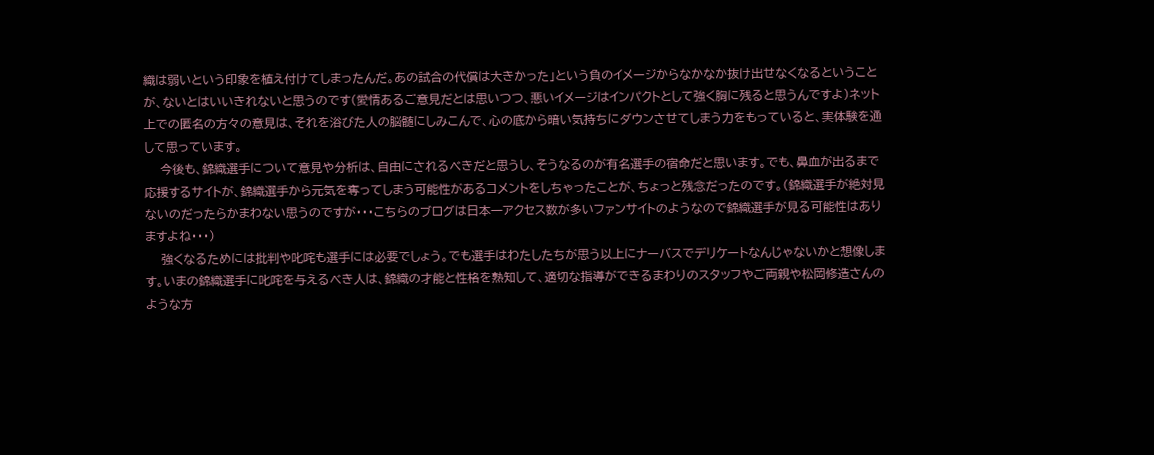織は弱いという印象を植え付けてしまったんだ。あの試合の代償は大きかった」という負のイメージからなかなか抜け出せなくなるということが、ないとはいいきれないと思うのです(愛情あるご意見だとは思いつつ、悪いイメージはインパクトとして強く胸に残ると思うんですよ)ネット上での匿名の方々の意見は、それを浴びた人の脳髄にしみこんで、心の底から暗い気持ちにダウンさせてしまう力をもっていると、実体験を通して思っています。
    今後も、錦織選手について意見や分析は、自由にされるべきだと思うし、そうなるのが有名選手の宿命だと思います。でも、鼻血が出るまで応援するサイトが、錦織選手から元気を奪ってしまう可能性があるコメントをしちゃったことが、ちょっと残念だったのです。(錦織選手が絶対見ないのだったらかまわない思うのですが・・・こちらのブログは日本一アクセス数が多いファンサイトのようなので錦織選手が見る可能性はありますよね・・・)
    強くなるためには批判や叱咤も選手には必要でしょう。でも選手はわたしたちが思う以上にナーバスでデリケートなんじゃないかと想像します。いまの錦織選手に叱咤を与えるべき人は、錦織の才能と性格を熟知して、適切な指導ができるまわりのスタッフやご両親や松岡修造さんのような方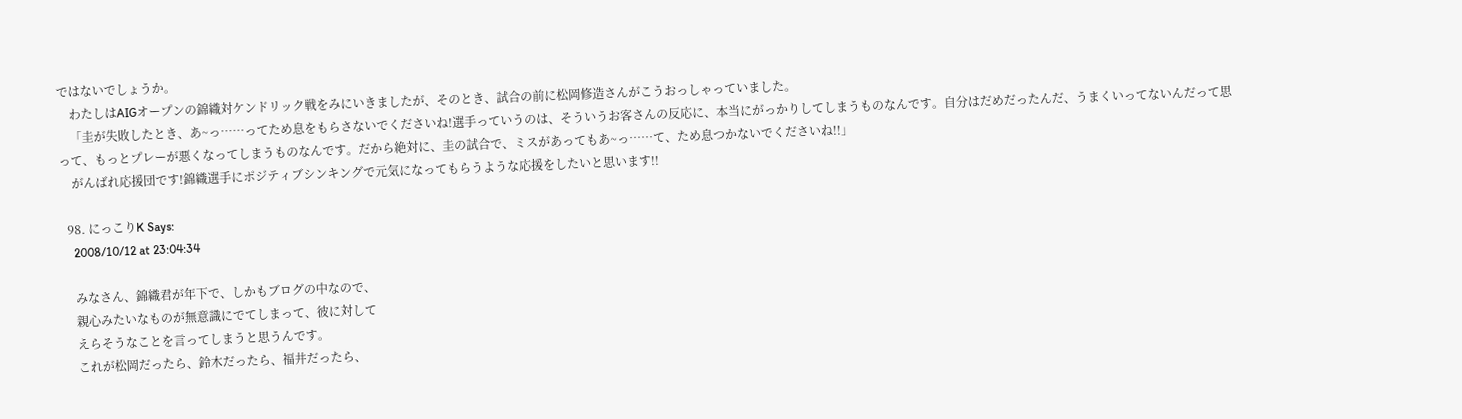ではないでしょうか。
    わたしはAIGオープンの錦織対ケンドリック戦をみにいきましたが、そのとき、試合の前に松岡修造さんがこうおっしゃっていました。
    「圭が失敗したとき、あ~っ……ってため息をもらさないでくださいね!選手っていうのは、そういうお客さんの反応に、本当にがっかりしてしまうものなんです。自分はだめだったんだ、うまくいってないんだって思って、もっとプレーが悪くなってしまうものなんです。だから絶対に、圭の試合で、ミスがあってもあ~っ……て、ため息つかないでくださいね!!」
    がんばれ応援団です!錦織選手にポジティブシンキングで元気になってもらうような応援をしたいと思います!!

  98. にっこりK Says:
    2008/10/12 at 23:04:34

    みなさん、錦織君が年下で、しかもブログの中なので、
    親心みたいなものが無意識にでてしまって、彼に対して
    えらそうなことを言ってしまうと思うんです。
    これが松岡だったら、鈴木だったら、福井だったら、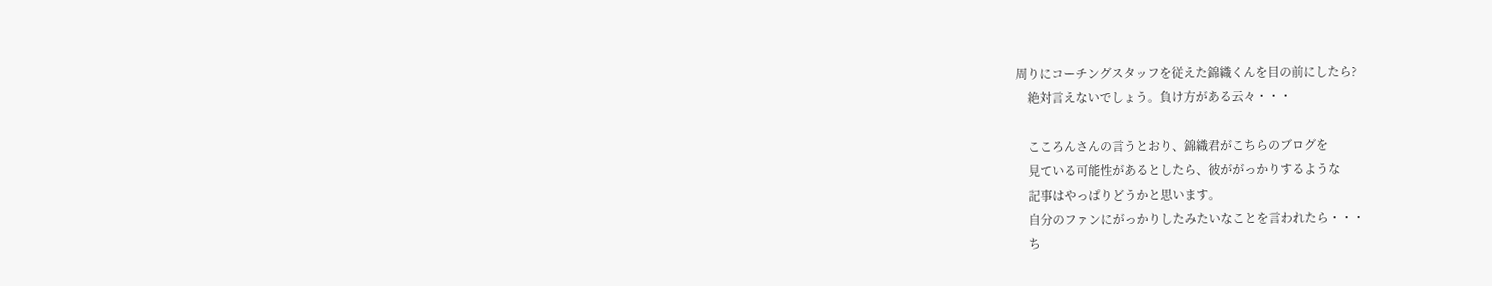周りにコーチングスタッフを従えた錦織くんを目の前にしたら?
    絶対言えないでしょう。負け方がある云々・・・

    こころんさんの言うとおり、錦織君がこちらのブログを
    見ている可能性があるとしたら、彼ががっかりするような
    記事はやっぱりどうかと思います。
    自分のファンにがっかりしたみたいなことを言われたら・・・
    ち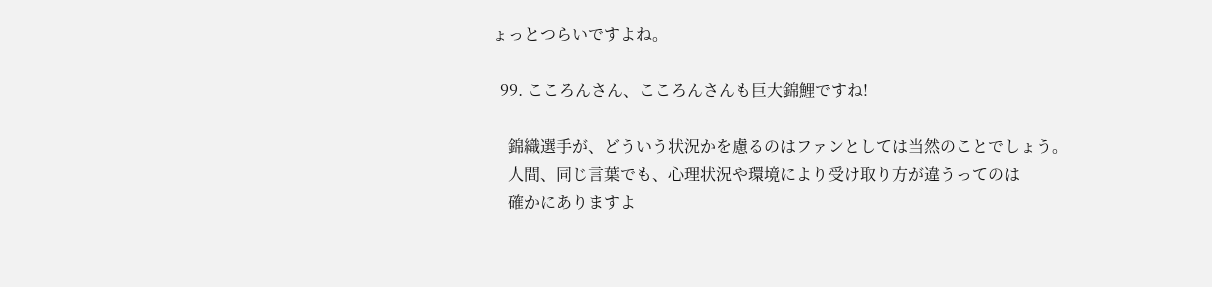ょっとつらいですよね。

  99. こころんさん、こころんさんも巨大錦鯉ですね!

    錦織選手が、どういう状況かを慮るのはファンとしては当然のことでしょう。
    人間、同じ言葉でも、心理状況や環境により受け取り方が違うってのは
    確かにありますよ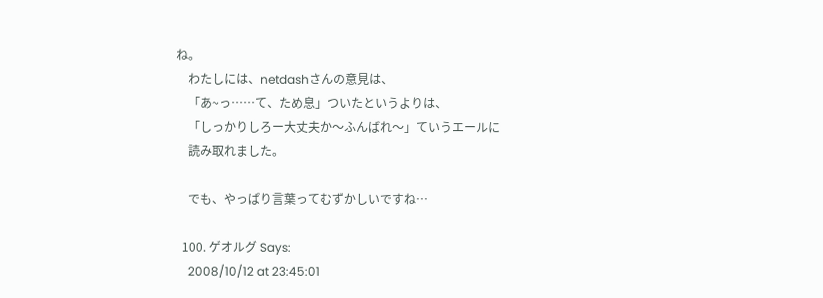ね。
    わたしには、netdashさんの意見は、
    「あ~っ……て、ため息」ついたというよりは、
    「しっかりしろー大丈夫か〜ふんばれ〜」ていうエールに
    読み取れました。

    でも、やっぱり言葉ってむずかしいですね…

  100. ゲオルグ Says:
    2008/10/12 at 23:45:01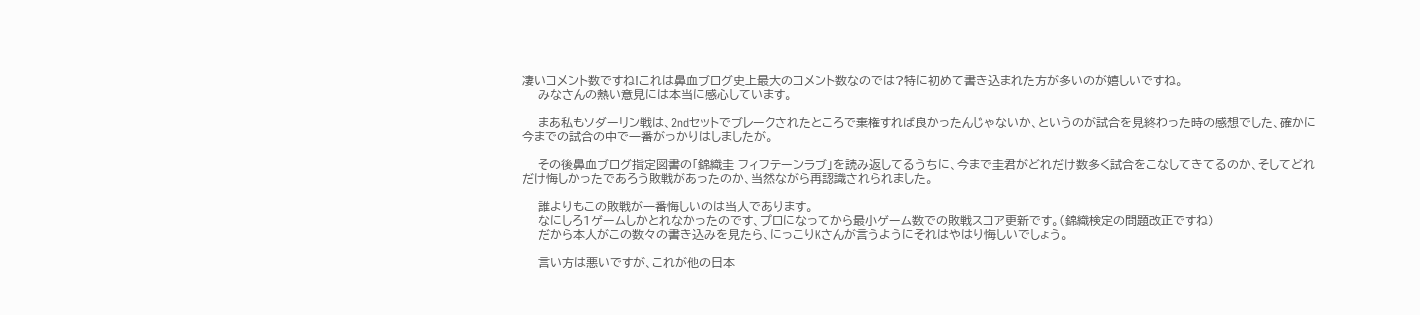凄いコメント数ですね!これは鼻血ブログ史上最大のコメント数なのでは?特に初めて書き込まれた方が多いのが嬉しいですね。
    みなさんの熱い意見には本当に感心しています。

    まあ私もソダーリン戦は、2ndセットでブレークされたところで棄権すれば良かったんじゃないか、というのが試合を見終わった時の感想でした、確かに今までの試合の中で一番がっかりはしましたが。

    その後鼻血ブログ指定図書の「錦織圭 フィフテーンラブ」を読み返してるうちに、今まで圭君がどれだけ数多く試合をこなしてきてるのか、そしてどれだけ悔しかったであろう敗戦があったのか、当然ながら再認識されられました。

    誰よりもこの敗戦が一番悔しいのは当人であります。
    なにしろ1ゲームしかとれなかったのです、プロになってから最小ゲーム数での敗戦スコア更新です。(錦織検定の問題改正ですね)
    だから本人がこの数々の書き込みを見たら、にっこりKさんが言うようにそれはやはり悔しいでしょう。

    言い方は悪いですが、これが他の日本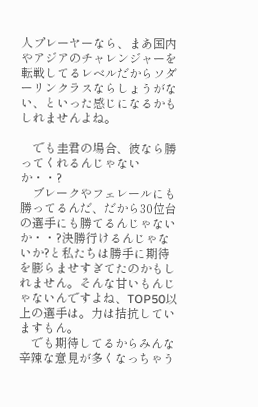人プレーヤーなら、まあ国内やアジアのチャレンジャーを転戦してるレベルだからソダーリンクラスならしょうがない、といった感じになるかもしれませんよね。

    でも圭君の場合、彼なら勝ってくれるんじゃないか・・?
    ブレークやフェレールにも勝ってるんだ、だから30位台の選手にも勝てるんじゃないか・・?決勝行けるんじゃないか?と私たちは勝手に期待を膨らませすぎてたのかもしれません。そんな甘いもんじゃないんですよね、TOP50以上の選手は。力は拮抗していますもん。
    でも期待してるからみんな辛辣な意見が多くなっちゃう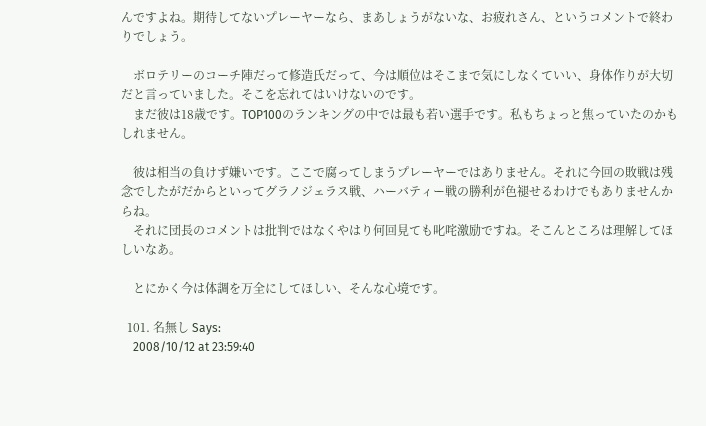んですよね。期待してないプレーヤーなら、まあしょうがないな、お疲れさん、というコメントで終わりでしょう。

    ボロテリーのコーチ陣だって修造氏だって、今は順位はそこまで気にしなくていい、身体作りが大切だと言っていました。そこを忘れてはいけないのです。
    まだ彼は18歳です。TOP100のランキングの中では最も若い選手です。私もちょっと焦っていたのかもしれません。

    彼は相当の負けず嫌いです。ここで腐ってしまうプレーヤーではありません。それに今回の敗戦は残念でしたがだからといってグラノジェラス戦、ハーバティー戦の勝利が色褪せるわけでもありませんからね。
    それに団長のコメントは批判ではなくやはり何回見ても叱咤激励ですね。そこんところは理解してほしいなあ。

    とにかく今は体調を万全にしてほしい、そんな心境です。

  101. 名無し Says:
    2008/10/12 at 23:59:40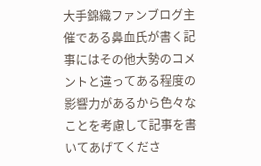大手錦織ファンブログ主催である鼻血氏が書く記事にはその他大勢のコメントと違ってある程度の影響力があるから色々なことを考慮して記事を書いてあげてくださ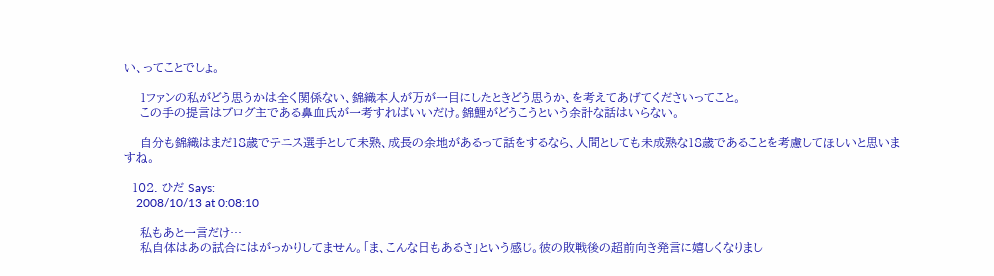い、ってことでしょ。

    1ファンの私がどう思うかは全く関係ない、錦織本人が万が一目にしたときどう思うか、を考えてあげてくださいってこと。
    この手の提言はブログ主である鼻血氏が一考すればいいだけ。錦鯉がどうこうという余計な話はいらない。

    自分も錦織はまだ18歳でテニス選手として未熟、成長の余地があるって話をするなら、人間としても未成熟な18歳であることを考慮してほしいと思いますね。

  102. ひだ Says:
    2008/10/13 at 0:08:10

    私もあと一言だけ…
    私自体はあの試合にはがっかりしてません。「ま、こんな日もあるさ」という感じ。彼の敗戦後の超前向き発言に嬉しくなりまし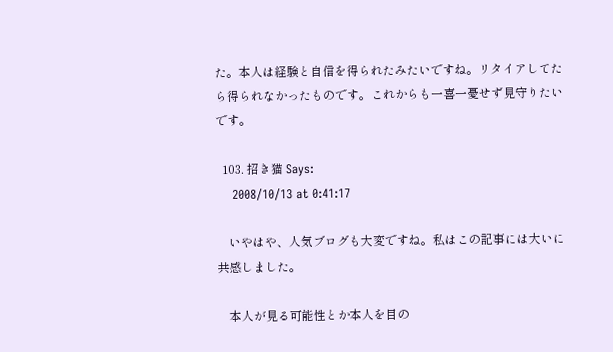た。本人は経験と自信を得られたみたいですね。リタイアしてたら得られなかったものです。これからも一喜一憂せず見守りたいです。

  103. 招き猫 Says:
    2008/10/13 at 0:41:17

    いやはや、人気ブログも大変ですね。私はこの記事には大いに共感しました。

    本人が見る可能性とか本人を目の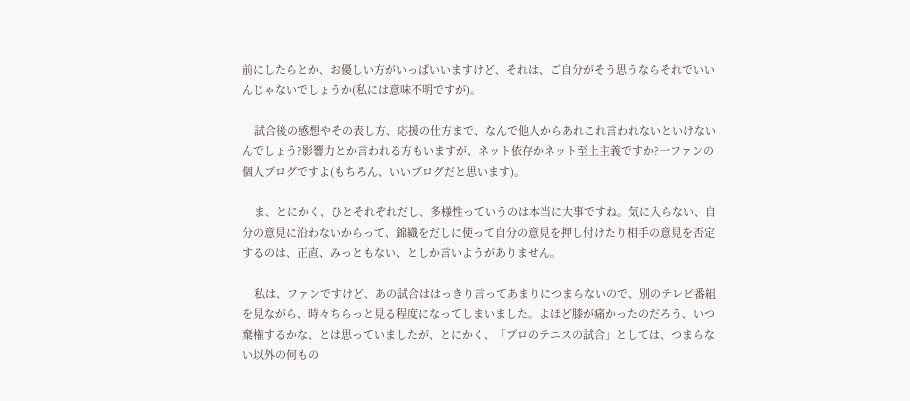前にしたらとか、お優しい方がいっぱいいますけど、それは、ご自分がそう思うならそれでいいんじゃないでしょうか(私には意味不明ですが)。

    試合後の感想やその表し方、応援の仕方まで、なんで他人からあれこれ言われないといけないんでしょう?影響力とか言われる方もいますが、ネット依存かネット至上主義ですか?一ファンの個人ブログですよ(もちろん、いいブログだと思います)。

    ま、とにかく、ひとそれぞれだし、多様性っていうのは本当に大事ですね。気に入らない、自分の意見に沿わないからって、錦織をだしに使って自分の意見を押し付けたり相手の意見を否定するのは、正直、みっともない、としか言いようがありません。

    私は、ファンですけど、あの試合ははっきり言ってあまりにつまらないので、別のテレビ番組を見ながら、時々ちらっと見る程度になってしまいました。よほど膝が痛かったのだろう、いつ棄権するかな、とは思っていましたが、とにかく、「プロのテニスの試合」としては、つまらない以外の何もの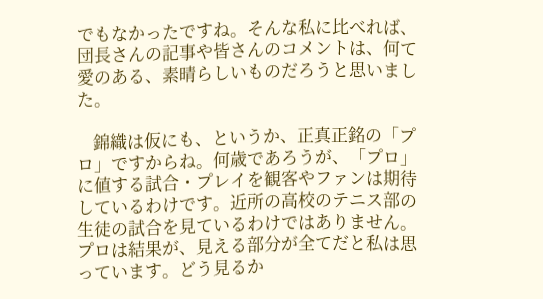でもなかったですね。そんな私に比べれば、団長さんの記事や皆さんのコメントは、何て愛のある、素晴らしいものだろうと思いました。

    錦織は仮にも、というか、正真正銘の「プロ」ですからね。何歳であろうが、「プロ」に値する試合・プレイを観客やファンは期待しているわけです。近所の高校のテニス部の生徒の試合を見ているわけではありません。プロは結果が、見える部分が全てだと私は思っています。どう見るか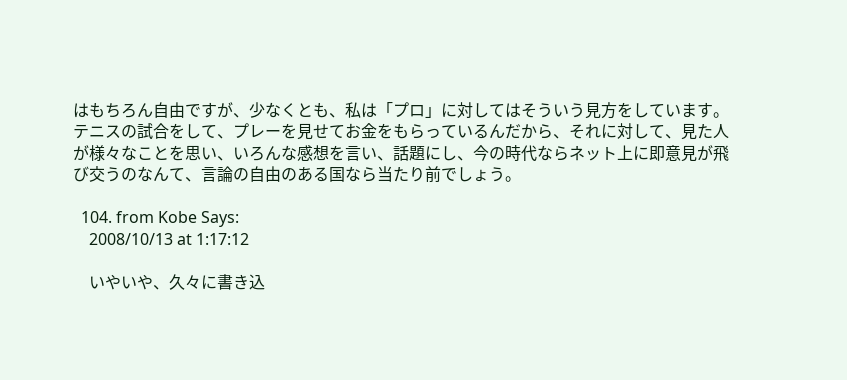はもちろん自由ですが、少なくとも、私は「プロ」に対してはそういう見方をしています。テニスの試合をして、プレーを見せてお金をもらっているんだから、それに対して、見た人が様々なことを思い、いろんな感想を言い、話題にし、今の時代ならネット上に即意見が飛び交うのなんて、言論の自由のある国なら当たり前でしょう。

  104. from Kobe Says:
    2008/10/13 at 1:17:12

    いやいや、久々に書き込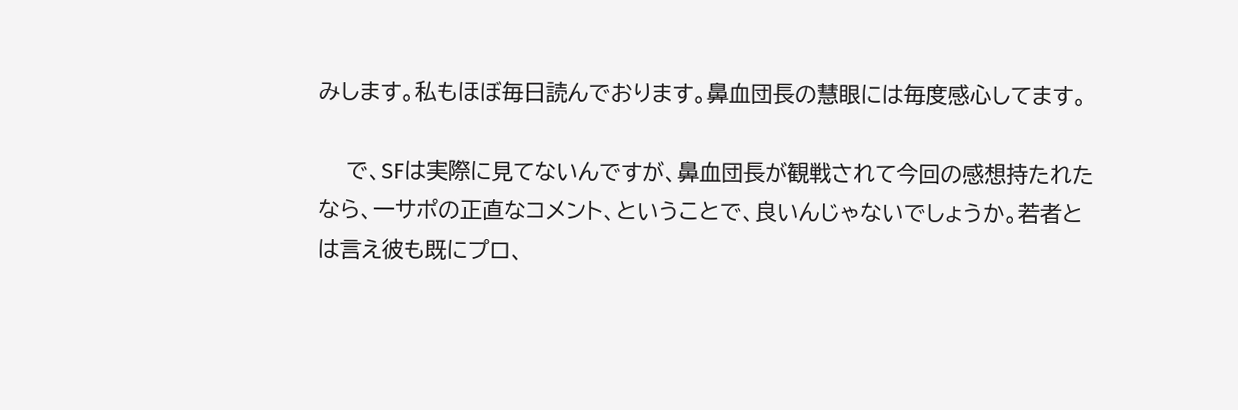みします。私もほぼ毎日読んでおります。鼻血団長の慧眼には毎度感心してます。

    で、SFは実際に見てないんですが、鼻血団長が観戦されて今回の感想持たれたなら、一サポの正直なコメント、ということで、良いんじゃないでしょうか。若者とは言え彼も既にプロ、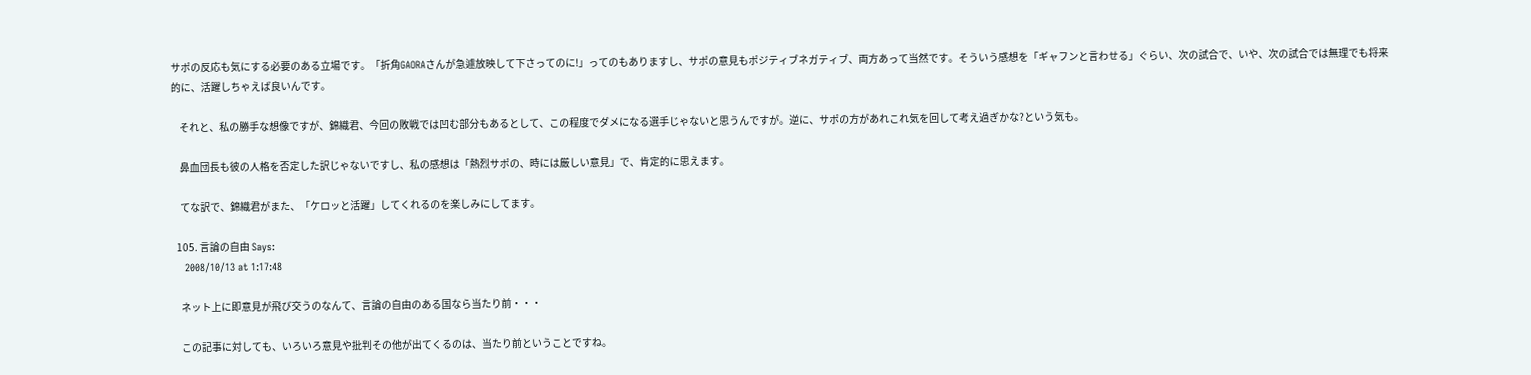サポの反応も気にする必要のある立場です。「折角GAORAさんが急遽放映して下さってのに!」ってのもありますし、サポの意見もポジティブネガティブ、両方あって当然です。そういう感想を「ギャフンと言わせる」ぐらい、次の試合で、いや、次の試合では無理でも将来的に、活躍しちゃえば良いんです。

    それと、私の勝手な想像ですが、錦織君、今回の敗戦では凹む部分もあるとして、この程度でダメになる選手じゃないと思うんですが。逆に、サポの方があれこれ気を回して考え過ぎかな?という気も。

    鼻血団長も彼の人格を否定した訳じゃないですし、私の感想は「熱烈サポの、時には厳しい意見」で、肯定的に思えます。

    てな訳で、錦織君がまた、「ケロッと活躍」してくれるのを楽しみにしてます。

  105. 言論の自由 Says:
    2008/10/13 at 1:17:48

    ネット上に即意見が飛び交うのなんて、言論の自由のある国なら当たり前・・・

    この記事に対しても、いろいろ意見や批判その他が出てくるのは、当たり前ということですね。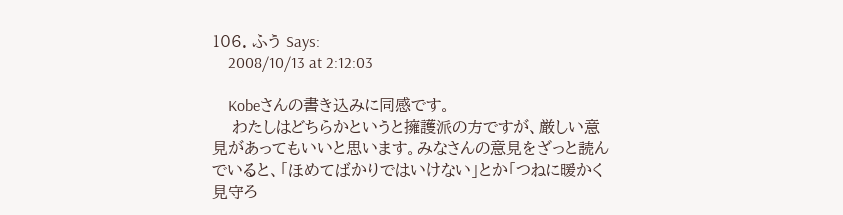106. ふう Says:
    2008/10/13 at 2:12:03

    Kobeさんの書き込みに同感です。
    わたしはどちらかというと擁護派の方ですが、厳しい意見があってもいいと思います。みなさんの意見をざっと読んでいると、「ほめてばかりではいけない」とか「つねに暖かく見守ろ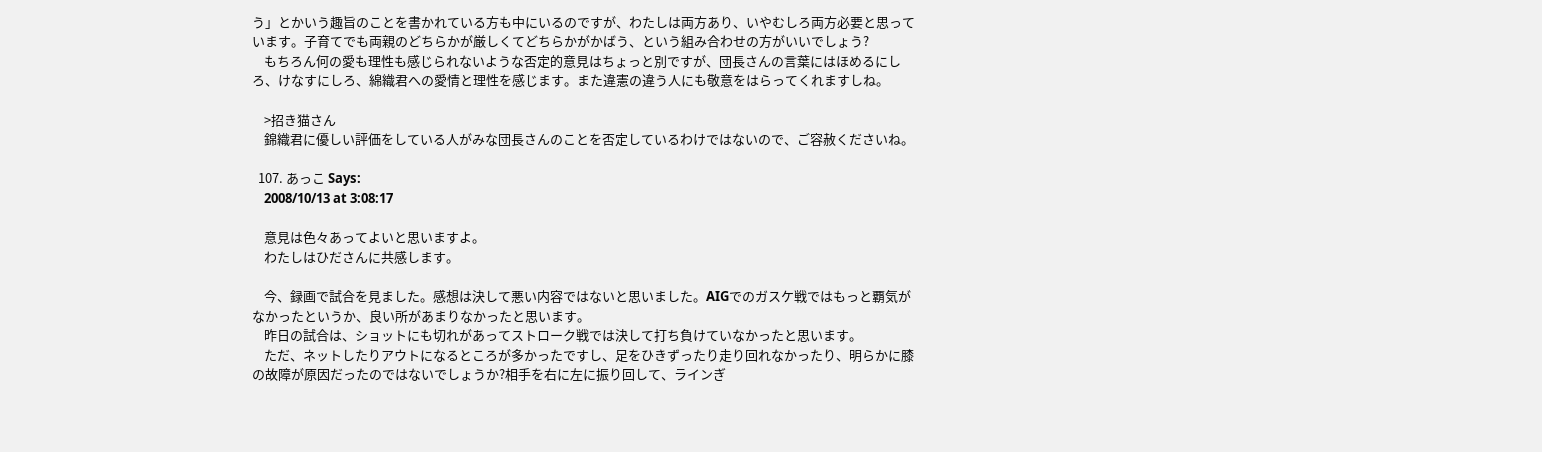う」とかいう趣旨のことを書かれている方も中にいるのですが、わたしは両方あり、いやむしろ両方必要と思っています。子育てでも両親のどちらかが厳しくてどちらかがかばう、という組み合わせの方がいいでしょう?
    もちろん何の愛も理性も感じられないような否定的意見はちょっと別ですが、団長さんの言葉にはほめるにしろ、けなすにしろ、綿織君への愛情と理性を感じます。また違憲の違う人にも敬意をはらってくれますしね。

    >招き猫さん
    錦織君に優しい評価をしている人がみな団長さんのことを否定しているわけではないので、ご容赦くださいね。

  107. あっこ Says:
    2008/10/13 at 3:08:17

    意見は色々あってよいと思いますよ。
    わたしはひださんに共感します。

    今、録画で試合を見ました。感想は決して悪い内容ではないと思いました。AIGでのガスケ戦ではもっと覇気がなかったというか、良い所があまりなかったと思います。
    昨日の試合は、ショットにも切れがあってストローク戦では決して打ち負けていなかったと思います。
    ただ、ネットしたりアウトになるところが多かったですし、足をひきずったり走り回れなかったり、明らかに膝の故障が原因だったのではないでしょうか?相手を右に左に振り回して、ラインぎ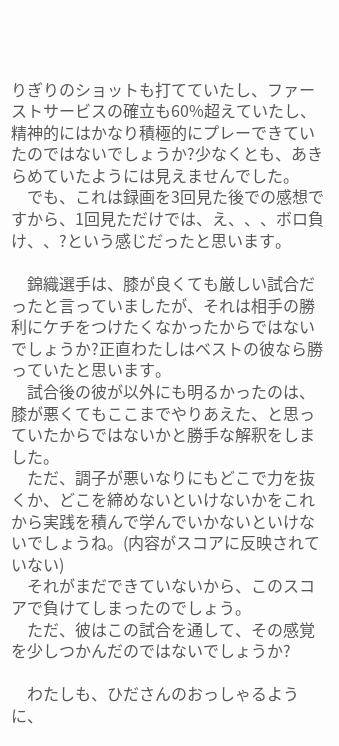りぎりのショットも打てていたし、ファーストサービスの確立も60%超えていたし、精神的にはかなり積極的にプレーできていたのではないでしょうか?少なくとも、あきらめていたようには見えませんでした。
    でも、これは録画を3回見た後での感想ですから、1回見ただけでは、え、、、ボロ負け、、?という感じだったと思います。

    錦織選手は、膝が良くても厳しい試合だったと言っていましたが、それは相手の勝利にケチをつけたくなかったからではないでしょうか?正直わたしはベストの彼なら勝っていたと思います。
    試合後の彼が以外にも明るかったのは、膝が悪くてもここまでやりあえた、と思っていたからではないかと勝手な解釈をしました。
    ただ、調子が悪いなりにもどこで力を抜くか、どこを締めないといけないかをこれから実践を積んで学んでいかないといけないでしょうね。(内容がスコアに反映されていない)
    それがまだできていないから、このスコアで負けてしまったのでしょう。
    ただ、彼はこの試合を通して、その感覚を少しつかんだのではないでしょうか?

    わたしも、ひださんのおっしゃるように、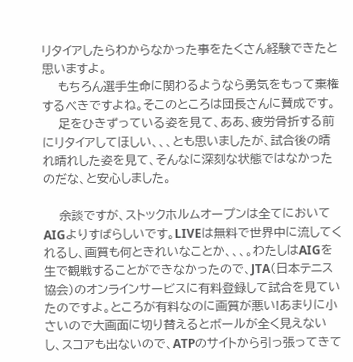リタイアしたらわからなかった事をたくさん経験できたと思いますよ。
    もちろん選手生命に関わるようなら勇気をもって棄権するべきですよね。そこのところは団長さんに賛成です。
    足をひきずっている姿を見て、ああ、疲労骨折する前にリタイアしてほしい、、、とも思いましたが、試合後の晴れ晴れした姿を見て、そんなに深刻な状態ではなかったのだな、と安心しました。

    余談ですが、ストックホルムオープンは全てにおいてAIGよりすばらしいです。LIVEは無料で世界中に流してくれるし、画質も何ときれいなことか、、、。わたしはAIGを生で観戦することができなかったので、JTA(日本テニス協会)のオンラインサービスに有料登録して試合を見ていたのですよ。ところが有料なのに画質が悪い!あまりに小さいので大画面に切り替えるとボールが全く見えないし、スコアも出ないので、ATPのサイトから引っ張ってきて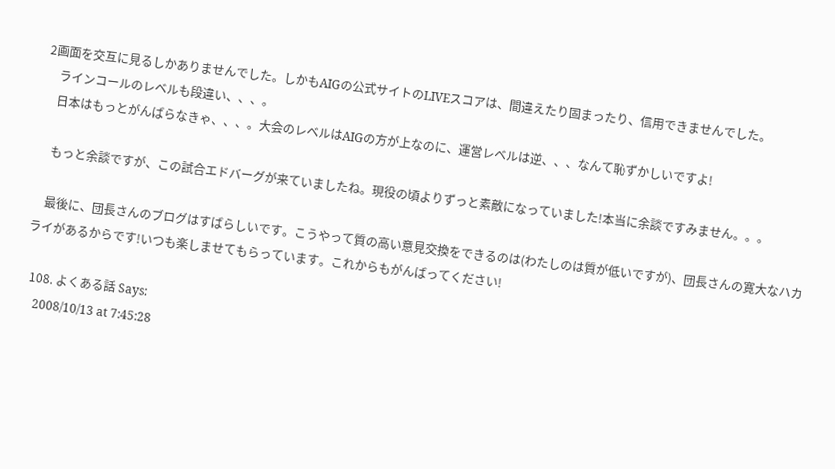2画面を交互に見るしかありませんでした。しかもAIGの公式サイトのLIVEスコアは、間違えたり固まったり、信用できませんでした。
    ラインコールのレベルも段違い、、、。
    日本はもっとがんばらなきゃ、、、。大会のレベルはAIGの方が上なのに、運営レベルは逆、、、なんて恥ずかしいですよ!

    もっと余談ですが、この試合エドバーグが来ていましたね。現役の頃よりずっと素敵になっていました!本当に余談ですみません。。。

    最後に、団長さんのブログはすばらしいです。こうやって質の高い意見交換をできるのは(わたしのは質が低いですが)、団長さんの寛大なハカライがあるからです!いつも楽しませてもらっています。これからもがんばってください!

  108. よくある話 Says:
    2008/10/13 at 7:45:28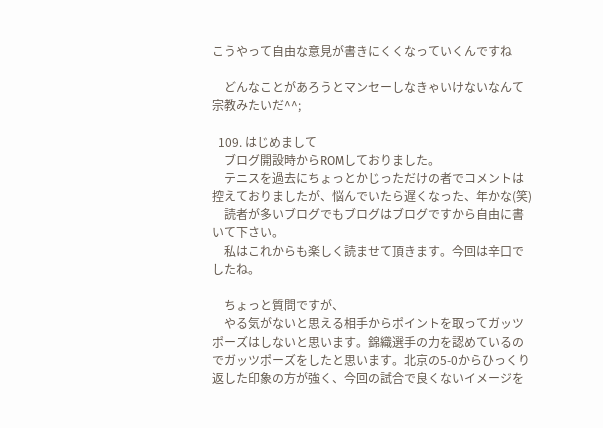こうやって自由な意見が書きにくくなっていくんですね

    どんなことがあろうとマンセーしなきゃいけないなんて宗教みたいだ^^;

  109. はじめまして
    ブログ開設時からROMしておりました。
    テニスを過去にちょっとかじっただけの者でコメントは控えておりましたが、悩んでいたら遅くなった、年かな(笑)
    読者が多いブログでもブログはブログですから自由に書いて下さい。
    私はこれからも楽しく読ませて頂きます。今回は辛口でしたね。

    ちょっと質問ですが、
    やる気がないと思える相手からポイントを取ってガッツポーズはしないと思います。錦織選手の力を認めているのでガッツポーズをしたと思います。北京の5-0からひっくり返した印象の方が強く、今回の試合で良くないイメージを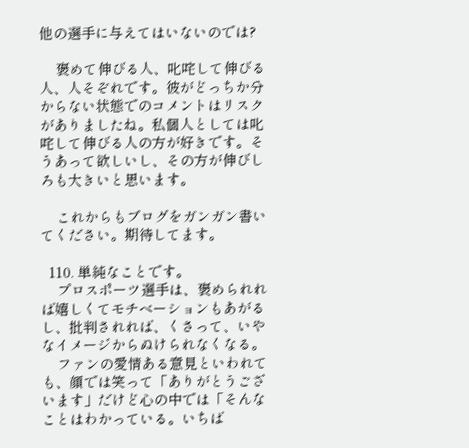他の選手に与えてはいないのでは?

    褒めて伸びる人、叱咤して伸びる人、人そぞれです。彼がどっちか分からない状態でのコメントはリスクがありましたね。私個人としては叱咤して伸びる人の方が好きです。そうあって欲しいし、その方が伸びしろも大きいと思います。

    これからもブログをガンガン書いてください。期待してます。

  110. 単純なことです。
    プロスポーツ選手は、褒められれば嬉しくてモチベーションもあがるし、批判されれば、くさって、いやなイメージからぬけられなくなる。
    ファンの愛情ある意見といわれても、顔では笑って「ありがとうございます」だけど心の中では「そんなことはわかっている。いちば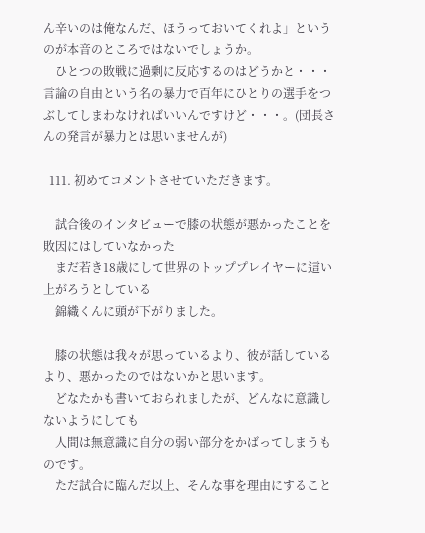ん辛いのは俺なんだ、ほうっておいてくれよ」というのが本音のところではないでしょうか。
    ひとつの敗戦に過剰に反応するのはどうかと・・・言論の自由という名の暴力で百年にひとりの選手をつぶしてしまわなければいいんですけど・・・。(団長さんの発言が暴力とは思いませんが)

  111. 初めてコメントさせていただきます。

    試合後のインタビューで膝の状態が悪かったことを敗因にはしていなかった
    まだ若き18歳にして世界のトッププレイヤーに這い上がろうとしている
    錦織くんに頭が下がりました。

    膝の状態は我々が思っているより、彼が話しているより、悪かったのではないかと思います。
    どなたかも書いておられましたが、どんなに意識しないようにしても
    人間は無意識に自分の弱い部分をかばってしまうものです。
    ただ試合に臨んだ以上、そんな事を理由にすること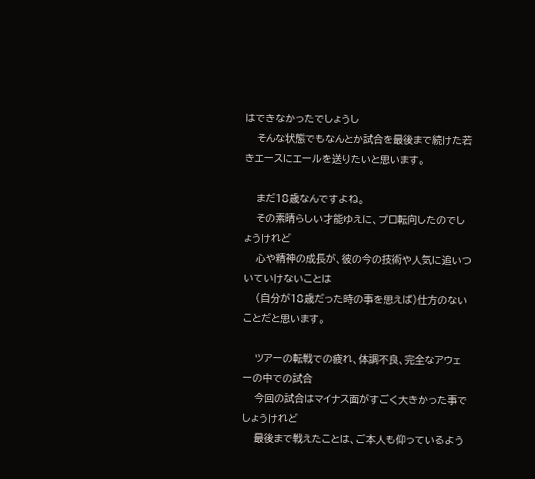はできなかったでしょうし
    そんな状態でもなんとか試合を最後まで続けた若きエースにエールを送りたいと思います。

    まだ18歳なんですよね。
    その素晴らしい才能ゆえに、プロ転向したのでしょうけれど
    心や精神の成長が、彼の今の技術や人気に追いついていけないことは
    (自分が18歳だった時の事を思えば)仕方のないことだと思います。

    ツアーの転戦での疲れ、体調不良、完全なアウェーの中での試合
    今回の試合はマイナス面がすごく大きかった事でしょうけれど
    最後まで戦えたことは、ご本人も仰っているよう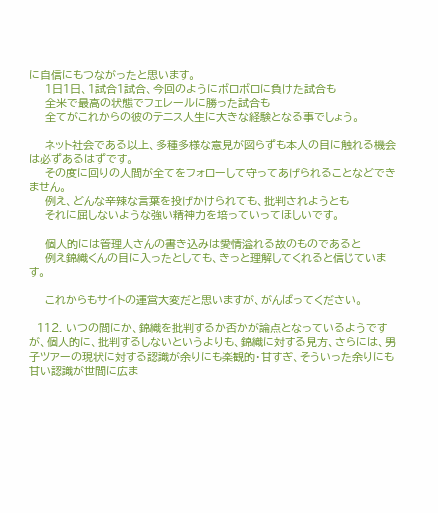に自信にもつながったと思います。
    1日1日、1試合1試合、今回のようにボロボロに負けた試合も
    全米で最高の状態でフェレールに勝った試合も
    全てがこれからの彼のテニス人生に大きな経験となる事でしょう。

    ネット社会である以上、多種多様な意見が図らずも本人の目に触れる機会は必ずあるはずです。
    その度に回りの人間が全てをフォローして守ってあげられることなどできません。
    例え、どんな辛辣な言葉を投げかけられても、批判されようとも
    それに屈しないような強い精神力を培っていってほしいです。

    個人的には管理人さんの書き込みは愛情溢れる故のものであると
    例え錦織くんの目に入ったとしても、きっと理解してくれると信じています。

    これからもサイトの運営大変だと思いますが、がんばってください。

  112. いつの間にか、錦織を批判するか否かが論点となっているようですが、個人的に、批判するしないというよりも、錦織に対する見方、さらには、男子ツアーの現状に対する認識が余りにも楽観的・甘すぎ、そういった余りにも甘い認識が世間に広ま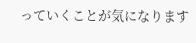っていくことが気になります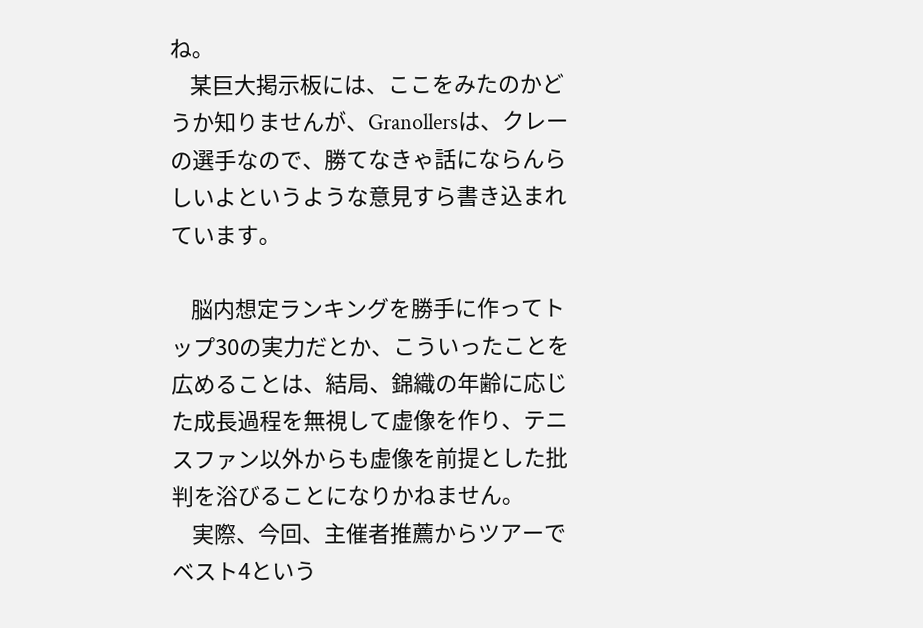ね。
    某巨大掲示板には、ここをみたのかどうか知りませんが、Granollersは、クレーの選手なので、勝てなきゃ話にならんらしいよというような意見すら書き込まれています。

    脳内想定ランキングを勝手に作ってトップ30の実力だとか、こういったことを広めることは、結局、錦織の年齢に応じた成長過程を無視して虚像を作り、テニスファン以外からも虚像を前提とした批判を浴びることになりかねません。
    実際、今回、主催者推薦からツアーでベスト4という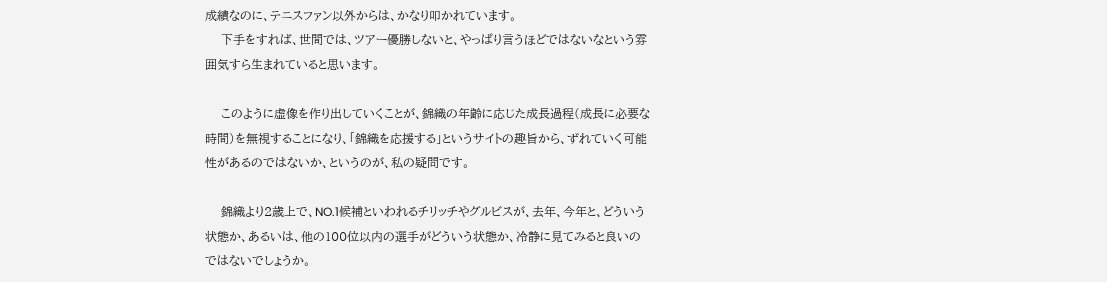成績なのに、テニスファン以外からは、かなり叩かれています。
    下手をすれば、世間では、ツアー優勝しないと、やっぱり言うほどではないなという雰囲気すら生まれていると思います。

    このように虚像を作り出していくことが、錦織の年齢に応じた成長過程(成長に必要な時間)を無視することになり、「錦織を応援する」というサイトの趣旨から、ずれていく可能性があるのではないか、というのが、私の疑問です。

    錦織より2歳上で、NO.1候補といわれるチリッチやグルビスが、去年、今年と、どういう状態か、あるいは、他の100位以内の選手がどういう状態か、冷静に見てみると良いのではないでしょうか。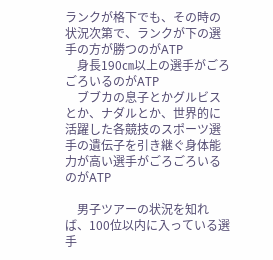ランクが格下でも、その時の状況次第で、ランクが下の選手の方が勝つのがATP
    身長190㎝以上の選手がごろごろいるのがATP
    ブブカの息子とかグルビスとか、ナダルとか、世界的に活躍した各競技のスポーツ選手の遺伝子を引き継ぐ身体能力が高い選手がごろごろいるのがATP

    男子ツアーの状況を知れば、100位以内に入っている選手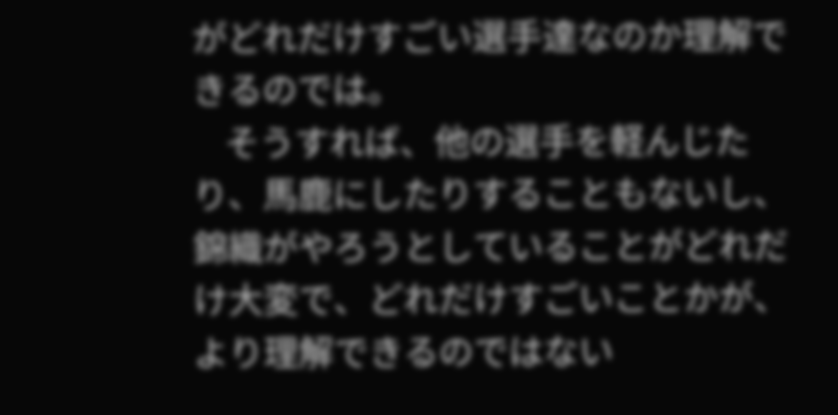がどれだけすごい選手達なのか理解できるのでは。
    そうすれば、他の選手を軽んじたり、馬鹿にしたりすることもないし、錦織がやろうとしていることがどれだけ大変で、どれだけすごいことかが、より理解できるのではない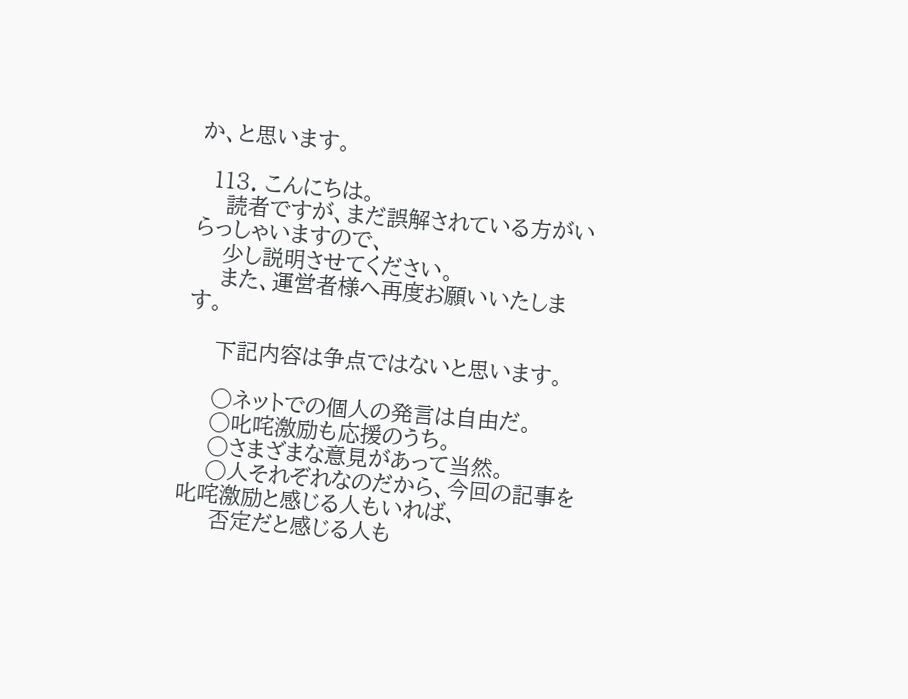か、と思います。

  113. こんにちは。
    読者ですが、まだ誤解されている方がいらっしゃいますので、
    少し説明させてください。
    また、運営者様へ再度お願いいたします。

    下記内容は争点ではないと思います。

    ○ネットでの個人の発言は自由だ。
    ○叱咤激励も応援のうち。
    ○さまざまな意見があって当然。
    ○人それぞれなのだから、今回の記事を叱咤激励と感じる人もいれば、
     否定だと感じる人も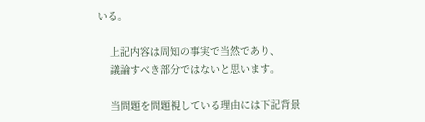いる。

    上記内容は周知の事実で当然であり、
    議論すべき部分ではないと思います。

    当問題を問題視している理由には下記背景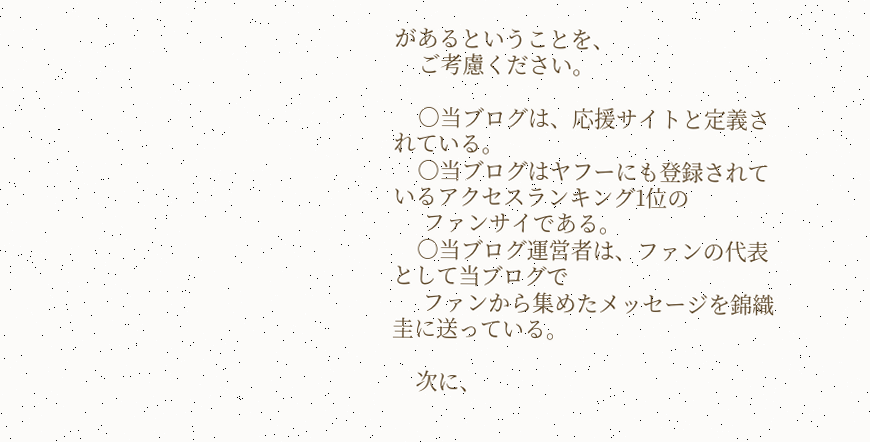があるということを、
    ご考慮ください。

    ○当ブログは、応援サイトと定義されている。
    ○当ブログはヤフーにも登録されているアクセスランキング1位の
     ファンサイである。
    ○当ブログ運営者は、ファンの代表として当ブログで
     ファンから集めたメッセージを錦織圭に送っている。

    次に、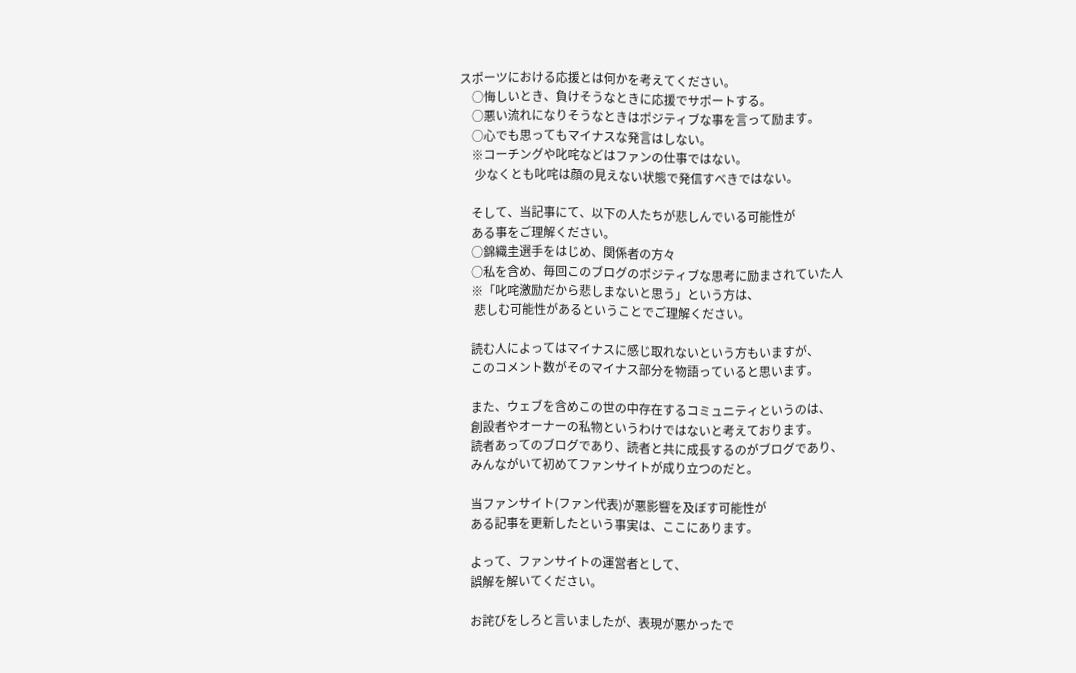スポーツにおける応援とは何かを考えてください。
    ○悔しいとき、負けそうなときに応援でサポートする。
    ○悪い流れになりそうなときはポジティブな事を言って励ます。
    ○心でも思ってもマイナスな発言はしない。
    ※コーチングや叱咤などはファンの仕事ではない。
     少なくとも叱咤は顔の見えない状態で発信すべきではない。

    そして、当記事にて、以下の人たちが悲しんでいる可能性が
    ある事をご理解ください。
    ○錦織圭選手をはじめ、関係者の方々
    ○私を含め、毎回このブログのポジティブな思考に励まされていた人
    ※「叱咤激励だから悲しまないと思う」という方は、
     悲しむ可能性があるということでご理解ください。

    読む人によってはマイナスに感じ取れないという方もいますが、
    このコメント数がそのマイナス部分を物語っていると思います。

    また、ウェブを含めこの世の中存在するコミュニティというのは、
    創設者やオーナーの私物というわけではないと考えております。
    読者あってのブログであり、読者と共に成長するのがブログであり、
    みんながいて初めてファンサイトが成り立つのだと。

    当ファンサイト(ファン代表)が悪影響を及ぼす可能性が
    ある記事を更新したという事実は、ここにあります。

    よって、ファンサイトの運営者として、
    誤解を解いてください。

    お詫びをしろと言いましたが、表現が悪かったで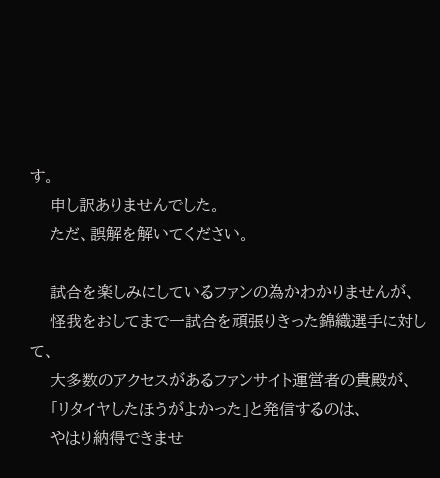す。
    申し訳ありませんでした。
    ただ、誤解を解いてください。

    試合を楽しみにしているファンの為かわかりませんが、
    怪我をおしてまで一試合を頑張りきった錦織選手に対して、
    大多数のアクセスがあるファンサイト運営者の貴殿が、
    「リタイヤしたほうがよかった」と発信するのは、
    やはり納得できませ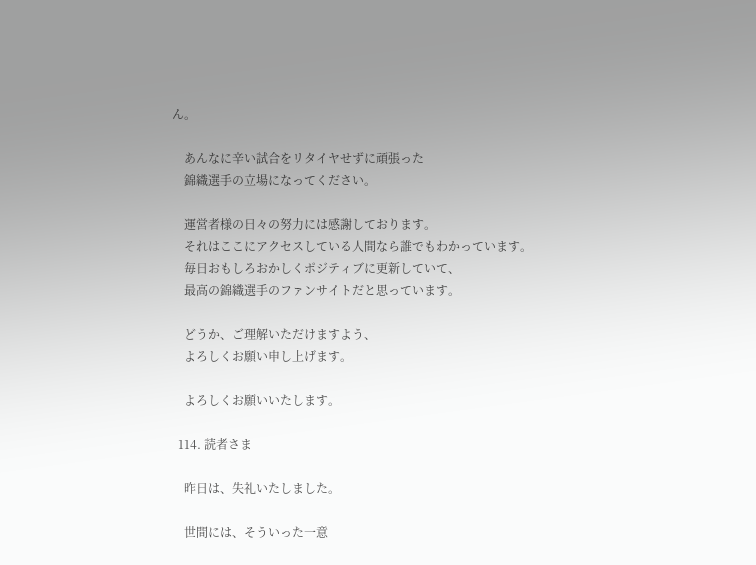ん。

    あんなに辛い試合をリタイヤせずに頑張った
    錦織選手の立場になってください。

    運営者様の日々の努力には感謝しております。
    それはここにアクセスしている人間なら誰でもわかっています。
    毎日おもしろおかしくポジティブに更新していて、
    最高の錦織選手のファンサイトだと思っています。

    どうか、ご理解いただけますよう、
    よろしくお願い申し上げます。

    よろしくお願いいたします。

  114. 読者さま

    昨日は、失礼いたしました。

    世間には、そういった一意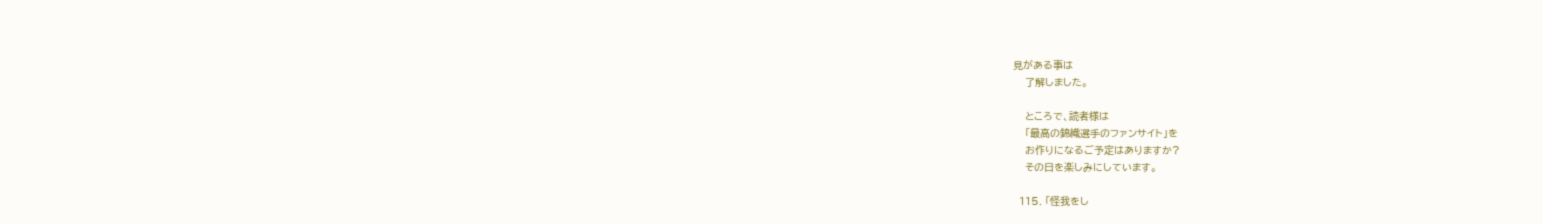見がある事は
    了解しました。

    ところで、読者様は
    「最高の錦織選手のファンサイト」を
    お作りになるご予定はありますか?
    その日を楽しみにしています。

  115. 「怪我をし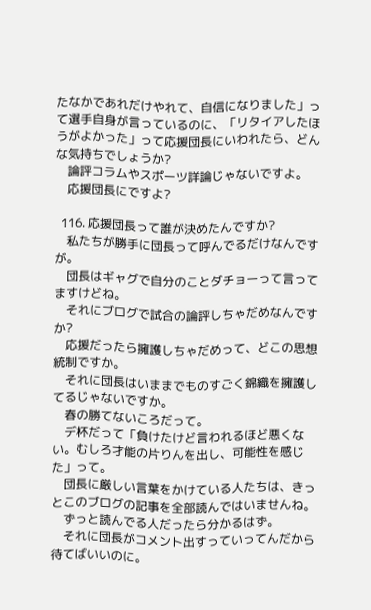たなかであれだけやれて、自信になりました」って選手自身が言っているのに、「リタイアしたほうがよかった」って応援団長にいわれたら、どんな気持ちでしょうか?
    論評コラムやスポーツ詳論じゃないですよ。
    応援団長にですよ?

  116. 応援団長って誰が決めたんですか?
    私たちが勝手に団長って呼んでるだけなんですが。
    団長はギャグで自分のことダチョーって言ってますけどね。
    それにブログで試合の論評しちゃだめなんですか?
    応援だったら擁護しちゃだめって、どこの思想統制ですか。
    それに団長はいままでものすごく錦織を擁護してるじゃないですか。
    春の勝てないころだって。
    デ杯だって「負けたけど言われるほど悪くない。むしろ才能の片りんを出し、可能性を感じた」って。
    団長に厳しい言葉をかけている人たちは、きっとこのブログの記事を全部読んではいませんね。
    ずっと読んでる人だったら分かるはず。
    それに団長がコメント出すっていってんだから待てばいいのに。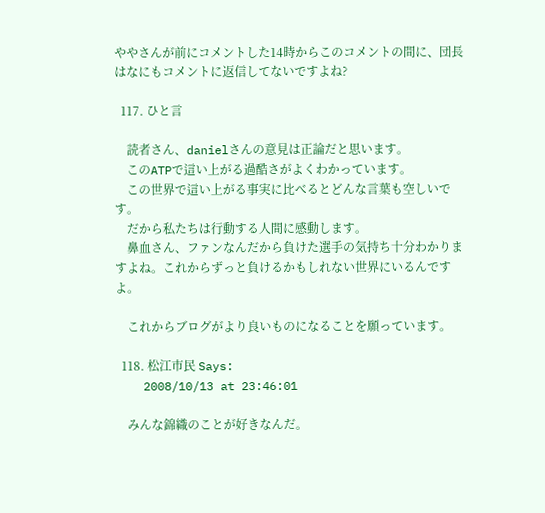ややさんが前にコメントした14時からこのコメントの間に、団長はなにもコメントに返信してないですよね?

  117. ひと言

    読者さん、danielさんの意見は正論だと思います。
    このATPで這い上がる過酷さがよくわかっています。
    この世界で這い上がる事実に比べるとどんな言葉も空しいです。
    だから私たちは行動する人間に感動します。
    鼻血さん、ファンなんだから負けた選手の気持ち十分わかりますよね。これからずっと負けるかもしれない世界にいるんですよ。

    これからブログがより良いものになることを願っています。

  118. 松江市民 Says:
    2008/10/13 at 23:46:01

    みんな錦織のことが好きなんだ。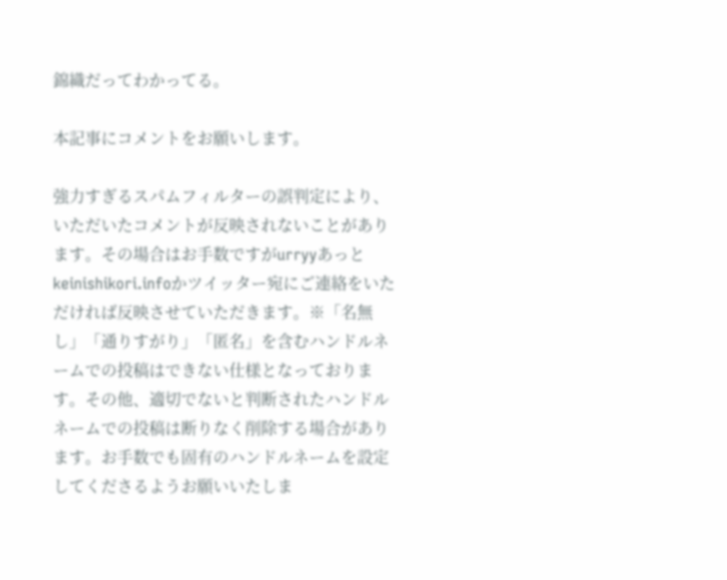錦織だってわかってる。

本記事にコメントをお願いします。

強力すぎるスパムフィルターの誤判定により、いただいたコメントが反映されないことがあります。その場合はお手数ですがurryyあっとkeinishikori.infoかツイッター宛にご連絡をいただければ反映させていただきます。※「名無し」「通りすがり」「匿名」を含むハンドルネームでの投稿はできない仕様となっております。その他、適切でないと判断されたハンドルネームでの投稿は断りなく削除する場合があります。お手数でも固有のハンドルネームを設定してくださるようお願いいたしま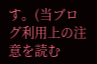す。(当ブログ利用上の注意を読む